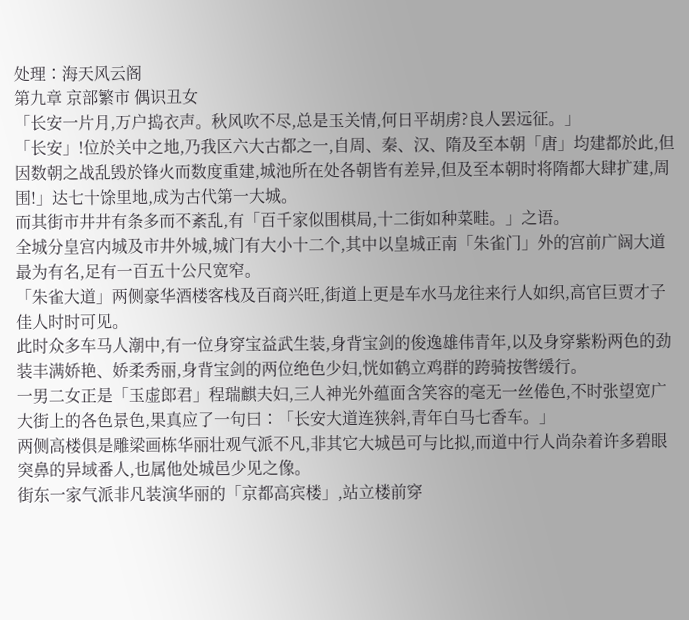处理∶海天风云阁
第九章 京部繁市 偶识丑女
「长安一片月,万户捣衣声。秋风吹不尽,总是玉关情,何日平胡虏?良人罢远征。」
「长安」!位於关中之地,乃我区六大古都之一,自周、秦、汉、隋及至本朝「唐」均建都於此,但因数朝之战乱毁於锋火而数度重建,城池所在处各朝皆有差异,但及至本朝时将隋都大肆扩建,周围!」达七十馀里地,成为古代第一大城。
而其街市井井有条多而不紊乱,有「百千家似围棋局,十二街如种菜畦。」之语。
全城分皇宫内城及市井外城,城门有大小十二个,其中以皇城正南「朱雀门」外的宫前广阔大道最为有名,足有一百五十公尺宽窄。
「朱雀大道」两侧豪华酒楼客栈及百商兴旺,街道上更是车水马龙往来行人如织,高官巨贾才子佳人时时可见。
此时众多车马人潮中,有一位身穿宝益武生装,身背宝剑的俊逸雄伟青年,以及身穿紫粉两色的劲装丰满娇艳、娇柔秀丽,身背宝剑的两位绝色少妇,恍如鹤立鸡群的跨骑按辔缓行。
一男二女正是「玉虚郎君」程瑞麒夫妇,三人神光外蕴面含笑容的毫无一丝倦色,不时张望宽广大街上的各色景色,果真应了一句曰∶「长安大道连狭斜,青年白马七香车。」
两侧高楼俱是雕梁画栋华丽壮观气派不凡,非其它大城邑可与比拟,而道中行人尚杂着许多碧眼突鼻的异域番人,也属他处城邑少见之像。
街东一家气派非凡装演华丽的「京都高宾楼」,站立楼前穿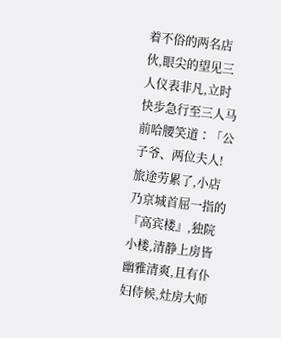着不俗的两名店伙,眼尖的望见三人仪表非凡,立时快步急行至三人马前哈腰笑道∶「公子爷、两位夫人!旅途劳累了,小店乃京城首屈一指的『高宾楼』,独院小楼,清静上房皆幽雅清爽,且有仆妇侍候,灶房大师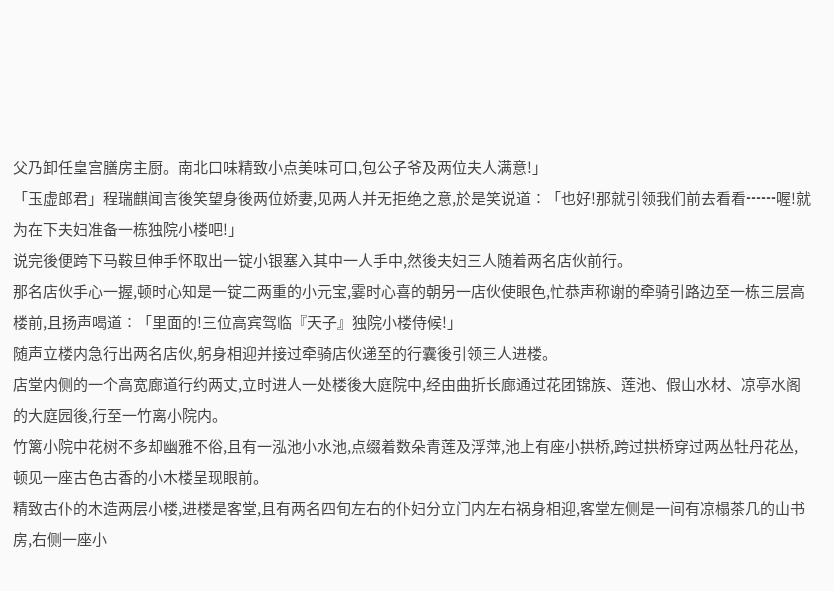父乃卸任皇宫膳房主厨。南北口味精致小点美味可口,包公子爷及两位夫人满意!」
「玉虚郎君」程瑞麒闻言後笑望身後两位娇妻,见两人并无拒绝之意,於是笑说道∶「也好!那就引领我们前去看看┅┅喔!就为在下夫妇准备一栋独院小楼吧!」
说完後便跨下马鞍旦伸手怀取出一锭小银塞入其中一人手中,然後夫妇三人随着两名店伙前行。
那名店伙手心一握,顿时心知是一锭二两重的小元宝,霎时心喜的朝另一店伙使眼色,忙恭声称谢的牵骑引路边至一栋三层高楼前,且扬声喝道∶「里面的!三位高宾驾临『天子』独院小楼侍候!」
随声立楼内急行出两名店伙,躬身相迎并接过牵骑店伙递至的行囊後引领三人进楼。
店堂内侧的一个高宽廊道行约两丈,立时进人一处楼後大庭院中,经由曲折长廊通过花团锦族、莲池、假山水材、凉亭水阁的大庭园後,行至一竹离小院内。
竹篱小院中花树不多却幽雅不俗,且有一泓池小水池,点缀着数朵青莲及浮萍,池上有座小拱桥,跨过拱桥穿过两丛牡丹花丛,顿见一座古色古香的小木楼呈现眼前。
精致古仆的木造两层小楼,进楼是客堂,且有两名四旬左右的仆妇分立门内左右祸身相迎,客堂左侧是一间有凉榻茶几的山书房,右侧一座小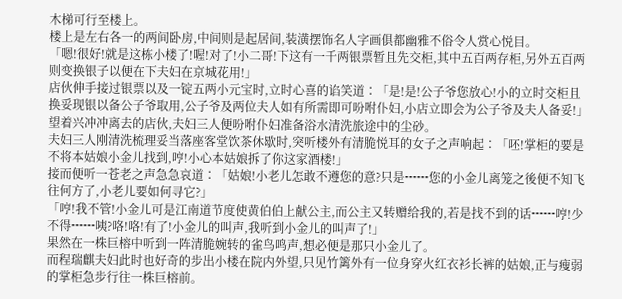木梯可行至楼上。
楼上是左右各一的两间卧房,中间则是起居间,装潢摆饰名人字画俱都幽雅不俗令人赏心悦目。
「嗯!很好!就是这栋小楼了!喔!对了!小二哥!下这有一千两银票暂且先交柜,其中五百两存柜,另外五百两则变换银子以便在下夫妇在京城花用!」
店伙伸手接过银票以及一锭五两小元宝时,立时心喜的谄笑道∶「是!是!公子爷您放心!小的立时交柜且换妥现银以备公子爷取用,公子爷及两位夫人如有所需即可吩咐仆妇,小店立即会为公子爷及夫人备妥!」
望着兴冲冲离去的店伙,夫妇三人便吩咐仆妇准备浴水清洗旅途中的尘砂。
夫妇三人刚清洗梳理妥当落座客堂饮茶休歇时,突听楼外有清脆悦耳的女子之声响起∶「呸!掌柜的要是不将本姑娘小金儿找到,哼!小心本姑娘拆了你这家酒楼!」
接而便听一苍老之声急急哀道∶「姑娘!小老儿怎敢不遵您的意?只是┅┅您的小金儿离笼之後便不知飞往何方了,小老儿要如何寻它?」
「哼!我不管!小金儿可是江南道节度使黄伯伯上献公主,而公主又转赠给我的,若是找不到的话┅┅哼!少不得┅┅咦?咯!咯!有了!小金儿的叫声,我听到小金儿的叫声了!」
果然在一株巨榕中听到一阵清脆婉转的雀鸟鸣声,想必便是那只小金儿了。
而程瑞麒夫妇此时也好奇的步出小楼在院内外望,只见竹篱外有一位身穿火红衣衫长裤的姑娘,正与瘦弱的掌柜急步行往一株巨榕前。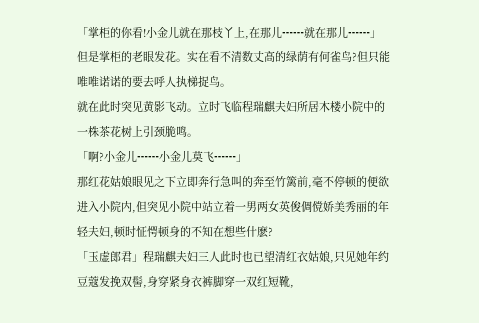「掌柜的你看!小金儿就在那枝丫上,在那儿┅┅就在那儿┅┅」
但是掌柜的老眼发花。实在看不清数丈高的绿荫有何雀鸟?但只能唯唯诺诺的要去呼人执梯捉鸟。
就在此时突见黄影飞动。立时飞临程瑞麒夫妇所居木楼小院中的一株茶花树上引颈脆鸣。
「啊?小金儿┅┅小金儿莫飞┅┅」
那红花姑娘眼见之下立即奔行急叫的奔至竹篱前,毫不停顿的便欲进入小院内,但突见小院中站立着一男两女英俊倜傥娇美秀丽的年轻夫妇,顿时怔愕顿身的不知在想些什麽?
「玉虚郎君」程瑞麒夫妇三人此时也已望清红衣姑娘,只见她年约豆蔻发挽双髻,身穿紧身衣裤脚穿一双红短靴,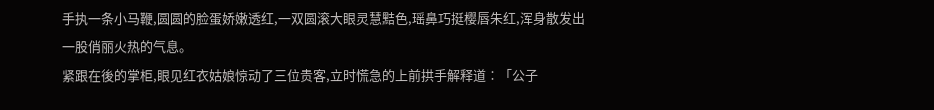手执一条小马鞭,圆圆的脸蛋娇嫩透红,一双圆滚大眼灵慧黠色,瑶鼻巧挺樱唇朱红,浑身散发出一股俏丽火热的气息。
紧跟在後的掌柜,眼见红衣姑娘惊动了三位贵客,立时慌急的上前拱手解释道∶「公子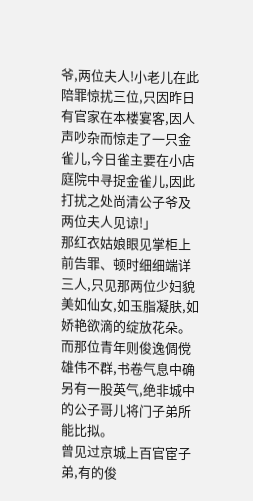爷,两位夫人!小老儿在此陪罪惊扰三位,只因昨日有官家在本楼宴客,因人声吵杂而惊走了一只金雀儿,今日雀主要在小店庭院中寻捉金雀儿,因此打扰之处尚清公子爷及两位夫人见谅!」
那红衣姑娘眼见掌柜上前告罪、顿时细细端详三人,只见那两位少妇貌美如仙女,如玉脂凝肤,如娇艳欲滴的绽放花朵。
而那位青年则俊逸倜傥雄伟不群,书卷气息中确另有一股英气,绝非城中的公子哥儿将门子弟所能比拟。
曾见过京城上百官宦子弟,有的俊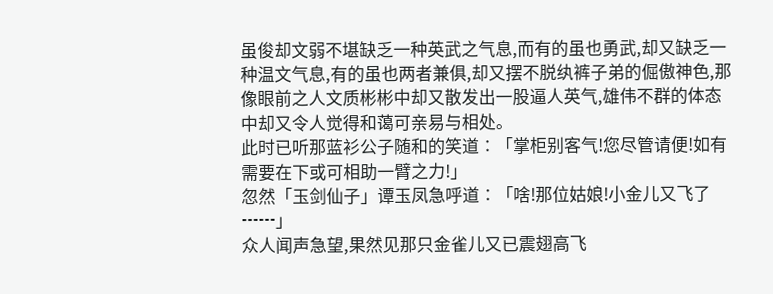虽俊却文弱不堪缺乏一种英武之气息,而有的虽也勇武,却又缺乏一种温文气息,有的虽也两者兼俱,却又摆不脱纨裤子弟的倔傲神色,那像眼前之人文质彬彬中却又散发出一股逼人英气,雄伟不群的体态中却又令人觉得和蔼可亲易与相处。
此时已听那蓝衫公子随和的笑道∶「掌柜别客气!您尽管请便!如有需要在下或可相助一臂之力!」
忽然「玉剑仙子」谭玉凤急呼道∶「啥!那位姑娘!小金儿又飞了┅┅」
众人闻声急望,果然见那只金雀儿又已震翅高飞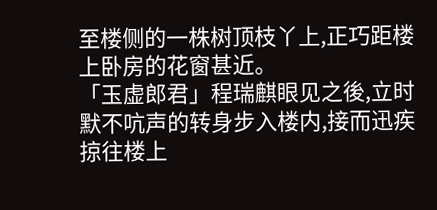至楼侧的一株树顶枝丫上,正巧距楼上卧房的花窗甚近。
「玉虚郎君」程瑞麒眼见之後,立时默不吭声的转身步入楼内,接而迅疾掠往楼上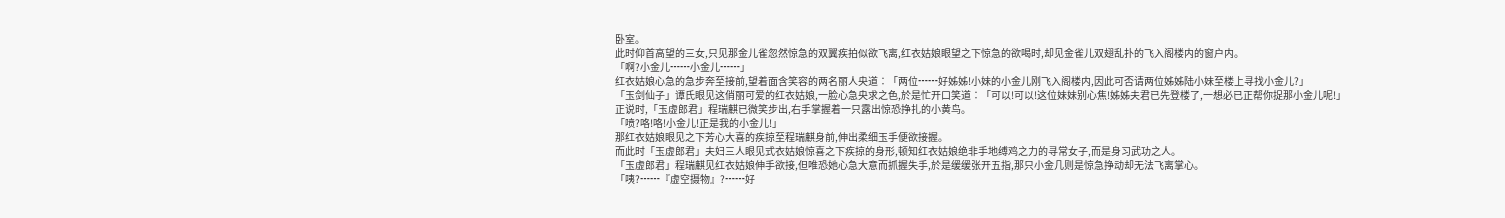卧室。
此时仰首高望的三女,只见那金儿雀忽然惊急的双翼疾拍似欲飞离,红衣姑娘眼望之下惊急的欲喝时,却见金雀儿双翅乱扑的飞入阁楼内的窗户内。
「啊?小金儿┅┅小金儿┅┅」
红衣姑娘心急的急步奔至接前,望着面含笑容的两名丽人央道∶「两位┅┅好姊姊!小妹的小金儿刚飞入阁楼内,因此可否请两位姊姊陆小妹至楼上寻找小金儿?」
「玉剑仙子」谭氏眼见这俏丽可爱的红衣姑娘,一脸心急央求之色,於是忙开口笑道∶「可以!可以!这位妹妹别心焦!姊姊夫君已先登楼了,一想必已正帮你捉那小金儿呢!」
正说时,「玉虚郎君」程瑞麒已微笑步出,右手掌握着一只露出惊恐挣扎的小黄鸟。
「喷?咯!咯!小金儿!正是我的小金儿!」
那红衣姑娘眼见之下芳心大喜的疾掠至程瑞麒身前,伸出柔细玉手便欲接握。
而此时「玉虚郎君」夫妇三人眼见式衣姑娘惊喜之下疾掠的身形,顿知红衣姑娘绝非手地缚鸡之力的寻常女子,而是身习武功之人。
「玉虚郎君」程瑞麒见红衣姑娘伸手欲接,但唯恐她心急大意而抓握失手,於是缓缓张开五指,那只小金几则是惊急挣动却无法飞离掌心。
「咦?┅┅『虚空摄物』?┅┅好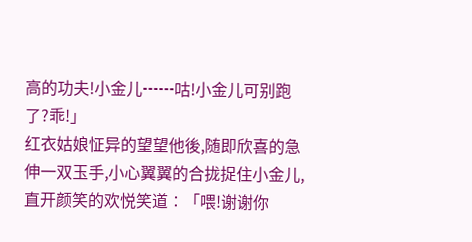高的功夫!小金儿┅┅咕!小金儿可别跑了?乖!」
红衣姑娘怔异的望望他後,随即欣喜的急伸一双玉手,小心翼翼的合拢捉住小金儿,直开颜笑的欢悦笑道∶「喂!谢谢你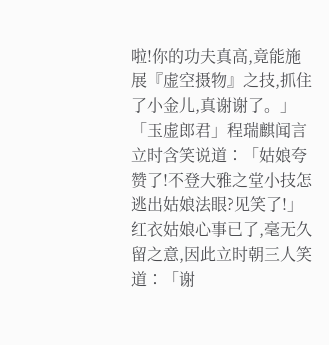啦!你的功夫真高,竟能施展『虚空摄物』之技,抓住了小金儿,真谢谢了。」
「玉虚郎君」程瑞麒闻言立时含笑说道∶「姑娘夸赞了!不登大雅之堂小技怎逃出姑娘法眼?见笑了!」
红衣姑娘心事已了,毫无久留之意,因此立时朝三人笑道∶「谢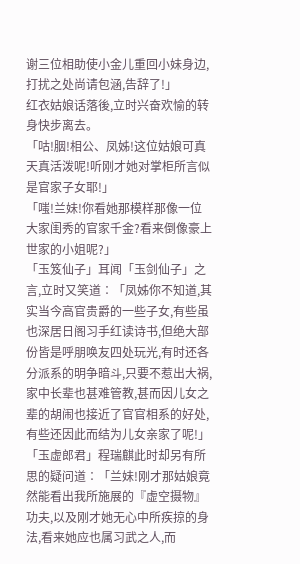谢三位相助使小金儿重回小妹身边,打扰之处尚请包涵,告辞了!」
红衣姑娘话落後,立时兴奋欢愉的转身快步离去。
「咕!胭!相公、凤姊!这位姑娘可真天真活泼呢!听刚才她对掌柜所言似是官家子女耶!」
「嗤!兰妹!你看她那模样那像一位大家闺秀的官家千金?看来倒像豪上世家的小姐呢?」
「玉笈仙子」耳闻「玉剑仙子」之言,立时又笑道∶「凤姊你不知道,其实当今高官贵爵的一些子女,有些虽也深居日阁习手红读诗书,但绝大部份皆是呼朋唤友四处玩光,有时还各分派系的明争暗斗,只要不惹出大祸,家中长辈也甚难管教,甚而因儿女之辈的胡闹也接近了官官相系的好处,有些还因此而结为儿女亲家了呢!」
「玉虚郎君」程瑞麒此时却另有所思的疑问道∶「兰妹!刚才那姑娘竟然能看出我所施展的『虚空摄物』功夫,以及刚才她无心中所疾掠的身法,看来她应也属习武之人,而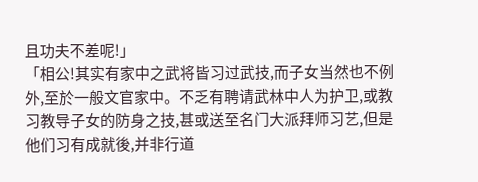且功夫不差呢!」
「相公!其实有家中之武将皆习过武技,而子女当然也不例外,至於一般文官家中。不乏有聘请武林中人为护卫,或教习教导子女的防身之技,甚或送至名门大派拜师习艺,但是他们习有成就後,并非行道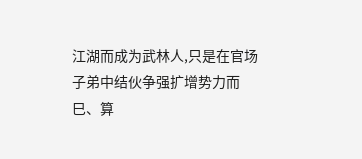江湖而成为武林人,只是在官场子弟中结伙争强扩增势力而巳、算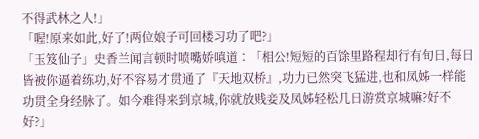不得武林之人!」
「喔!原来如此,好了!两位娘子可回楼习功了吧?」
「玉笈仙子」史香兰闻言顿时喷嘴娇嗔道∶「相公!短短的百馀里路程却行有旬日,每日皆被你逼着练功,好不容易才贯通了『天地双桥』,功力已然突飞猛进,也和凤姊一样能功贯全身经脉了。如今难得来到京城,你就放贱妾及凤姊轻松几日游赏京城嘛?好不好?」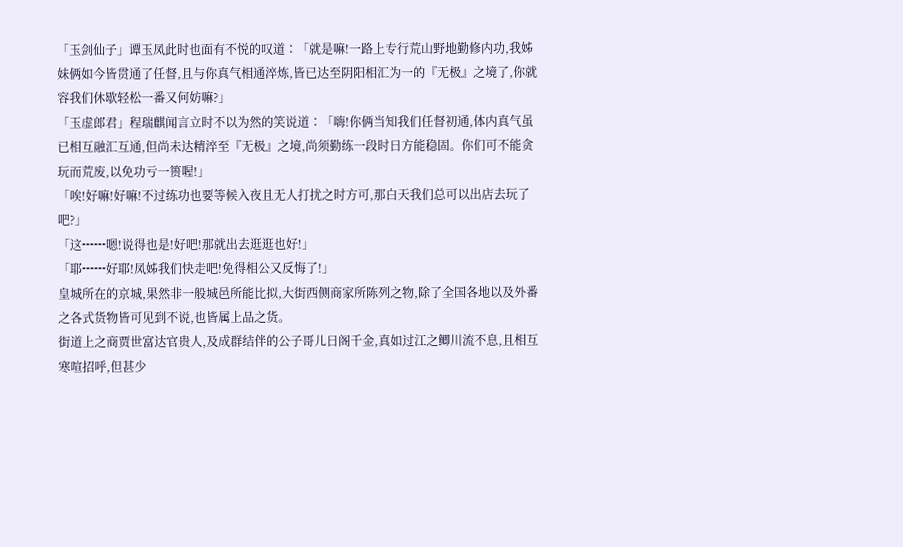「玉剑仙子」谭玉凤此时也面有不悦的叹道∶「就是嘛!一路上专行荒山野地勤修内功,我姊妹俩如今皆贯通了任督,且与你真气相通淬炼,皆已达至阴阳相汇为一的『无极』之境了,你就容我们休歇轻松一番又何妨嘛?」
「玉虚郎君」程瑞麒闻言立时不以为然的笑说道∶「嗨!你俩当知我们任督初通,体内真气虽已相互融汇互通,但尚未达精淬至『无极』之境,尚须勤练一段时日方能稳固。你们可不能贪玩而荒废,以免功亏一篑喔!」
「唉!好嘛!好嘛!不过练功也要等候入夜且无人打扰之时方可,那白天我们总可以出店去玩了吧?」
「这┅┅嗯!说得也是!好吧!那就出去逛逛也好!」
「耶┅┅好耶!凤姊我们快走吧!免得相公又反悔了!」
皇城所在的京城,果然非一般城邑所能比拟,大街西侧商家所陈列之物,除了全国各地以及外番之各式货物皆可见到不说,也皆属上品之货。
街道上之商贾世富达官贵人,及成群结伴的公子哥儿日阁千金,真如过江之鲫川流不息,且相互寒喧招呼,但甚少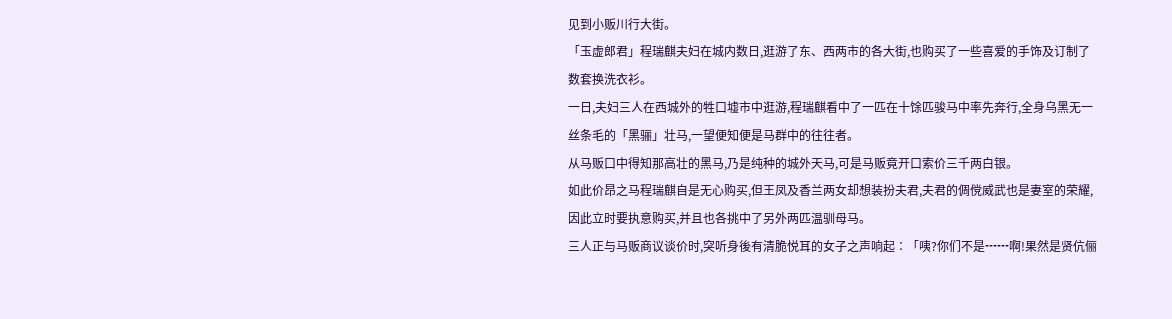见到小贩川行大街。
「玉虚郎君」程瑞麒夫妇在城内数日,逛游了东、西两市的各大街,也购买了一些喜爱的手饰及订制了数套换洗衣衫。
一日,夫妇三人在西城外的牲口墟市中逛游,程瑞麒看中了一匹在十馀匹骏马中率先奔行,全身乌黑无一丝条毛的「黑骊」壮马,一望便知便是马群中的往往者。
从马贩口中得知那高壮的黑马,乃是纯种的城外天马,可是马贩竟开口索价三千两白银。
如此价昂之马程瑞麒自是无心购买,但王凤及香兰两女却想装扮夫君,夫君的倜傥威武也是妻室的荣耀,因此立时要执意购买,并且也各挑中了另外两匹温驯母马。
三人正与马贩商议谈价时,突听身後有清脆悦耳的女子之声响起∶「咦?你们不是┅┅啊!果然是贤伉俪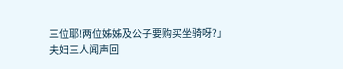三位耶!两位姊姊及公子要购买坐骑呀?」
夫妇三人闻声回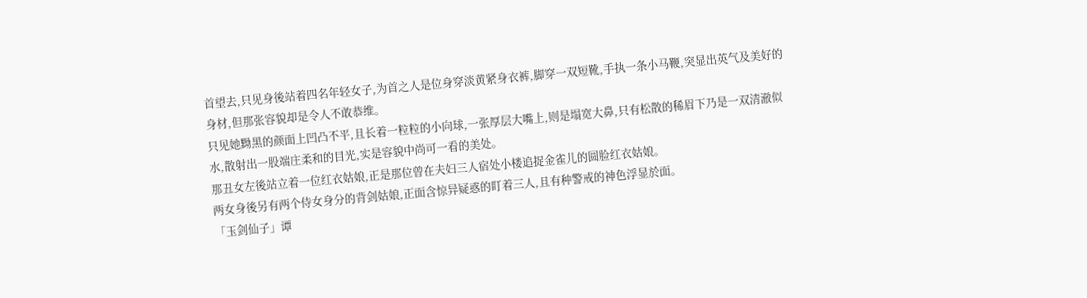首望去,只见身後站着四名年轻女子,为首之人是位身穿淡黄紧身衣裤,脚穿一双短靴,手执一条小马鞭,突显出英气及美好的身材,但那张容貌却是令人不敢恭维。
只见她黝黑的颜面上凹凸不平,且长着一粒粒的小向球,一张厚层大嘴上,则是塌宽大鼻,只有松散的稀眉下乃是一双清澈似水,散射出一股端庄柔和的目光,实是容貌中尚可一看的美处。
那丑女左後站立着一位红衣姑娘,正是那位曾在夫妇三人宿处小楼追捉金雀儿的圆脸红衣姑娘。
两女身後另有两个侍女身分的背剑姑娘,正面含惊异疑惑的盯着三人,且有种警戒的神色浮显於面。
「玉剑仙子」谭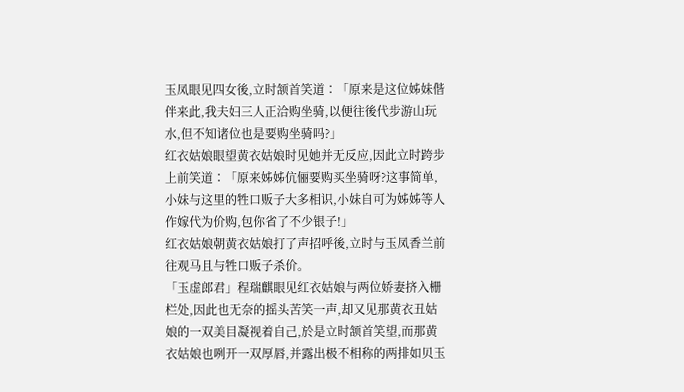玉凤眼见四女後,立时颔首笑道∶「原来是这位姊妹偕伴来此,我夫妇三人正洽购坐骑,以便往後代步游山玩水,但不知诸位也是要购坐骑吗?」
红衣姑娘眼望黄衣姑娘时见她并无反应,因此立时跨步上前笑道∶「原来姊姊伉俪要购买坐骑呀?这事简单,小妹与这里的牲口贩子大多相识,小妹自可为姊姊等人作嫁代为价购,包你省了不少银子!」
红衣姑娘朝黄衣姑娘打了声招呼後,立时与玉凤香兰前往观马且与牲口贩子杀价。
「玉虚郎君」程瑞麒眼见红衣姑娘与两位娇妻挤入栅栏处,因此也无奈的摇头苦笑一声,却又见那黄衣丑姑娘的一双美目凝视着自己,於是立时颔首笑望,而那黄衣姑娘也咧开一双厚唇,并露出极不相称的两排如贝玉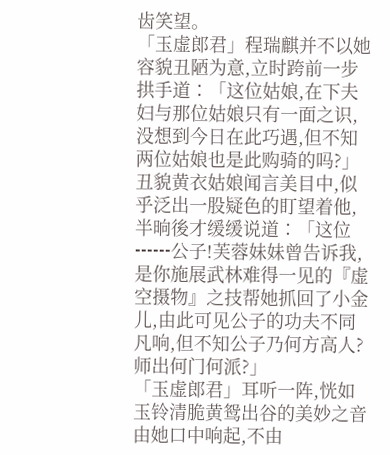齿笑望。
「玉虚郎君」程瑞麒并不以她容貌丑陋为意,立时跨前一步拱手道∶「这位姑娘,在下夫妇与那位姑娘只有一面之识,没想到今日在此巧遇,但不知两位姑娘也是此购骑的吗?」
丑貌黄衣姑娘闻言美目中,似乎泛出一股疑色的盯望着他,半晌後才缓缓说道∶「这位┅┅公子!芙蓉妹妹曾告诉我,是你施展武林难得一见的『虚空摄物』之技帮她抓回了小金儿,由此可见公子的功夫不同凡响,但不知公子乃何方高人?师出何门何派?」
「玉虚郎君」耳听一阵,恍如玉铃清脆黄鸳出谷的美妙之音由她口中响起,不由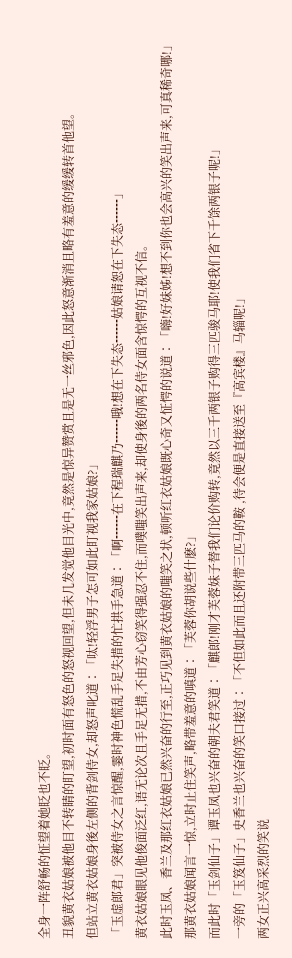全身一阵舒畅的怔望着她眨也不眨。
丑貌黄衣姑娘被他目不转睛的盯望,初时面有怒色的怒视回望,但未几发觉他目光中,竟然是惊异赞赏且是无一丝邪色,因此怒意渐消且略有羞意的缓缓转首他望。
但站立黄衣姑娘身後左侧的背剑侍女,却怒声叱道∶「呔!轻浮男子怎可如此盯视我家姑娘?」
「玉虚郎君」突被侍女之言惊醒,霎时神色慌乱手足失措的忙拱手急道∶「啊┅┅在下程瑞麒乃┅┅哦!想在下失态┅┅姑娘请恕在下失态┅┅」
黄衣姑娘眼见他俊面泛红,语无论次且手足无措,不由芳心窃笑得强忍不住,而噗嗤笑出声来,却使身後的两名侍女面含惊愕的互视不信。
此时玉凤、香兰及那红衣姑娘已然兴奋的行至,正巧见到黄衣姑娘的嗤笑之状,顿听红衣姑娘既心奇又怔愕的说道∶「嗨!好妹姊!想不到你也会高兴的笑出声来,可真稀奇哪!」
那黄衣姑娘闻言一惊,立时止住笑声,略带羞意的嗔道∶「芙蓉你胡说些什麽?」
而此时「玉剑仙子」谭玉凤也兴奋的朝夫君笑道∶「麒郎!刚才芙蓉妹子替我们论价购转,竟然以三千两银子购得三匹骏马耶!使我们省下千馀两银子呢!」
一旁的「玉笈仙子」史香兰也兴奋的笑口接过∶「不但如此而且还附带三匹马的鞍 ,待会便是直接送至『高宾楼』马辎呢!」
两女正兴高采烈的笑说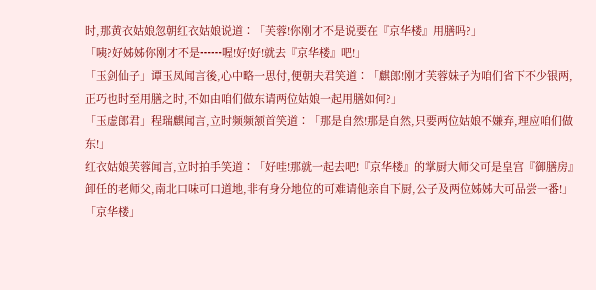时,那黄衣姑娘忽朝红衣姑娘说道∶「芙蓉!你刚才不是说要在『京华楼』用膳吗?」
「咦?好姊姊你刚才不是┅┅喔!好!好!就去『京华楼』吧!」
「玉剑仙子」谭玉凤闻言後,心中略一思付,便朝夫君笑道∶「麒郎!刚才芙蓉妹子为咱们省下不少银两,正巧也时至用膳之时,不如由咱们做东请两位姑娘一起用膳如何?」
「玉虚郎君」程瑞麒闻言,立时频频颔首笑道∶「那是自然!那是自然,只要两位姑娘不嫌弃,理应咱们做东!」
红衣姑娘芙蓉闻言,立时拍手笑道∶「好哇!那就一起去吧!『京华楼』的掌厨大师父可是皇宫『御膳房』卸任的老师父,南北口味可口道地,非有身分地位的可难请他亲自下厨,公子及两位姊姊大可品尝一番!」
「京华楼」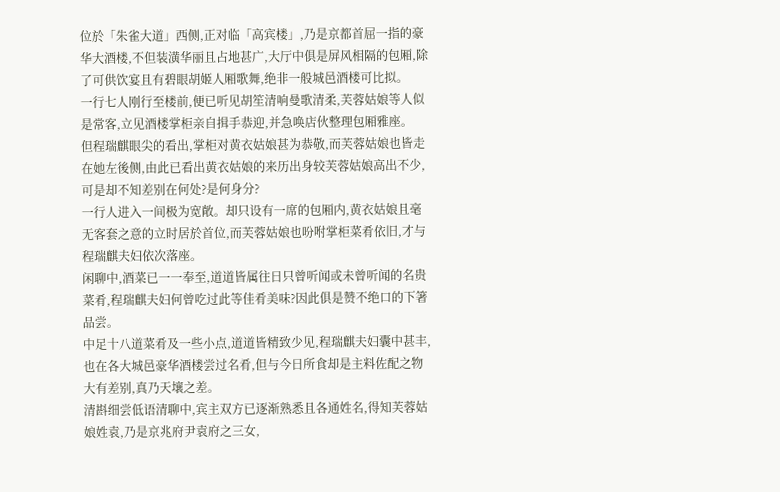位於「朱雀大道」西侧,正对临「高宾楼」,乃是京都首屈一指的豪华大酒楼,不但装潢华丽且占地甚广,大厅中俱是屏风相隔的包厢,除了可供饮宴且有碧眼胡姬人厢歌舞,绝非一般城邑酒楼可比拟。
一行七人刚行至楼前,便已听见胡笙清响曼歌清柔,芙蓉姑娘等人似是常客,立见酒楼掌柜亲自揖手恭迎,并急唤店伙整理包厢雅座。
但程瑞麒眼尖的看出,掌柜对黄衣姑娘甚为恭敬,而芙蓉姑娘也皆走在她左後侧,由此已看出黄衣姑娘的来历出身较芙蓉姑娘高出不少,可是却不知差别在何处?是何身分?
一行人进入一间极为宽敞。却只设有一席的包厢内,黄衣姑娘且毫无客套之意的立时居於首位,而芙蓉姑娘也吩咐掌柜菜肴依旧,才与程瑞麒夫妇依次落座。
闲聊中,酒菜已一一奉至,道道皆属往日只曾听闻或未曾听闻的名贵菜肴,程瑞麒夫妇何曾吃过此等佳肴美味?因此俱是赞不绝口的下箸品尝。
中足十八道菜肴及一些小点,道道皆精致少见,程瑞麒夫妇囊中甚丰,也在各大城邑豪华酒楼尝过名肴,但与今日所食却是主料佐配之物大有差别,真乃天壤之差。
清斟细尝低语清聊中,宾主双方已逐渐熟悉且各通姓名,得知芙蓉姑娘姓袁,乃是京兆府尹袁府之三女,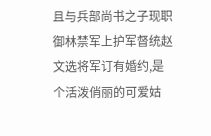且与兵部尚书之子现职御林禁军上护军督统赵文选将军订有婚约,是个活泼俏丽的可爱姑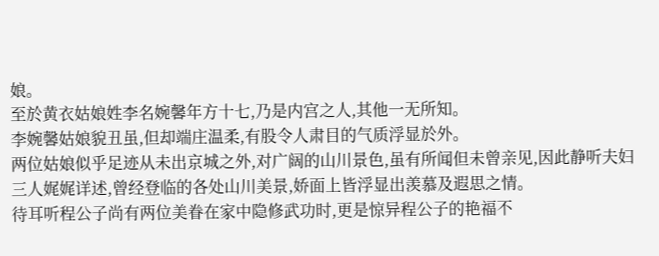娘。
至於黄衣姑娘姓李名婉馨年方十七,乃是内宫之人,其他一无所知。
李婉馨姑娘貌丑虽,但却端庄温柔,有股令人肃目的气质浮显於外。
两位姑娘似乎足迹从未出京城之外,对广阔的山川景色,虽有所闻但未曾亲见,因此静听夫妇三人娓娓详述,曾经登临的各处山川美景,娇面上皆浮显出羡慕及遐思之情。
待耳听程公子尚有两位美眷在家中隐修武功时,更是惊异程公子的艳福不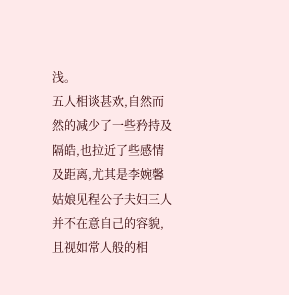浅。
五人相谈甚欢,自然而然的减少了一些矜持及隔皓,也拉近了些感情及距离,尤其是李婉馨姑娘见程公子夫妇三人并不在意自己的容貌,且视如常人般的相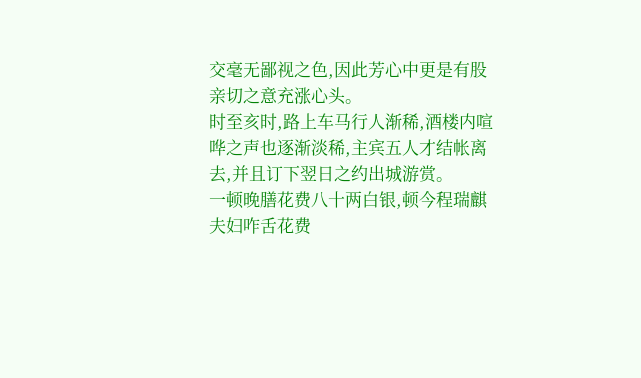交毫无鄙视之色,因此芳心中更是有股亲切之意充涨心头。
时至亥时,路上车马行人渐稀,酒楼内喧哗之声也逐渐淡稀,主宾五人才结帐离去,并且订下翌日之约出城游赏。
一顿晚膳花费八十两白银,顿今程瑞麒夫妇咋舌花费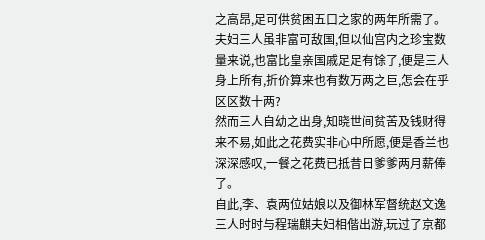之高昂,足可供贫困五口之家的两年所需了。
夫妇三人虽非富可敌国,但以仙宫内之珍宝数量来说,也富比皇亲国戚足足有馀了,便是三人身上所有,折价算来也有数万两之巨,怎会在乎区区数十两?
然而三人自幼之出身,知晓世间贫苦及钱财得来不易,如此之花费实非心中所愿,便是香兰也深深感叹,一餐之花费已抵昔日爹爹两月薪俸了。
自此,李、袁两位姑娘以及御林军督统赵文逸三人时时与程瑞麒夫妇相偕出游,玩过了京都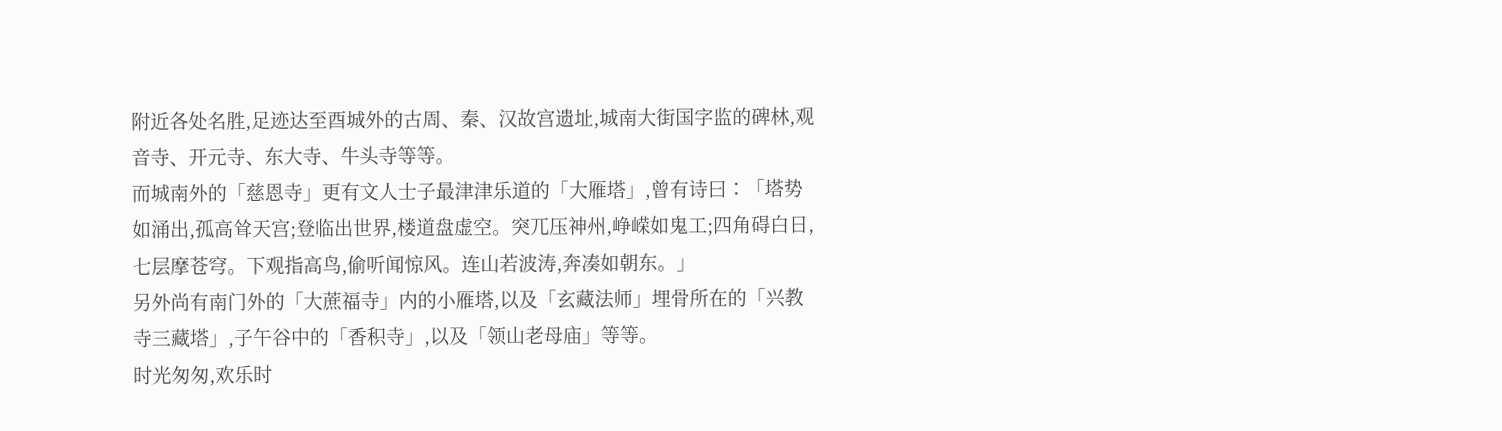附近各处名胜,足迹达至酉城外的古周、秦、汉故宫遗址,城南大街国字监的碑林,观音寺、开元寺、东大寺、牛头寺等等。
而城南外的「慈恩寺」更有文人士子最津津乐道的「大雁塔」,曾有诗曰∶「塔势如涌出,孤高耸天宫;登临出世界,楼道盘虚空。突兀压神州,峥嵘如鬼工;四角碍白日,七层摩苍穹。下观指高鸟,偷听闻惊风。连山若波涛,奔凑如朝东。」
另外尚有南门外的「大蔗福寺」内的小雁塔,以及「玄藏法师」埋骨所在的「兴教寺三藏塔」,子午谷中的「香积寺」,以及「领山老母庙」等等。
时光匆匆,欢乐时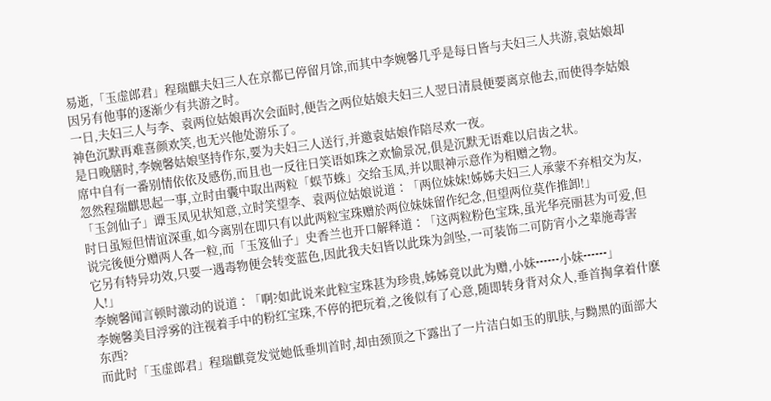易逝,「玉虚郎君」程瑞麒夫妇三人在京都已停留月馀,而其中李婉馨几乎是每日皆与夫妇三人共游,袁姑娘却因另有他事的逐渐少有共游之时。
一日,夫妇三人与李、袁两位姑娘再次会面时,便告之两位姑娘夫妇三人翌日清晨便要离京他去,而使得李姑娘神色沉默再难喜颜欢笑,也无兴他处游乐了。
是日晚膳时,李婉馨姑娘坚持作东,要为夫妇三人送行,并邀袁姑娘作陪尽欢一夜。
席中自有一番别情依依及感伤,而且也一反往日笑语如珠之欢愉景况,俱是沉默无语难以启齿之状。
忽然程瑞麒思起一事,立时由囊中取出两粒「蜈节蛛」交给玉凤,并以眼神示意作为相赠之物。
「玉剑仙子」谭玉凤见状知意,立时笑望李、袁两位姑娘说道∶「两位妹妹!姊姊夫妇三人承蒙不弃相交为友,时日虽短但情谊深重,如今离别在即只有以此两粒宝珠赠於两位妹妹留作纪念,但望两位莫作推卸!」
说完後便分赠两人各一粒,而「玉笈仙子」史香兰也开口解释道∶「这两粒粉色宝珠,虽光华亮丽甚为可爱,但它另有特异功效,只要一遇毒物便会转变蓝色,因此我夫妇皆以此珠为剑坠,一可装饰二可防宵小之辈施毒害人!」
李婉馨闻言顿时激动的说道∶「啊?如此说来此粒宝珠甚为珍贵,姊姊竟以此为赠,小妹┅┅小妹┅┅」
李婉馨美目浮雾的注视着手中的粉红宝珠,不停的把玩着,之後似有了心意,随即转身背对众人,垂首掏拿着什麽东西?
而此时「玉虚郎君」程瑞麒竟发觉她低垂圳首时,却由颈顶之下露出了一片洁白如玉的肌肤,与黝黑的面部大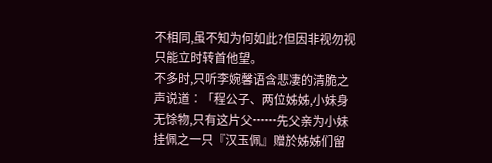不相同,虽不知为何如此?但因非视勿视只能立时转首他望。
不多时,只听李婉馨语含悲凄的清脆之声说道∶「程公子、两位姊姊,小妹身无馀物,只有这片父┅┅先父亲为小妹挂佩之一只『汉玉佩』赠於姊姊们留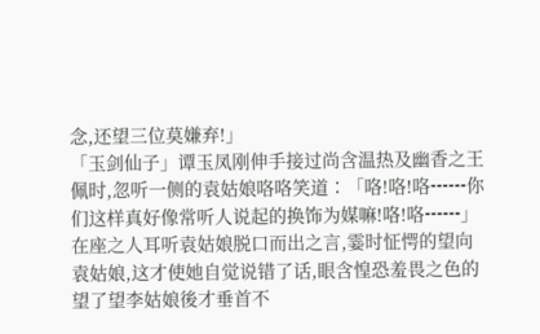念,还望三位莫嫌弃!」
「玉剑仙子」谭玉凤刚伸手接过尚含温热及幽香之王佩时,忽听一侧的袁姑娘咯咯笑道∶「咯!咯!咯┅┅你们这样真好像常听人说起的换饰为媒嘛!咯!咯┅┅」
在座之人耳听袁姑娘脱口而出之言,霎时怔愕的望向袁姑娘,这才使她自觉说错了话,眼含惶恐羞畏之色的望了望李姑娘後才垂首不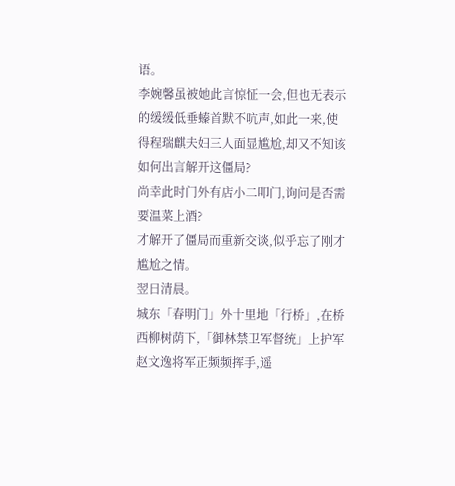语。
李婉馨虽被她此言惊怔一会,但也无表示的缓缓低垂螓首默不吭声,如此一来,使得程瑞麒夫妇三人面显尴尬,却又不知该如何出言解开这僵局?
尚幸此时门外有店小二叩门,询问是否需要温菜上酒?
才解开了僵局而重新交谈,似乎忘了刚才尴尬之情。
翌日清晨。
城东「春明门」外十里地「行桥」,在桥西柳树荫下,「御林禁卫军督统」上护军赵文逸将军正频频挥手,遥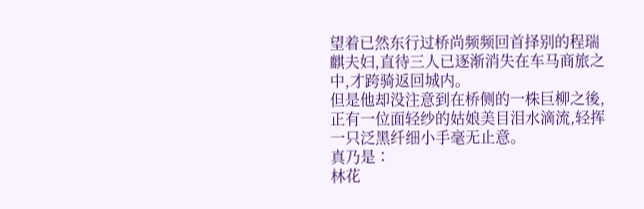望着已然东行过桥尚频频回首择别的程瑞麒夫妇,直待三人已逐渐消失在车马商旅之中,才跨骑返回城内。
但是他却没注意到在桥侧的一株巨柳之後,正有一位面轻纱的姑娘美目泪水滴流,轻挥一只泛黑纤细小手毫无止意。
真乃是∶
林花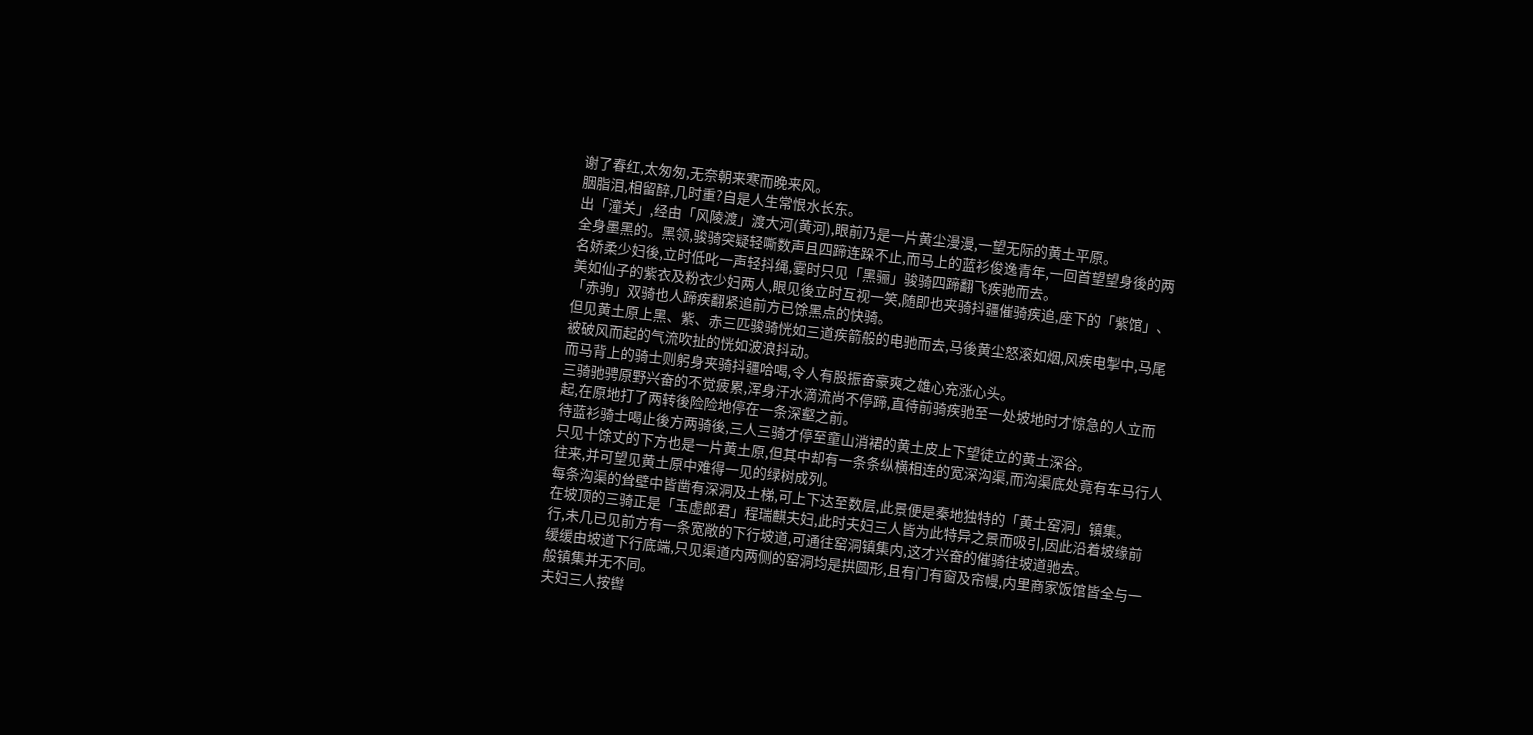谢了春红,太匆匆,无奈朝来寒而晚来风。
胭脂泪,相留醉,几时重?自是人生常恨水长东。
出「潼关」,经由「风陵渡」渡大河(黄河),眼前乃是一片黄尘漫漫,一望无际的黄土平原。
全身墨黑的。黑领,骏骑突疑轻嘶数声且四蹄连跺不止,而马上的蓝衫俊逸青年,一回首望望身後的两名娇柔少妇後,立时低叱一声轻抖绳,霎时只见「黑骊」骏骑四蹄翻飞疾驰而去。
美如仙子的紫衣及粉衣少妇两人,眼见後立时互视一笑,随即也夹骑抖疆催骑疾追,座下的「紫馆」、「赤驹」双骑也人蹄疾翻紧追前方已馀黑点的快骑。
但见黄土原上黑、紫、赤三匹骏骑恍如三道疾箭般的电驰而去,马後黄尘怒滚如烟,风疾电掣中,马尾被破风而起的气流吹扯的恍如波浪抖动。
而马背上的骑士则躬身夹骑抖疆哈喝,令人有股振奋豪爽之雄心充涨心头。
三骑驰骋原野兴奋的不觉疲累,浑身汗水滴流尚不停蹄,直待前骑疾驰至一处坡地时才惊急的人立而起,在原地打了两转後险险地停在一条深壑之前。
待蓝衫骑士喝止後方两骑後,三人三骑才停至童山消裙的黄土皮上下望徒立的黄土深谷。
只见十馀丈的下方也是一片黄土原,但其中却有一条条纵横相连的宽深沟渠,而沟渠底处竟有车马行人往来,并可望见黄土原中难得一见的绿树成列。
每条沟渠的耸壁中皆凿有深洞及土梯,可上下达至数层,此景便是秦地独特的「黄土窑洞」镇集。
在坡顶的三骑正是「玉虚郎君」程瑞麒夫妇,此时夫妇三人皆为此特异之景而吸引,因此沿着坡缘前行,未几已见前方有一条宽敞的下行坡道,可通往窑洞镇集内,这才兴奋的催骑往坡道驰去。
缓缓由坡道下行底端,只见渠道内两侧的窑洞均是拱圆形,且有门有窗及帘幔,内里商家饭馆皆全与一般镇集并无不同。
夫妇三人按辔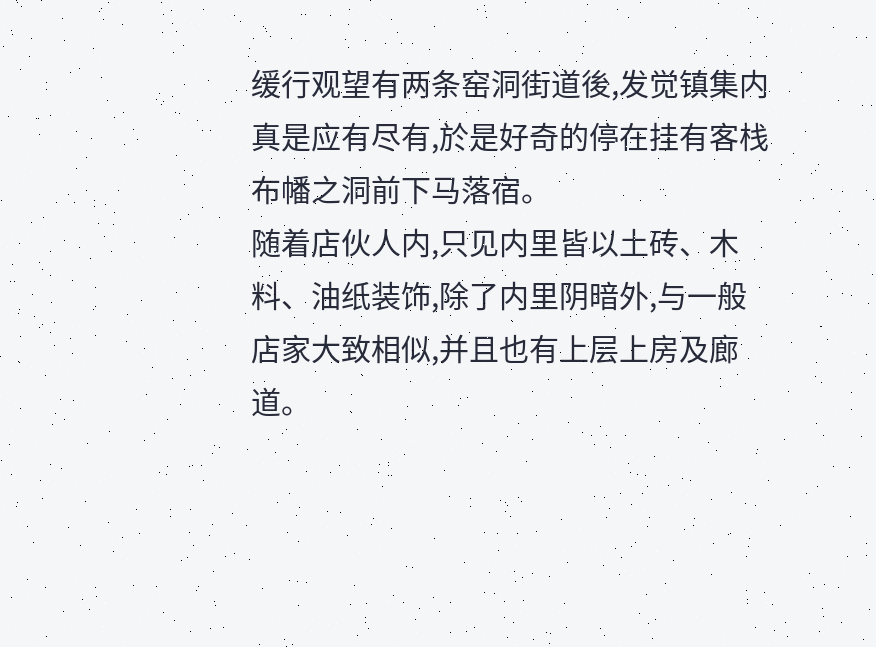缓行观望有两条窑洞街道後,发觉镇集内真是应有尽有,於是好奇的停在挂有客栈布幡之洞前下马落宿。
随着店伙人内,只见内里皆以土砖、木料、油纸装饰,除了内里阴暗外,与一般店家大致相似,并且也有上层上房及廊道。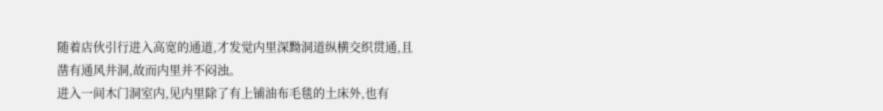随着店伙引行进入高宽的通道,才发觉内里深黝洞道纵横交织贯通,且凿有通风井洞,故而内里并不闷浊。
进入一间木门洞室内,见内里除了有上铺油布毛毯的土床外,也有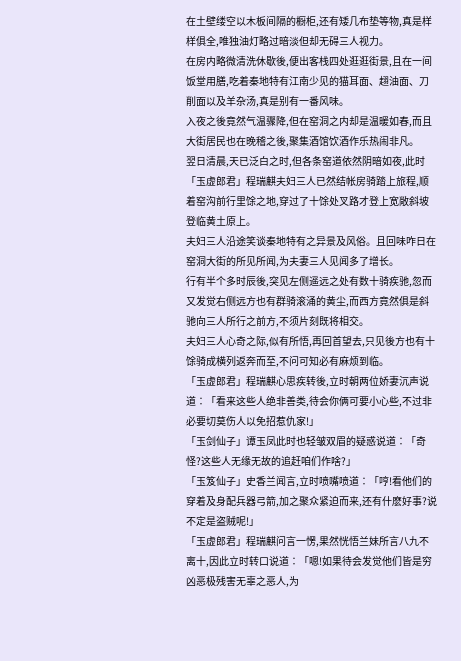在土壁缕空以木板间隔的橱柜,还有矮几布垫等物,真是样样俱全,唯独油灯略过暗淡但却无碍三人视力。
在房内略微清洗休歇後,便出客栈四处逛逛街景,且在一间饭堂用膳,吃着秦地特有江南少见的猫耳面、趐油面、刀削面以及羊杂汤,真是别有一番风味。
入夜之後竟然气温骤降,但在窑洞之内却是温暖如春,而且大街居民也在晚稽之後,聚集酒馆饮酒作乐热闹非凡。
翌日清晨,天已泛白之时,但各条窑道依然阴暗如夜,此时「玉虚郎君」程瑞麒夫妇三人已然结帐房骑踏上旅程,顺着窑沟前行里馀之地,穿过了十馀处叉路才登上宽敞斜坡登临黄土原上。
夫妇三人沿途笑谈秦地特有之异景及风俗。且回味咋日在窑洞大街的所见所闻,为夫妻三人见闻多了增长。
行有半个多时辰後,突见左侧遥远之处有数十骑疾驰,忽而又发觉右侧远方也有群骑滚涌的黄尘,而西方竟然俱是斜驰向三人所行之前方,不须片刻既将相交。
夫妇三人心奇之际,似有所悟,再回首望去,只见後方也有十馀骑成横列返奔而至,不问可知必有麻烦到临。
「玉虚郎君」程瑞麒心思疾转後,立时朝两位娇妻沉声说道∶「看来这些人绝非善类,待会你俩可要小心些,不过非必要切莫伤人以免招惹仇家!」
「玉剑仙子」谭玉凤此时也轻皱双眉的疑惑说道∶「奇怪?这些人无缘无故的追赶咱们作啥?」
「玉笈仙子」史香兰闻言,立时喷嘴喷道∶「哼!看他们的穿着及身配兵器弓箭,加之聚众紧迫而来,还有什麽好事?说不定是盗贼呢!」
「玉虚郎君」程瑞麒问言一愣,果然恍悟兰妹所言八九不离十,因此立时转口说道∶「嗯!如果待会发觉他们皆是穷凶恶极残害无辜之恶人,为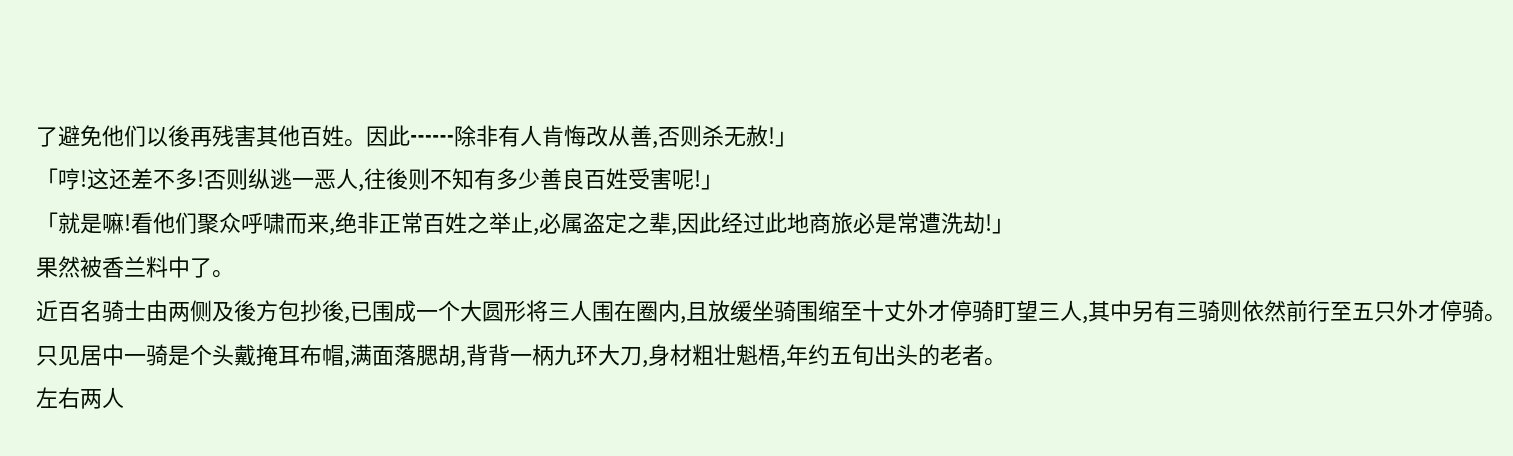了避免他们以後再残害其他百姓。因此┅┅除非有人肯悔改从善,否则杀无赦!」
「哼!这还差不多!否则纵逃一恶人,往後则不知有多少善良百姓受害呢!」
「就是嘛!看他们聚众呼啸而来,绝非正常百姓之举止,必属盗定之辈,因此经过此地商旅必是常遭洗劫!」
果然被香兰料中了。
近百名骑士由两侧及後方包抄後,已围成一个大圆形将三人围在圈内,且放缓坐骑围缩至十丈外才停骑盯望三人,其中另有三骑则依然前行至五只外才停骑。
只见居中一骑是个头戴掩耳布帽,满面落腮胡,背背一柄九环大刀,身材粗壮魁梧,年约五旬出头的老者。
左右两人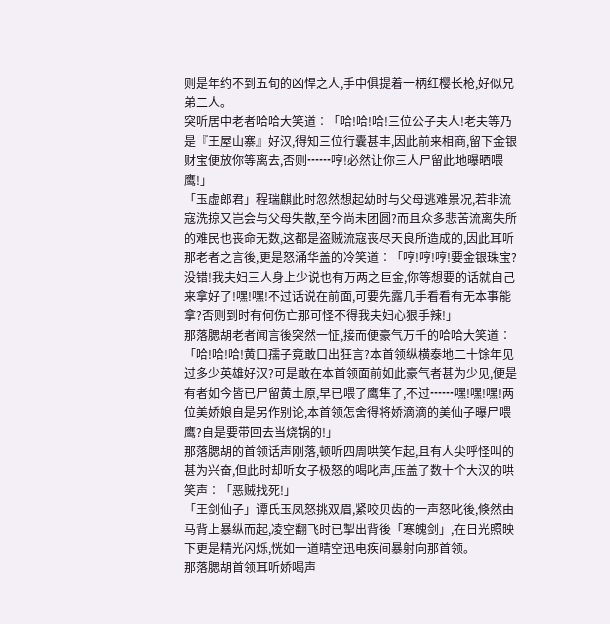则是年约不到五旬的凶悍之人,手中俱提着一柄红樱长枪,好似兄弟二人。
突听居中老者哈哈大笑道∶「哈!哈!哈!三位公子夫人!老夫等乃是『王屋山寨』好汉,得知三位行囊甚丰,因此前来相商,留下金银财宝便放你等离去,否则┅┅哼!必然让你三人尸留此地曝晒喂鹰!」
「玉虚郎君」程瑞麒此时忽然想起幼时与父母逃难景况,若非流寇洗掠又岂会与父母失散,至今尚未团圆?而且众多悲苦流离失所的难民也丧命无数,这都是盗贼流寇丧尽天良所造成的,因此耳听那老者之言後,更是怒涌华盖的冷笑道∶「哼!哼!哼!要金银珠宝?没错!我夫妇三人身上少说也有万两之巨金,你等想要的话就自己来拿好了!嘿!嘿!不过话说在前面,可要先露几手看看有无本事能拿?否则到时有何伤亡那可怪不得我夫妇心狠手辣!」
那落腮胡老者闻言後突然一怔,接而便豪气万千的哈哈大笑道∶「哈!哈!哈!黄口孺子竟敢口出狂言?本首领纵横泰地二十馀年见过多少英雄好汉?可是敢在本首领面前如此豪气者甚为少见,便是有者如今皆已尸留黄土原,早已喂了鹰隼了,不过┅┅嘿!嘿!嘿!两位美娇娘自是另作别论,本首领怎舍得将娇滴滴的美仙子曝尸喂鹰?自是要带回去当烧锅的!」
那落腮胡的首领话声刚落,顿听四周哄笑乍起,且有人尖呼怪叫的甚为兴奋,但此时却听女子极怒的喝叱声,压盖了数十个大汉的哄笑声∶「恶贼找死!」
「王剑仙子」谭氏玉凤怒挑双眉,紧咬贝齿的一声怒叱後,倏然由马背上暴纵而起,凌空翻飞时已掣出背後「寒魄剑」,在日光照映下更是精光闪烁,恍如一道晴空迅电疾间暴射向那首领。
那落腮胡首领耳听娇喝声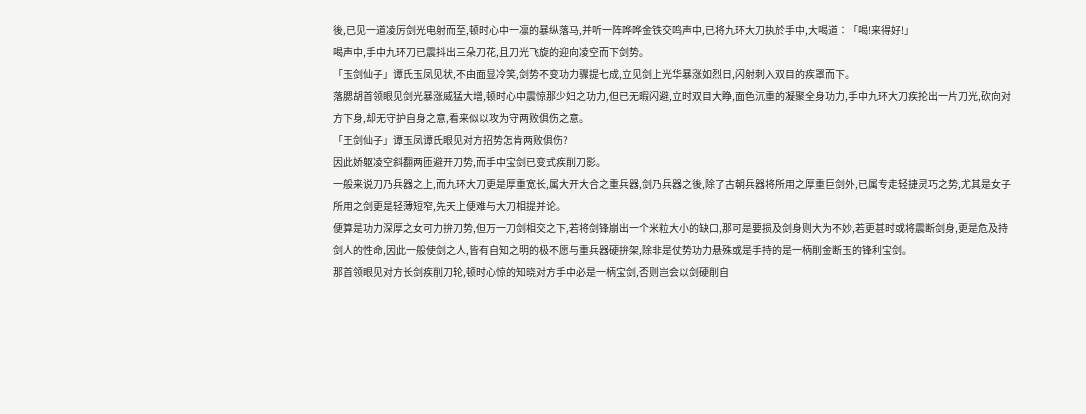後,已见一道凌厉剑光电射而至,顿时心中一凛的暴纵落马,并听一阵哗哗金铁交鸣声中,已将九环大刀执於手中,大喝道∶「喝!来得好!」
喝声中,手中九环刀已震抖出三朵刀花,且刀光飞旋的迎向凌空而下剑势。
「玉剑仙子」谭氏玉凤见状,不由面显冷笑,剑势不变功力骤提七成,立见剑上光华暴涨如烈日,闪射刺入双目的疾罩而下。
落腮胡首领眼见剑光暴涨威猛大增,顿时心中震惊那少妇之功力,但已无暇闪避,立时双目大睁,面色沉重的凝聚全身功力,手中九环大刀疾抡出一片刀光,砍向对方下身,却无守护自身之意,看来似以攻为守两败俱伤之意。
「王剑仙子」谭玉凤谭氏眼见对方招势怎肯两败俱伤?
因此娇躯凌空斜翻两匝避开刀势,而手中宝剑已变式疾削刀影。
一般来说刀乃兵器之上,而九环大刀更是厚重宽长,属大开大合之重兵器,剑乃兵器之後,除了古朝兵器将所用之厚重巨剑外,已属专走轻捷灵巧之势,尤其是女子所用之剑更是轻薄短窄,先天上便难与大刀相提并论。
便算是功力深厚之女可力拚刀势,但万一刀剑相交之下,若将剑锋崩出一个米粒大小的缺口,那可是要损及剑身则大为不妙,若更甚时或将震断剑身,更是危及持剑人的性命,因此一般使剑之人,皆有自知之明的极不愿与重兵器硬拚架,除非是仗势功力悬殊或是手持的是一柄削金断玉的锋利宝剑。
那首领眼见对方长剑疾削刀轮,顿时心惊的知晓对方手中必是一柄宝剑,否则岂会以剑硬削自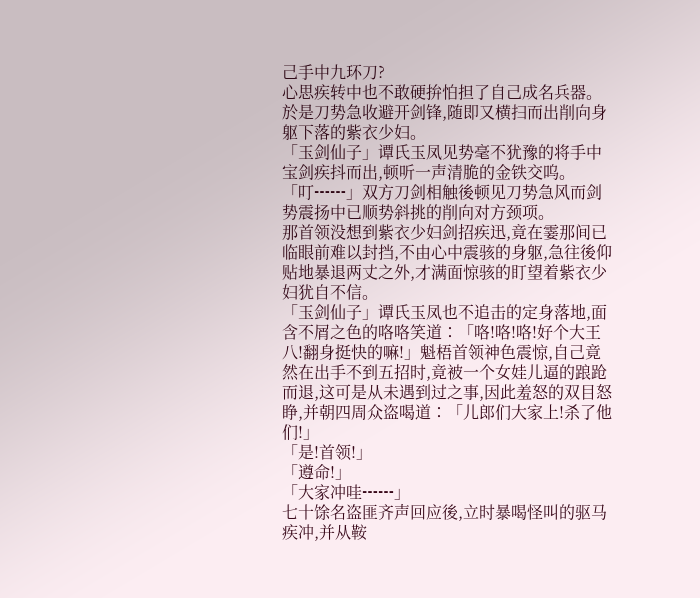己手中九环刀?
心思疾转中也不敢硬拚怕担了自己成名兵器。於是刀势急收避开剑锋,随即又横扫而出削向身躯下落的紫衣少妇。
「玉剑仙子」谭氏玉凤见势毫不犹豫的将手中宝剑疾抖而出,顿听一声清脆的金铁交呜。
「叮┅┅」双方刀剑相触後顿见刀势急风而剑势震扬中已顺势斜挑的削向对方颈项。
那首领没想到紫衣少妇剑招疾迅,竟在霎那间已临眼前难以封挡,不由心中震骇的身躯,急往後仰贴地暴退两丈之外,才满面惊骇的盯望着紫衣少妇犹自不信。
「玉剑仙子」谭氏玉凤也不追击的定身落地,面含不屑之色的咯咯笑道∶「咯!咯!咯!好个大王八!翻身挺快的嘛!」魁梧首领神色震惊,自己竟然在出手不到五招时,竟被一个女娃儿逼的踉跄而退,这可是从未遇到过之事,因此羞怒的双目怒睁,并朝四周众盗喝道∶「儿郎们大家上!杀了他们!」
「是!首领!」
「遵命!」
「大家冲哇┅┅」
七十馀名盗匪齐声回应後,立时暴喝怪叫的驱马疾冲,并从鞍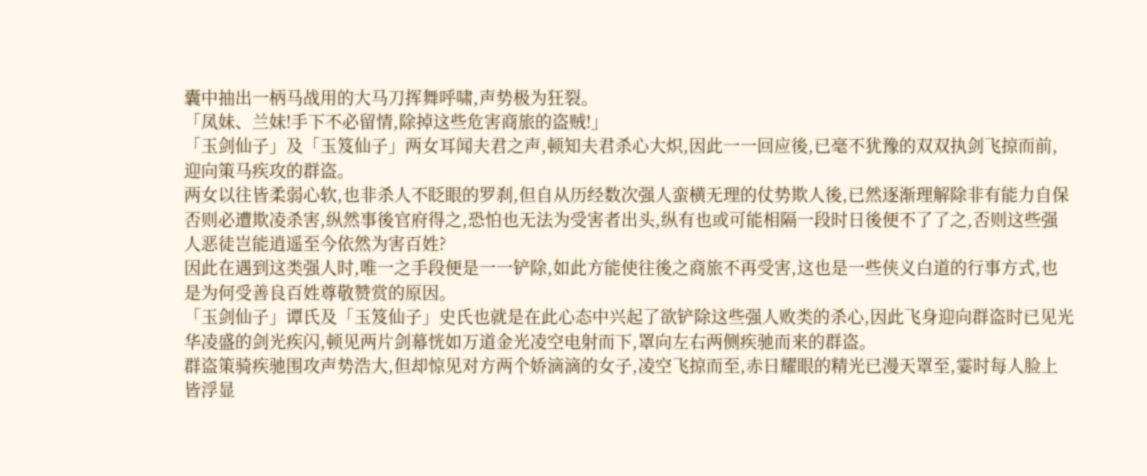囊中抽出一柄马战用的大马刀挥舞呼啸,声势极为狂裂。
「凤妹、兰妹!手下不必留情,除掉这些危害商旅的盗贼!」
「玉剑仙子」及「玉笈仙子」两女耳闻夫君之声,顿知夫君杀心大炽,因此一一回应後,已毫不犹豫的双双执剑飞掠而前,迎向策马疾攻的群盗。
两女以往皆柔弱心软,也非杀人不眨眼的罗刹,但自从历经数次强人蛮横无理的仗势欺人後,已然逐渐理解除非有能力自保否则必遭欺凌杀害,纵然事後官府得之,恐怕也无法为受害者出头,纵有也或可能相隔一段时日後便不了了之,否则这些强人恶徒岂能逍遥至今依然为害百姓?
因此在遇到这类强人时,唯一之手段便是一一铲除,如此方能使往後之商旅不再受害,这也是一些侠义白道的行事方式,也是为何受善良百姓尊敬赞赏的原因。
「玉剑仙子」谭氏及「玉笈仙子」史氏也就是在此心态中兴起了欲铲除这些强人败类的杀心,因此飞身迎向群盗时已见光华凌盛的剑光疾闪,顿见两片剑幕恍如万道金光凌空电射而下,罩向左右两侧疾驰而来的群盗。
群盗策骑疾驰围攻声势浩大,但却惊见对方两个娇滴滴的女子,凌空飞掠而至,赤日耀眼的精光已漫天罩至,霎时每人脸上皆浮显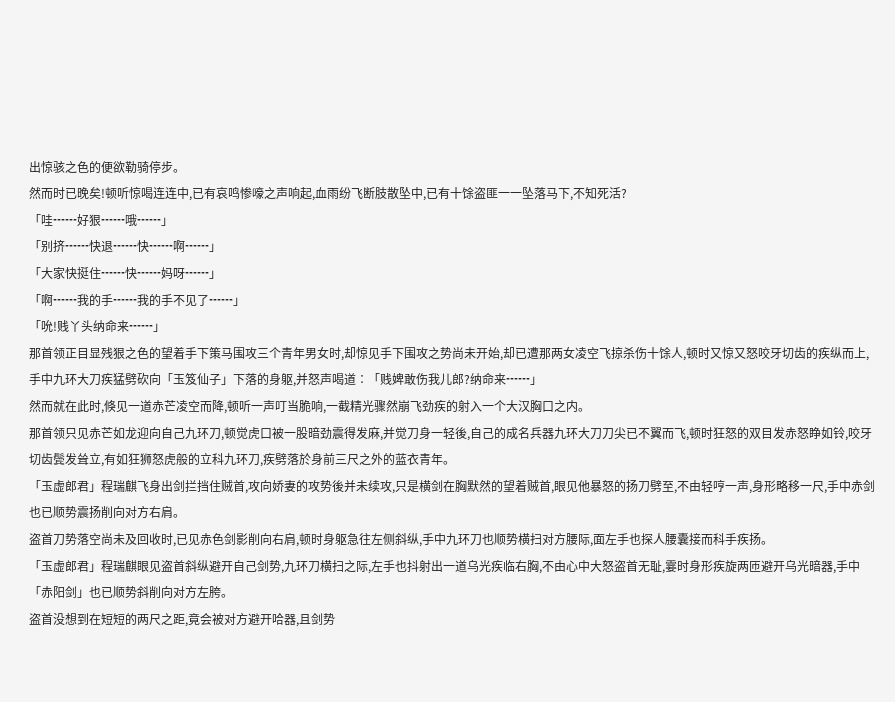出惊骇之色的便欲勒骑停步。
然而时已晚矣!顿听惊喝连连中,已有哀鸣惨嚎之声响起,血雨纷飞断肢散坠中,已有十馀盗匪一一坠落马下,不知死活?
「哇┅┅好狠┅┅哦┅┅」
「别挤┅┅快退┅┅快┅┅啊┅┅」
「大家快挺住┅┅快┅┅妈呀┅┅」
「啊┅┅我的手┅┅我的手不见了┅┅」
「吮!贱丫头纳命来┅┅」
那首领正目显残狠之色的望着手下策马围攻三个青年男女时,却惊见手下围攻之势尚未开始,却已遭那两女凌空飞掠杀伤十馀人,顿时又惊又怒咬牙切齿的疾纵而上,手中九环大刀疾猛劈砍向「玉笈仙子」下落的身躯,并怒声喝道∶「贱婢敢伤我儿郎?纳命来┅┅」
然而就在此时,倏见一道赤芒凌空而降,顿听一声叮当脆响,一截精光骤然崩飞劲疾的射入一个大汉胸口之内。
那首领只见赤芒如龙迎向自己九环刀,顿觉虎口被一股暗劲震得发麻,并觉刀身一轻後,自己的成名兵器九环大刀刀尖已不翼而飞,顿时狂怒的双目发赤怒睁如铃,咬牙切齿鬓发耸立,有如狂狮怒虎般的立科九环刀,疾劈落於身前三尺之外的蓝衣青年。
「玉虚郎君」程瑞麒飞身出剑拦挡住贼首,攻向娇妻的攻势後并未续攻,只是横剑在胸默然的望着贼首,眼见他暴怒的扬刀劈至,不由轻哼一声,身形略移一尺,手中赤剑也已顺势震扬削向对方右肩。
盗首刀势落空尚未及回收时,已见赤色剑影削向右肩,顿时身躯急往左侧斜纵,手中九环刀也顺势横扫对方腰际,面左手也探人腰囊接而科手疾扬。
「玉虚郎君」程瑞麒眼见盗首斜纵避开自己剑势,九环刀横扫之际,左手也抖射出一道乌光疾临右胸,不由心中大怒盗首无耻,霎时身形疾旋两匝避开乌光暗器,手中「赤阳剑」也已顺势斜削向对方左胯。
盗首没想到在短短的两尺之距,竟会被对方避开哈器,且剑势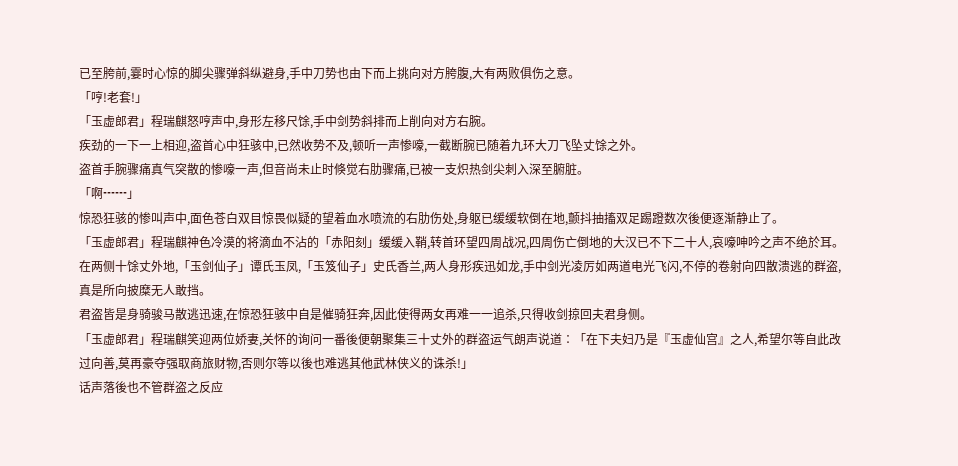已至胯前,霎时心惊的脚尖骤弹斜纵避身,手中刀势也由下而上挑向对方胯腹,大有两败俱伤之意。
「哼!老套!」
「玉虚郎君」程瑞麒怒哼声中,身形左移尺馀,手中剑势斜排而上削向对方右腕。
疾劲的一下一上相迎,盗首心中狂骇中,已然收势不及,顿听一声惨嚎,一截断腕已随着九环大刀飞坠丈馀之外。
盗首手腕骤痛真气突散的惨嚎一声,但音尚未止时倏觉右肋骤痛,已被一支炽热剑尖刺入深至腑脏。
「啊┅┅」
惊恐狂骇的惨叫声中,面色苍白双目惊畏似疑的望着血水喷流的右肋伤处,身躯已缓缓软倒在地,颤抖抽搐双足踢蹬数次後便逐渐静止了。
「玉虚郎君」程瑞麒神色冷漠的将滴血不沾的「赤阳刻」缓缓入鞘,转首环望四周战况,四周伤亡倒地的大汉已不下二十人,哀嚎呻吟之声不绝於耳。
在两侧十馀丈外地,「玉剑仙子」谭氏玉凤,「玉笈仙子」史氏香兰,两人身形疾迅如龙,手中剑光凌厉如两道电光飞闪,不停的卷射向四散溃逃的群盗,真是所向披糜无人敢挡。
君盗皆是身骑骏马散逃迅速,在惊恐狂骇中自是催骑狂奔,因此使得两女再难一一追杀,只得收剑掠回夫君身侧。
「玉虚郎君」程瑞麒笑迎两位娇妻,关怀的询问一番後便朝聚集三十丈外的群盗运气朗声说道∶「在下夫妇乃是『玉虚仙宫』之人,希望尔等自此改过向善,莫再豪夺强取商旅财物,否则尔等以後也难逃其他武林侠义的诛杀!」
话声落後也不管群盗之反应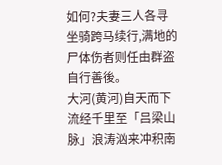如何?夫妻三人各寻坐骑跨马续行,满地的尸体伤者则任由群盗自行善後。
大河(黄河)自天而下流经千里至「吕梁山脉」浪涛汹来冲积南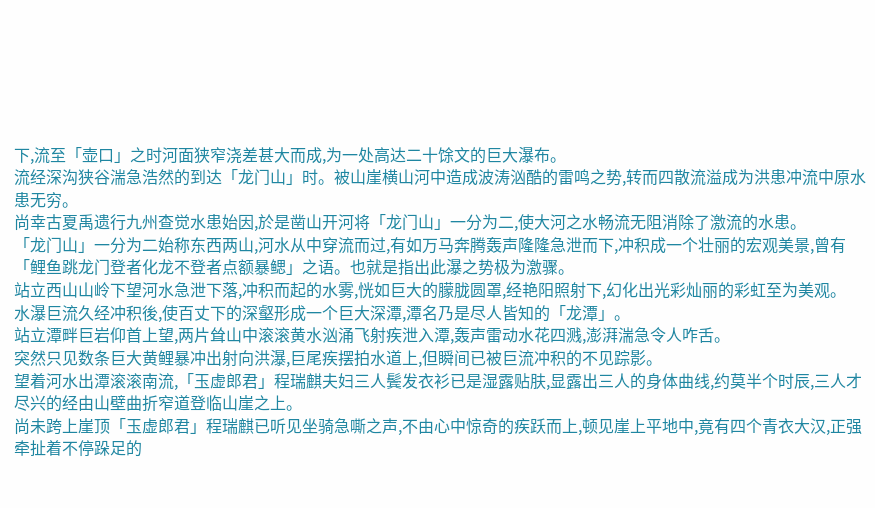下,流至「壶口」之时河面狭窄浇差甚大而成,为一处高达二十馀文的巨大瀑布。
流经深沟狭谷湍急浩然的到达「龙门山」时。被山崖横山河中造成波涛汹酷的雷鸣之势,转而四散流溢成为洪患冲流中原水患无穷。
尚幸古夏禹遗行九州查觉水患始因,於是凿山开河将「龙门山」一分为二,使大河之水畅流无阻消除了激流的水患。
「龙门山」一分为二始称东西两山,河水从中穿流而过,有如万马奔腾轰声隆隆急泄而下,冲积成一个壮丽的宏观美景,曾有「鲤鱼跳龙门登者化龙不登者点额暴鳃」之语。也就是指出此瀑之势极为激骤。
站立西山山岭下望河水急泄下落,冲积而起的水雾,恍如巨大的朦胧圆罩,经艳阳照射下,幻化出光彩灿丽的彩虹至为美观。
水瀑巨流久经冲积後,使百丈下的深壑形成一个巨大深潭,潭名乃是尽人皆知的「龙潭」。
站立潭畔巨岩仰首上望,两片耸山中滚滚黄水汹涌飞射疾泄入潭,轰声雷动水花四溅,澎湃湍急令人咋舌。
突然只见数条巨大黄鲤暴冲出射向洪瀑,巨尾疾摆拍水道上,但瞬间已被巨流冲积的不见踪影。
望着河水出潭滚滚南流,「玉虚郎君」程瑞麒夫妇三人鬓发衣衫已是湿露贴肤,显露出三人的身体曲线,约莫半个时辰,三人才尽兴的经由山壁曲折窄道登临山崖之上。
尚未跨上崖顶「玉虚郎君」程瑞麒已听见坐骑急嘶之声,不由心中惊奇的疾跃而上,顿见崖上平地中,竟有四个青衣大汉,正强牵扯着不停跺足的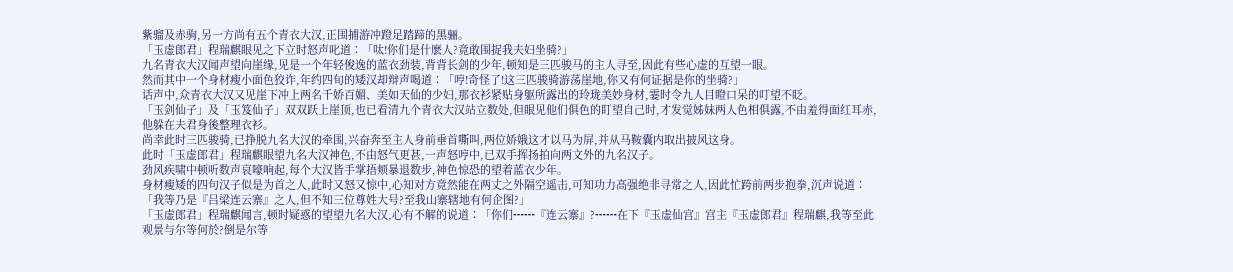紫骝及赤驹,另一方尚有五个青衣大汉,正围捕游冲蹬足踏蹄的黑骊。
「玉虚郎君」程瑞麒眼见之下立时怒声叱道∶「呔!你们是什麽人?竟敢围捉我夫妇坐骑?」
九名青衣大汉闻声望向崖缘,见是一个年轻俊逸的蓝衣劲装,背背长剑的少年,顿知是三匹骏马的主人寻至,因此有些心虚的互望一眼。
然而其中一个身材瘦小面色狡诈,年约四旬的矮汉却辩声喝道∶「哼!奇怪了!这三匹骏骑游荡崖地,你又有何证据是你的坐骑?」
话声中,众青衣大汉又见崖下冲上两名千娇百媚、美如天仙的少妇,那衣衫紧贴身躯所露出的玲珑美妙身材,霎时令九人目瞪口呆的叮望不眨。
「玉剑仙子」及「玉笈仙子」双双跃上崖顶,也已看清九个青衣大汉站立数处,但眼见他们俱色的盯望自己时,才发觉姊妹两人色相俱露,不由羞得面红耳赤,他躲在夫君身後整理衣衫。
尚幸此时三匹骏骑,已挣脱九名大汉的牵围,兴奋奔至主人身前垂首嘶叫,两位娇娥这才以马为屏,并从马鞍囊内取出披风这身。
此时「玉虚郎君」程瑞麒眼望九名大汉神色,不由怒气更甚,一声怒哼中,已双手挥扬拍向两文外的九名汉子。
劲风疾啸中顿听数声哀嚎响起,每个大汉皆手掌捂颊暴退数步,神色惊恐的望着蓝衣少年。
身材瘦矮的四句汉子似是为首之人,此时又怒又惊中,心知对方竟然能在两丈之外隔空遥击,可知功力高强绝非寻常之人,因此忙跨前两步抱拳,沉声说道∶「我等乃是『吕梁连云寨』之人,但不知三位尊姓大号?至我山寨辖地有何企图?」
「玉虚郎君」程瑞麒闻言,顿时疑惑的望望九名大汉,心有不解的说道∶「你们┅┅『连云寨』?┅┅在下『玉虚仙宫』宫主『玉虚郎君』程瑞麒,我等至此观景与尔等何於?倒是尔等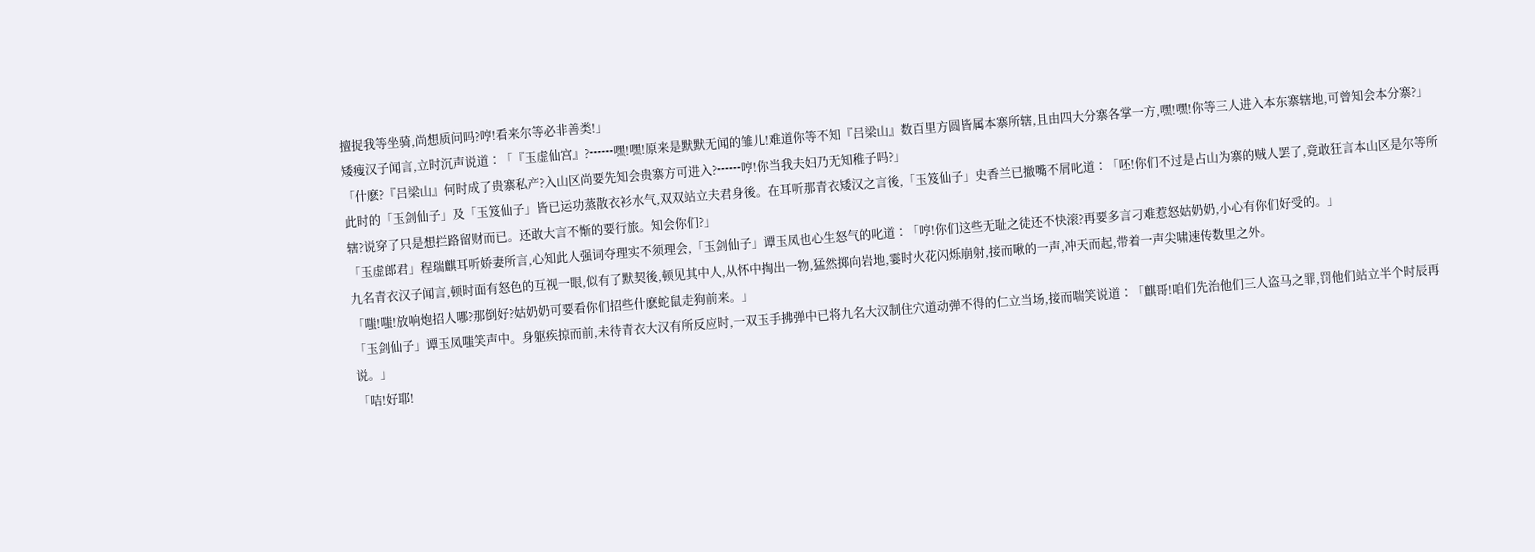擅捉我等坐骑,尚想质问吗?哼!看来尔等必非善类!」
矮瘦汉子闻言,立时沉声说道∶「『玉虚仙宫』?┅┅嘿!嘿!原来是默默无闻的雏儿!难道你等不知『吕梁山』数百里方圆皆属本寨所辖,且由四大分寨各掌一方,嘿!嘿!你等三人进入本东寨辖地,可曾知会本分寨?」
「什麽?『吕梁山』何时成了贵寨私产?入山区尚要先知会贵寨方可进入?┅┅哼!你当我夫妇乃无知稚子吗?」
此时的「玉剑仙子」及「玉笈仙子」皆已运功蒸散衣衫水气,双双站立夫君身後。在耳听那青衣矮汉之言後,「玉笈仙子」史香兰已撤嘴不屑叱道∶「呸!你们不过是占山为寨的贼人罢了,竟敢狂言本山区是尔等所辖?说穿了只是想拦路留财而已。还敢大言不惭的要行旅。知会你们?」
「玉虚郎君」程瑞麒耳听娇妻所言,心知此人强词夺理实不须理会,「玉剑仙子」谭玉凤也心生怒气的叱道∶「哼!你们这些无耻之徒还不快滚?再要多言刁难惹怒姑奶奶,小心有你们好受的。」
九名青衣汉子闻言,顿时面有怒色的互视一眼,似有了默契後,顿见其中人,从怀中掏出一物,猛然掷向岩地,霎时火花闪烁崩射,接而啾的一声,冲天而起,带着一声尖啸速传数里之外。
「嗤!嗤!放响炮招人哪?那倒好?姑奶奶可要看你们招些什麽蛇鼠走狗前来。」
「玉剑仙子」谭玉凤嗤笑声中。身躯疾掠而前,未待青衣大汉有所反应时,一双玉手拂弹中已将九名大汉制住穴道动弹不得的仁立当场,接而喘笑说道∶「麒哥!咱们先治他们三人盗马之罪,罚他们站立半个时辰再说。」
「咭!好耶!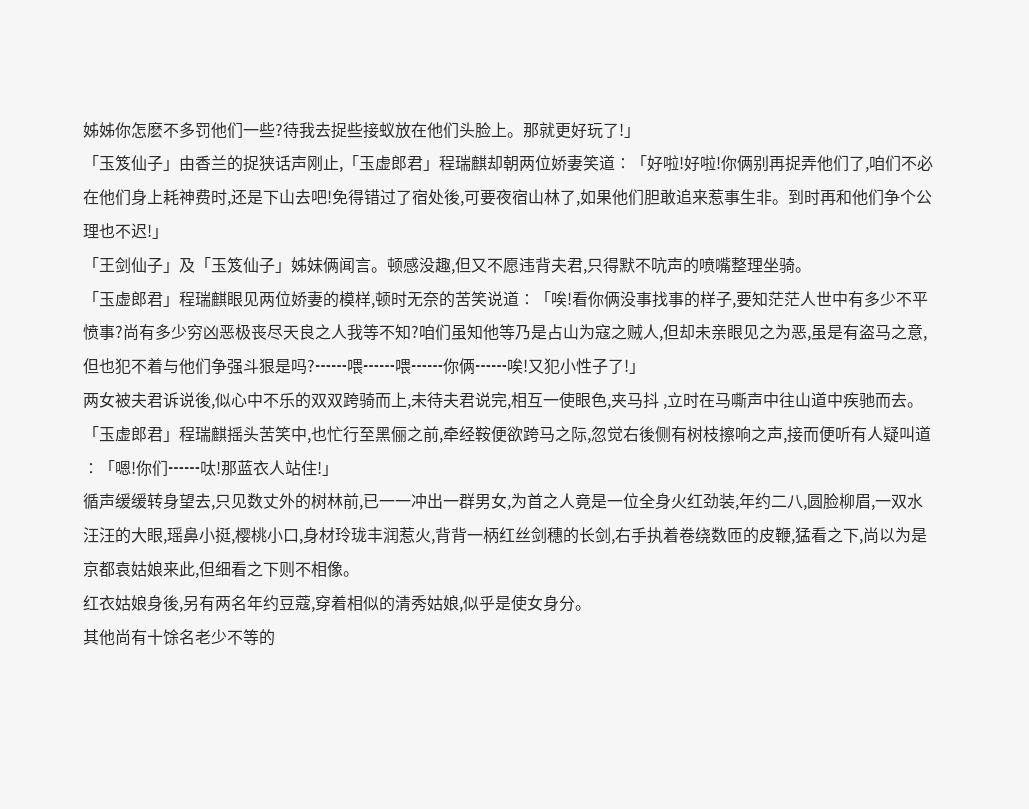姊姊你怎麽不多罚他们一些?待我去捉些接蚁放在他们头脸上。那就更好玩了!」
「玉笈仙子」由香兰的捉狭话声刚止,「玉虚郎君」程瑞麒却朝两位娇妻笑道∶「好啦!好啦!你俩别再捉弄他们了,咱们不必在他们身上耗神费时,还是下山去吧!免得错过了宿处後,可要夜宿山林了,如果他们胆敢追来惹事生非。到时再和他们争个公理也不迟!」
「王剑仙子」及「玉笈仙子」姊妹俩闻言。顿感没趣,但又不愿违背夫君,只得默不吭声的喷嘴整理坐骑。
「玉虚郎君」程瑞麒眼见两位娇妻的模样,顿时无奈的苦笑说道∶「唉!看你俩没事找事的样子,要知茫茫人世中有多少不平愤事?尚有多少穷凶恶极丧尽天良之人我等不知?咱们虽知他等乃是占山为寇之贼人,但却未亲眼见之为恶,虽是有盗马之意,但也犯不着与他们争强斗狠是吗?┅┅喂┅┅喂┅┅你俩┅┅唉!又犯小性子了!」
两女被夫君诉说後,似心中不乐的双双跨骑而上,未待夫君说完,相互一使眼色,夹马抖 ,立时在马嘶声中往山道中疾驰而去。
「玉虚郎君」程瑞麒摇头苦笑中,也忙行至黑俪之前,牵经鞍便欲跨马之际,忽觉右後侧有树枝擦响之声,接而便听有人疑叫道∶「嗯!你们┅┅呔!那蓝衣人站住!」
循声缓缓转身望去,只见数丈外的树林前,已一一冲出一群男女,为首之人竟是一位全身火红劲装,年约二八,圆脸柳眉,一双水汪汪的大眼,瑶鼻小挺,樱桃小口,身材玲珑丰润惹火,背背一柄红丝剑穗的长剑,右手执着卷绕数匝的皮鞭,猛看之下,尚以为是京都袁姑娘来此,但细看之下则不相像。
红衣姑娘身後,另有两名年约豆蔻,穿着相似的清秀姑娘,似乎是使女身分。
其他尚有十馀名老少不等的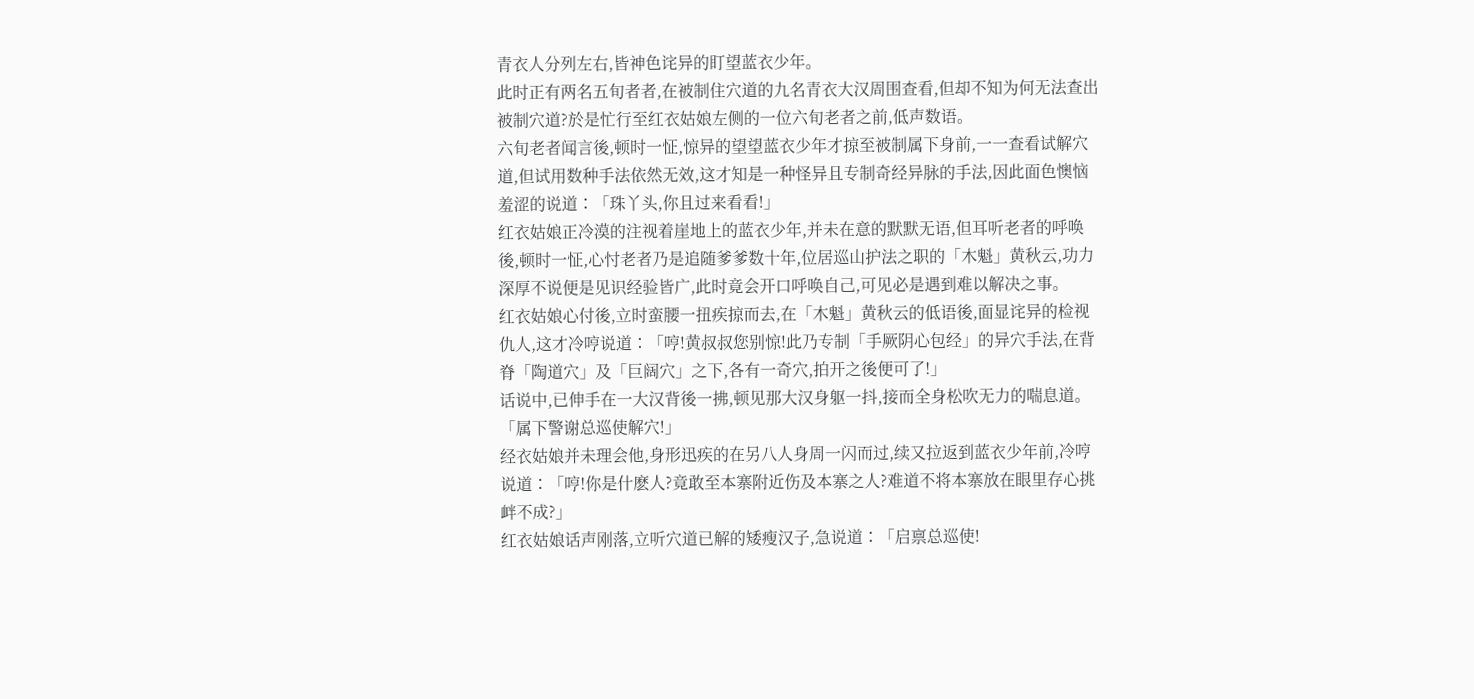青衣人分列左右,皆神色诧异的盯望蓝衣少年。
此时正有两名五旬者者,在被制住穴道的九名青衣大汉周围查看,但却不知为何无法查出被制穴道?於是忙行至红衣姑娘左侧的一位六旬老者之前,低声数语。
六旬老者闻言後,顿时一怔,惊异的望望蓝衣少年才掠至被制属下身前,一一查看试解穴道,但试用数种手法依然无效,这才知是一种怪异且专制奇经异脉的手法,因此面色懊恼羞涩的说道∶「珠丫头,你且过来看看!」
红衣姑娘正冷漠的注视着崖地上的蓝衣少年,并未在意的默默无语,但耳听老者的呼唤後,顿时一怔,心忖老者乃是追随爹爹数十年,位居巡山护法之职的「木魁」黄秋云,功力深厚不说便是见识经验皆广,此时竟会开口呼唤自己,可见必是遇到难以解决之事。
红衣姑娘心付後,立时蛮腰一扭疾掠而去,在「木魁」黄秋云的低语後,面显诧异的检视仇人,这才冷哼说道∶「哼!黄叔叔您别惊!此乃专制「手厥阴心包经」的异穴手法,在背脊「陶道穴」及「巨阔穴」之下,各有一奇穴,拍开之後便可了!」
话说中,已伸手在一大汉背後一拂,顿见那大汉身躯一抖,接而全身松吹无力的喘息道。「属下警谢总巡使解穴!」
经衣姑娘并未理会他,身形迅疾的在另八人身周一闪而过,续又拉返到蓝衣少年前,冷哼说道∶「哼!你是什麽人?竟敢至本寨附近伤及本寨之人?难道不将本寨放在眼里存心挑衅不成?」
红衣姑娘话声刚落,立听穴道已解的矮瘦汉子,急说道∶「启禀总巡使!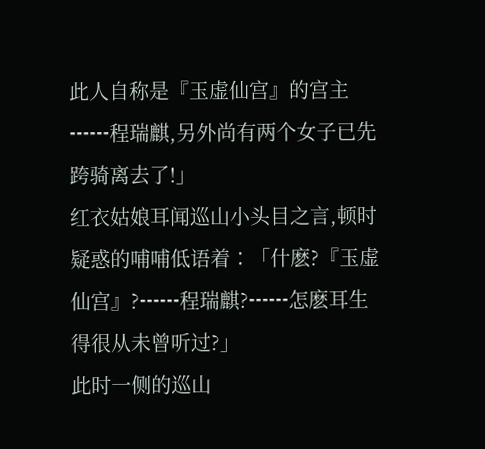此人自称是『玉虚仙宫』的宫主┅┅程瑞麒,另外尚有两个女子已先跨骑离去了!」
红衣姑娘耳闻巡山小头目之言,顿时疑惑的哺哺低语着∶「什麽?『玉虚仙宫』?┅┅程瑞麒?┅┅怎麽耳生得很从未曾听过?」
此时一侧的巡山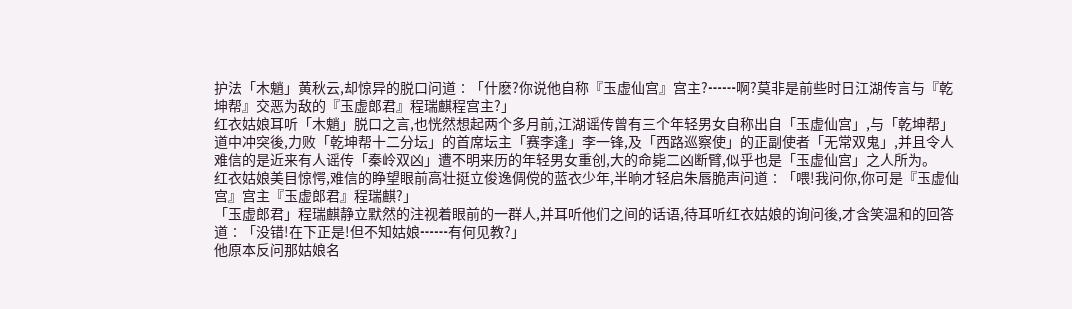护法「木魈」黄秋云,却惊异的脱口问道∶「什麽?你说他自称『玉虚仙宫』宫主?┅┅啊?莫非是前些时日江湖传言与『乾坤帮』交恶为敌的『玉虚郎君』程瑞麒程宫主?」
红衣姑娘耳听「木魈」脱口之言,也恍然想起两个多月前,江湖谣传曾有三个年轻男女自称出自「玉虚仙宫」,与「乾坤帮」道中冲突後,力败「乾坤帮十二分坛」的首席坛主「赛李逢」李一锋,及「西路巡察使」的正副使者「无常双鬼」,并且令人难信的是近来有人谣传「秦岭双凶」遭不明来历的年轻男女重创,大的命毙二凶断臂,似乎也是「玉虚仙宫」之人所为。
红衣姑娘美目惊愕,难信的睁望眼前高壮挺立俊逸倜傥的蓝衣少年,半晌才轻启朱唇脆声问道∶「喂!我问你,你可是『玉虚仙宫』宫主『玉虚郎君』程瑞麒?」
「玉虚郎君」程瑞麒静立默然的注视着眼前的一群人,并耳听他们之间的话语,待耳听红衣姑娘的询问後,才含笑温和的回答道∶「没错!在下正是!但不知姑娘┅┅有何见教?」
他原本反问那姑娘名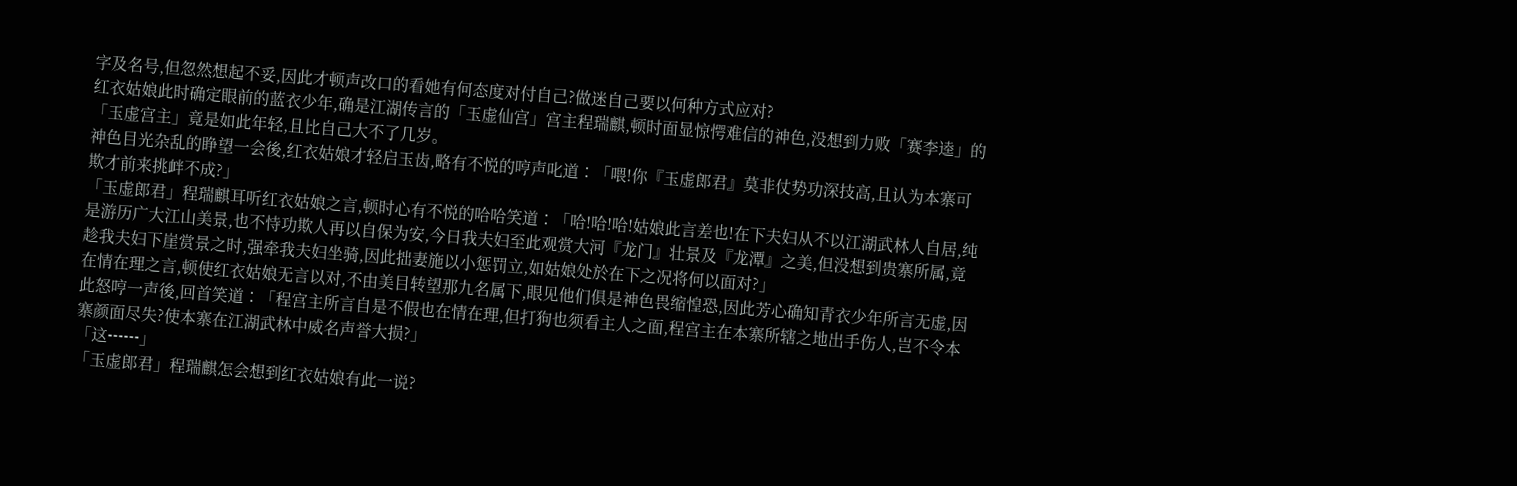字及名号,但忽然想起不妥,因此才顿声改口的看她有何态度对付自己?做迷自己要以何种方式应对?
红衣姑娘此时确定眼前的蓝衣少年,确是江湖传言的「玉虚仙宫」宫主程瑞麒,顿时面显惊愕难信的神色,没想到力败「赛李逵」的「玉虚宫主」竟是如此年轻,且比自己大不了几岁。
神色目光杂乱的睁望一会後,红衣姑娘才轻启玉齿,略有不悦的哼声叱道∶「喂!你『玉虚郎君』莫非仗势功深技高,且认为本寨可欺才前来挑衅不成?」
「玉虚郎君」程瑞麒耳听红衣姑娘之言,顿时心有不悦的哈哈笑道∶「哈!哈!哈!姑娘此言差也!在下夫妇从不以江湖武林人自居,纯是游历广大江山美景,也不恃功欺人再以自保为安,今日我夫妇至此观赏大河『龙门』壮景及『龙潭』之美,但没想到贵寨所属,竟趁我夫妇下崖赏景之时,强牵我夫妇坐骑,因此拙妻施以小惩罚立,如姑娘处於在下之况将何以面对?」
在情在理之言,顿使红衣姑娘无言以对,不由美目转望那九名属下,眼见他们俱是神色畏缩惶恐,因此芳心确知青衣少年所言无虚,因此怒哼一声後,回首笑道∶「程宫主所言自是不假也在情在理,但打狗也须看主人之面,程宫主在本寨所辖之地出手伤人,岂不令本寨颜面尽失?使本寨在江湖武林中威名声誉大损?」
「这┅┅」
「玉虚郎君」程瑞麒怎会想到红衣姑娘有此一说?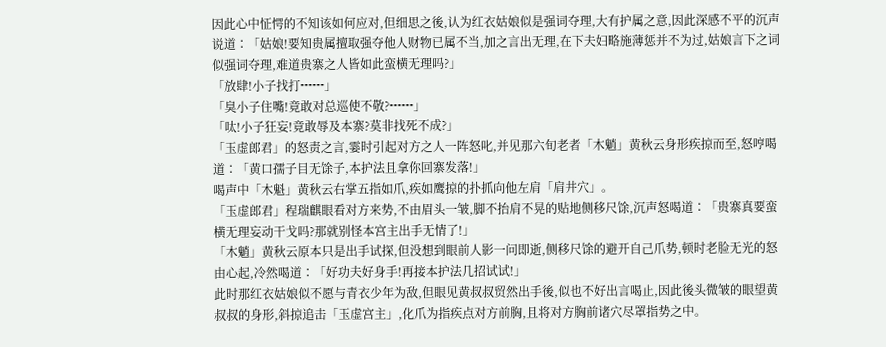因此心中怔愕的不知该如何应对,但细思之後,认为红衣姑娘似是强词夺理,大有护属之意,因此深感不平的沉声说道∶「姑娘!要知贵属擅取强夺他人财物已属不当,加之言出无理,在下夫妇略施薄惩并不为过,姑娘言下之词似强词夺理,难道贵寨之人皆如此蛮横无理吗?」
「放肆!小子找打┅┅」
「臭小子住嘴!竟敢对总巡使不敬?┅┅」
「呔!小子狂妄!竟敢辱及本寨?莫非找死不成?」
「玉虚郎君」的怒责之言,霎时引起对方之人一阵怒叱,并见那六旬老者「木魈」黄秋云身形疾掠而至,怒哼喝道∶「黄口孺子目无馀子,本护法且拿你回寨发落!」
喝声中「木魁」黄秋云右掌五指如爪,疾如鹰掠的扑抓向他左肩「肩井穴」。
「玉虚郎君」程瑞麒眼看对方来势,不由眉头一皱,脚不抬肩不晃的贴地侧移尺馀,沉声怒喝道∶「贵寨真要蛮横无理妄动干戈吗?那就别怪本宫主出手无情了!」
「木魈」黄秋云原本只是出手试探,但没想到眼前人影一问即逝,侧移尺馀的避开自己爪势,顿时老脸无光的怒由心起,冷然喝道∶「好功夫好身手!再接本护法几招试试!」
此时那红衣姑娘似不愿与青衣少年为敌,但眼见黄叔叔贸然出手後,似也不好出言喝止,因此後头微皱的眼望黄叔叔的身形,斜掠追击「玉虚宫主」,化爪为指疾点对方前胸,且将对方胸前诸穴尽罩指势之中。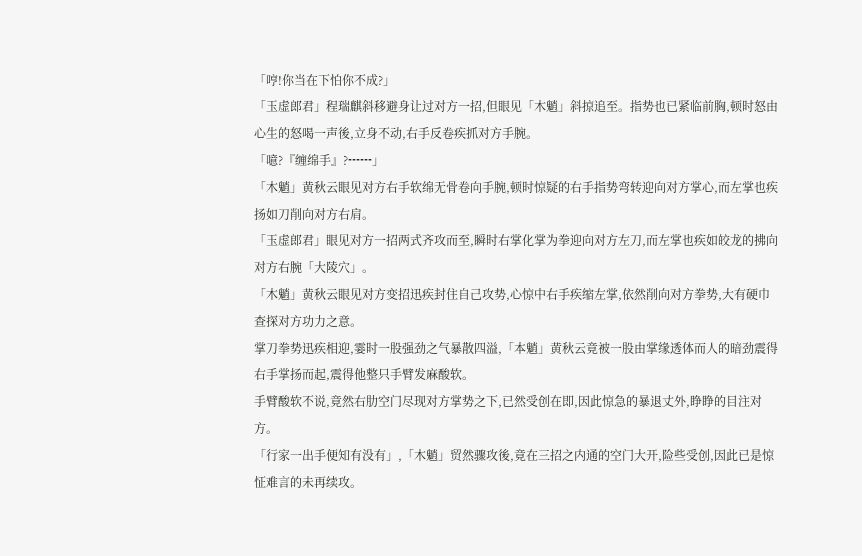「哼!你当在下怕你不成?」
「玉虚郎君」程瑞麒斜移避身让过对方一招,但眼见「木魈」斜掠追至。指势也已紧临前胸,顿时怒由心生的怒喝一声後,立身不动,右手反卷疾抓对方手腕。
「噫?『缠绵手』?┅┅」
「木魈」黄秋云眼见对方右手软绵无骨卷向手腕,顿时惊疑的右手指势弯转迎向对方掌心,而左掌也疾扬如刀削向对方右肩。
「玉虚郎君」眼见对方一招两式齐攻而至,瞬时右掌化掌为拳迎向对方左刀,而左掌也疾如皎龙的拂向对方右腕「大陵穴」。
「木魈」黄秋云眼见对方变招迅疾封住自己攻势,心惊中右手疾缩左掌,依然削向对方拳势,大有硬巾查探对方功力之意。
掌刀拳势迅疾相迎,霎时一股强劲之气暴散四溢,「本魈」黄秋云竟被一股由掌缘透体而人的暗劲震得右手掌扬而起,震得他整只手臂发麻酸软。
手臂酸软不说,竟然右肋空门尽现对方掌势之下,已然受创在即,因此惊急的暴退丈外,睁睁的目注对方。
「行家一出手便知有没有」,「木魈」贸然骤攻後,竟在三招之内通的空门大开,险些受创,因此已是惊怔难言的未再续攻。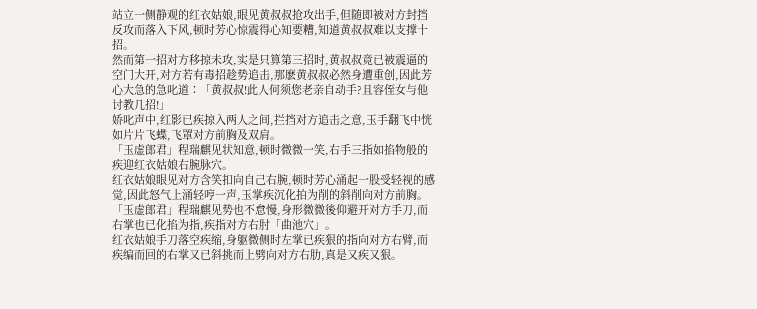站立一侧静观的红衣姑娘,眼见黄叔叔抢攻出手,但随即被对方封挡反攻而落入下风,顿时芳心惊震得心知要糟,知道黄叔叔难以支撑十招。
然而第一招对方移掠未攻,实是只算第三招时,黄叔叔竟已被震逼的空门大开,对方若有毒招趁势追击,那麽黄叔叔必然身遭重创,因此芳心大急的急叱道∶「黄叔叔!此人何须您老亲自动手?且容侄女与他讨教几招!」
娇叱声中,红影已疾掠入两人之间,拦挡对方追击之意,玉手翻飞中恍如片片飞蝶,飞罩对方前胸及双肩。
「玉虚郎君」程瑞麒见状知意,顿时微微一笑,右手三指如掐物般的疾迎红衣姑娘右腕脉穴。
红衣姑娘眼见对方含笑扣向自己右腕,顿时芳心涌起一股受轻视的感觉,因此怒气上涌轻哼一声,玉掌疾沉化拍为削的斜削向对方前胸。
「玉虚郎君」程瑞麒见势也不怠慢,身形微微後仰避开对方手刀,而右掌也已化掐为指,疾指对方右肘「曲池穴」。
红衣姑娘手刀落空疾缩,身躯微侧时左掌已疾狠的指向对方右臂,而疾编而回的右掌又已斜挑而上劈向对方右肋,真是又疾又狠。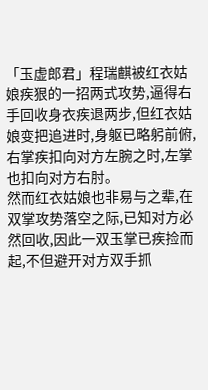「玉虚郎君」程瑞麒被红衣姑娘疾狠的一招两式攻势,逼得右手回收身衣疾退两步,但红衣姑娘变把追进时,身躯已略躬前俯,右掌疾扣向对方左腕之时,左掌也扣向对方右肘。
然而红衣姑娘也非易与之辈,在双掌攻势落空之际,已知对方必然回收,因此一双玉掌已疾捡而起,不但避开对方双手抓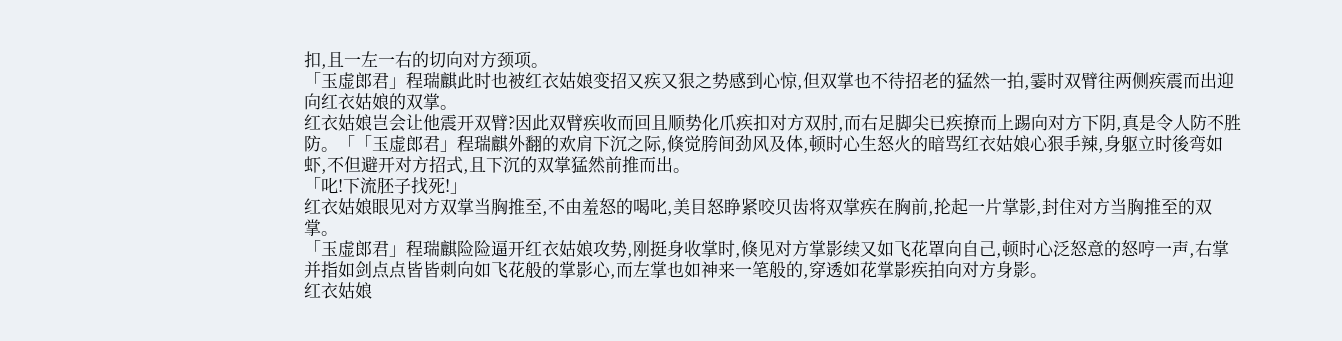扣,且一左一右的切向对方颈项。
「玉虚郎君」程瑞麒此时也被红衣姑娘变招又疾又狠之势感到心惊,但双掌也不待招老的猛然一拍,霎时双臂往两侧疾震而出迎向红衣姑娘的双掌。
红衣姑娘岂会让他震开双臂?因此双臂疾收而回且顺势化爪疾扣对方双肘,而右足脚尖已疾撩而上踢向对方下阴,真是令人防不胜防。「「玉虚郎君」程瑞麒外翻的欢肩下沉之际,倏觉胯间劲风及体,顿时心生怒火的暗骂红衣姑娘心狠手辣,身躯立时後弯如虾,不但避开对方招式,且下沉的双掌猛然前推而出。
「叱!下流胚子找死!」
红衣姑娘眼见对方双掌当胸推至,不由羞怒的喝叱,美目怒睁紧咬贝齿将双掌疾在胸前,抡起一片掌影,封住对方当胸推至的双掌。
「玉虚郎君」程瑞麒险险逼开红衣姑娘攻势,刚挺身收掌时,倏见对方掌影续又如飞花罩向自己,顿时心泛怒意的怒哼一声,右掌并指如剑点点皆皆刺向如飞花般的掌影心,而左掌也如神来一笔般的,穿透如花掌影疾拍向对方身影。
红衣姑娘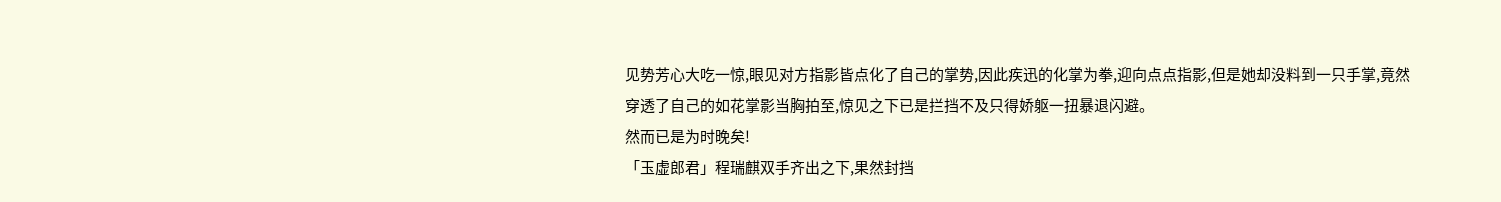见势芳心大吃一惊,眼见对方指影皆点化了自己的掌势,因此疾迅的化掌为拳,迎向点点指影,但是她却没料到一只手掌,竟然穿透了自己的如花掌影当胸拍至,惊见之下已是拦挡不及只得娇躯一扭暴退闪避。
然而已是为时晚矣!
「玉虚郎君」程瑞麒双手齐出之下,果然封挡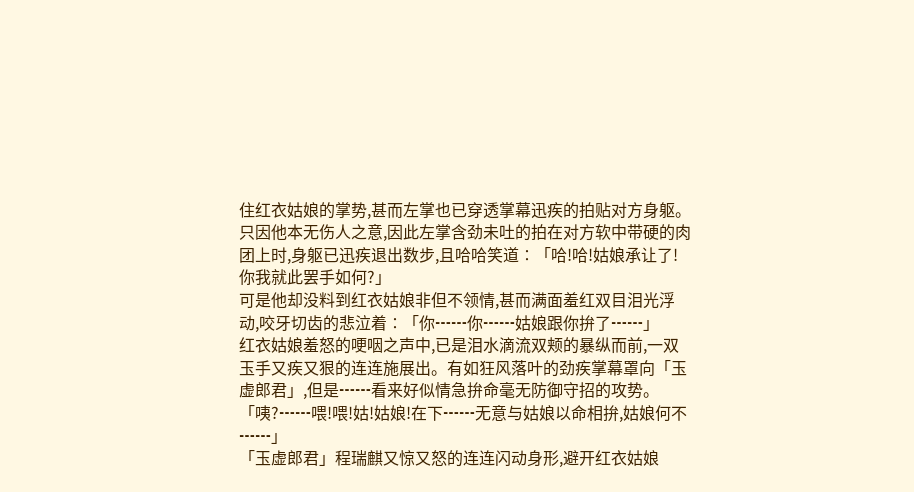住红衣姑娘的掌势,甚而左掌也已穿透掌幕迅疾的拍贴对方身躯。
只因他本无伤人之意,因此左掌含劲未吐的拍在对方软中带硬的肉团上时,身躯已迅疾退出数步,且哈哈笑道∶「哈!哈!姑娘承让了!你我就此罢手如何?」
可是他却没料到红衣姑娘非但不领情,甚而满面羞红双目泪光浮动,咬牙切齿的悲泣着∶「你┅┅你┅┅姑娘跟你拚了┅┅」
红衣姑娘羞怒的哽咽之声中,已是泪水滴流双颊的暴纵而前,一双玉手又疾又狠的连连施展出。有如狂风落叶的劲疾掌幕罩向「玉虚郎君」,但是┅┅看来好似情急拚命毫无防御守招的攻势。
「咦?┅┅喂!喂!姑!姑娘!在下┅┅无意与姑娘以命相拚,姑娘何不┅┅」
「玉虚郎君」程瑞麒又惊又怒的连连闪动身形,避开红衣姑娘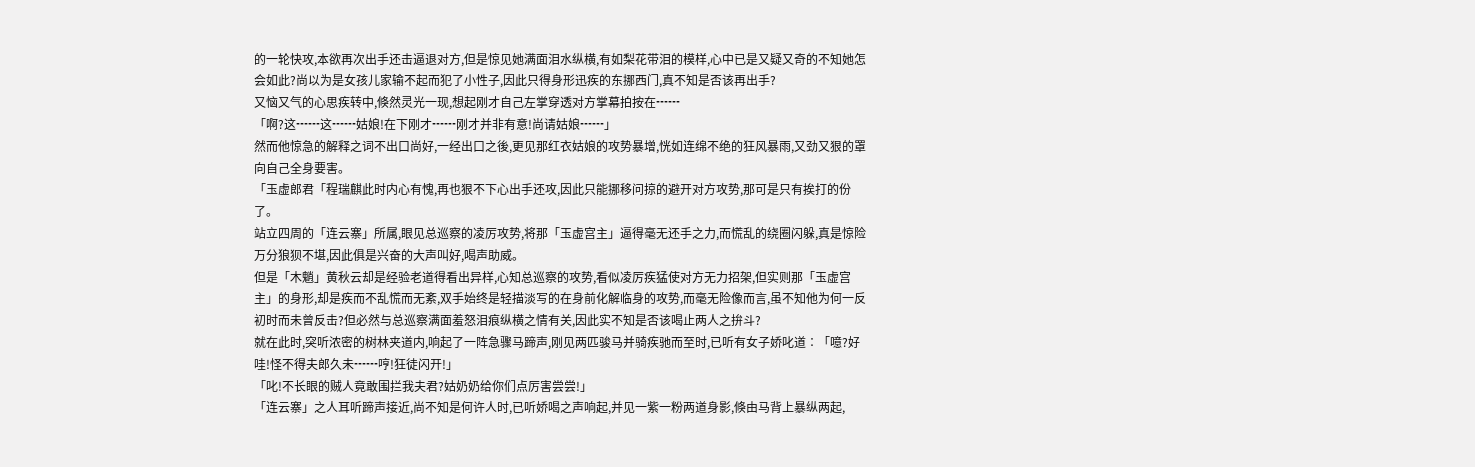的一轮快攻,本欲再次出手还击逼退对方,但是惊见她满面泪水纵横,有如梨花带泪的模样,心中已是又疑又奇的不知她怎会如此?尚以为是女孩儿家输不起而犯了小性子,因此只得身形迅疾的东挪西门,真不知是否该再出手?
又恼又气的心思疾转中,倏然灵光一现,想起刚才自己左掌穿透对方掌幕拍按在┅┅
「啊?这┅┅这┅┅姑娘!在下刚才┅┅刚才并非有意!尚请姑娘┅┅」
然而他惊急的解释之词不出口尚好,一经出口之後,更见那红衣姑娘的攻势暴增,恍如连绵不绝的狂风暴雨,又劲又狠的罩向自己全身要害。
「玉虚郎君「程瑞麒此时内心有愧,再也狠不下心出手还攻,因此只能挪移问掠的避开对方攻势,那可是只有挨打的份了。
站立四周的「连云寨」所属,眼见总巡察的凌厉攻势,将那「玉虚宫主」逼得毫无还手之力,而慌乱的绕圈闪躲,真是惊险万分狼狈不堪,因此俱是兴奋的大声叫好,喝声助威。
但是「木魈」黄秋云却是经验老道得看出异样,心知总巡察的攻势,看似凌厉疾猛使对方无力招架,但实则那「玉虚宫主」的身形,却是疾而不乱慌而无紊,双手始终是轻描淡写的在身前化解临身的攻势,而毫无险像而言,虽不知他为何一反初时而未曾反击?但必然与总巡察满面羞怒泪痕纵横之情有关,因此实不知是否该喝止两人之拚斗?
就在此时,突听浓密的树林夹道内,响起了一阵急骤马蹄声,刚见两匹骏马并骑疾驰而至时,已听有女子娇叱道∶「噫?好哇!怪不得夫郎久未┅┅哼!狂徒闪开!」
「叱!不长眼的贼人竟敢围拦我夫君?姑奶奶给你们点厉害尝尝!」
「连云寨」之人耳听蹄声接近,尚不知是何许人时,已听娇喝之声响起,并见一紫一粉两道身影,倏由马背上暴纵两起,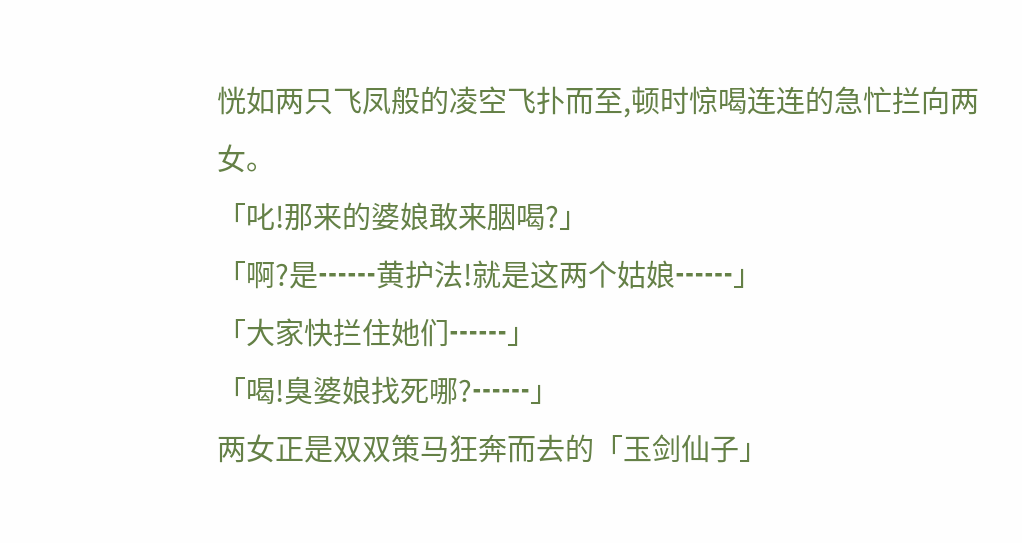恍如两只飞凤般的凌空飞扑而至,顿时惊喝连连的急忙拦向两女。
「叱!那来的婆娘敢来胭喝?」
「啊?是┅┅黄护法!就是这两个姑娘┅┅」
「大家快拦住她们┅┅」
「喝!臭婆娘找死哪?┅┅」
两女正是双双策马狂奔而去的「玉剑仙子」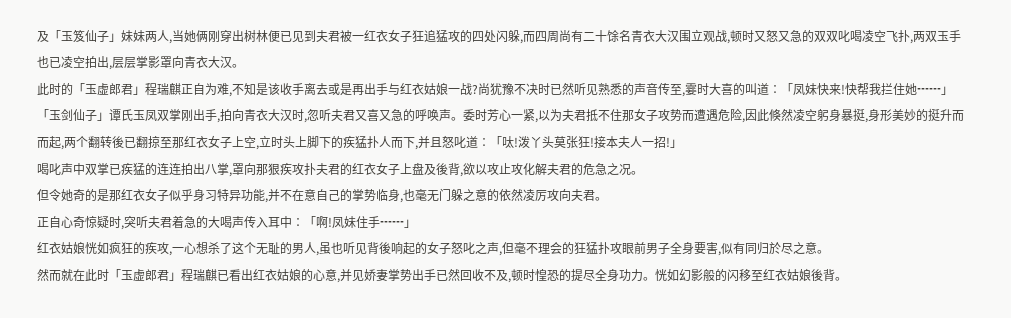及「玉笈仙子」妹妹两人,当她俩刚穿出树林便已见到夫君被一红衣女子狂追猛攻的四处闪躲,而四周尚有二十馀名青衣大汉围立观战,顿时又怒又急的双双叱喝凌空飞扑,两双玉手也已凌空拍出,层层掌影罩向青衣大汉。
此时的「玉虚郎君」程瑞麒正自为难,不知是该收手离去或是再出手与红衣姑娘一战?尚犹豫不决时已然听见熟悉的声音传至,霎时大喜的叫道∶「凤妹快来!快帮我拦住她┅┅」
「玉剑仙子」谭氏玉凤双掌刚出手,拍向青衣大汉时,忽听夫君又喜又急的呼唤声。委时芳心一紧,以为夫君抵不住那女子攻势而遭遇危险,因此倏然凌空躬身暴挺,身形美妙的挺升而而起,两个翻转後已翻掠至那红衣女子上空,立时头上脚下的疾猛扑人而下,并且怒叱道∶「呔!泼丫头莫张狂!接本夫人一招!」
喝叱声中双掌已疾猛的连连拍出八掌,罩向那狠疾攻扑夫君的红衣女子上盘及後背,欲以攻止攻化解夫君的危急之况。
但令她奇的是那红衣女子似乎身习特异功能,并不在意自己的掌势临身,也毫无门躲之意的依然凌厉攻向夫君。
正自心奇惊疑时,突听夫君着急的大喝声传入耳中∶「啊!凤妹住手┅┅」
红衣姑娘恍如疯狂的疾攻,一心想杀了这个无耻的男人,虽也听见背後响起的女子怒叱之声,但毫不理会的狂猛扑攻眼前男子全身要害,似有同归於尽之意。
然而就在此时「玉虚郎君」程瑞麒已看出红衣姑娘的心意,并见娇妻掌势出手已然回收不及,顿时惶恐的提尽全身功力。恍如幻影般的闪移至红衣姑娘後背。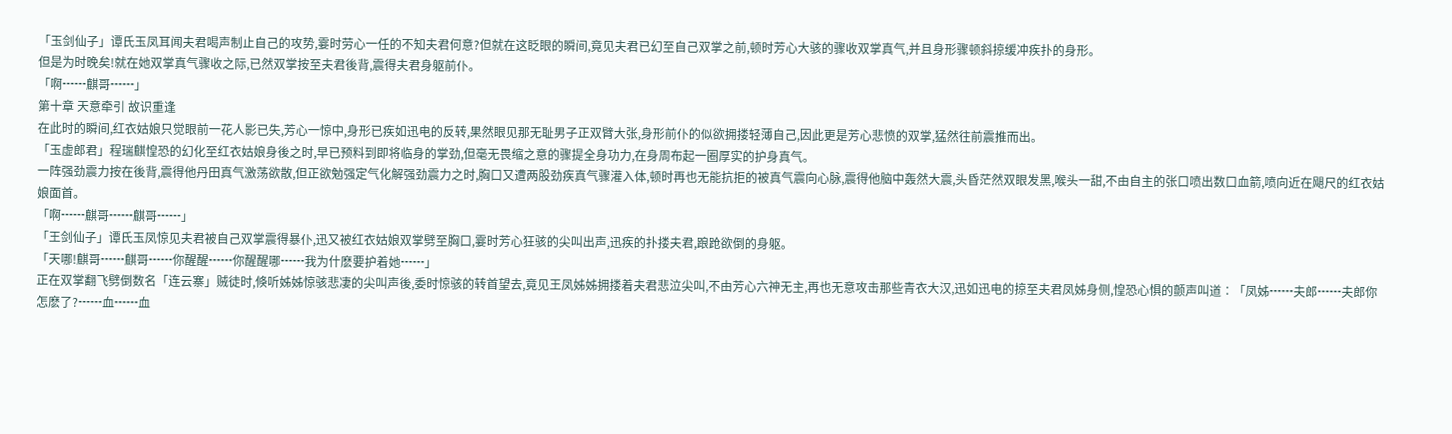「玉剑仙子」谭氏玉凤耳闻夫君喝声制止自己的攻势,霎时劳心一任的不知夫君何意?但就在这眨眼的瞬间,竟见夫君已幻至自己双掌之前,顿时芳心大骇的骤收双掌真气,并且身形骤顿斜掠缓冲疾扑的身形。
但是为时晚矣!就在她双掌真气骤收之际,已然双掌按至夫君後背,震得夫君身躯前仆。
「啊┅┅麒哥┅┅」
第十章 天意牵引 故识重逢
在此时的瞬间,红衣姑娘只觉眼前一花人影已失,芳心一惊中,身形已疾如迅电的反转,果然眼见那无耻男子正双臂大张,身形前仆的似欲拥搂轻薄自己,因此更是芳心悲愤的双掌,猛然往前震推而出。
「玉虚郎君」程瑞麒惶恐的幻化至红衣姑娘身後之时,早已预料到即将临身的掌劲,但毫无畏缩之意的骤提全身功力,在身周布起一圈厚实的护身真气。
一阵强劲震力按在後背,震得他丹田真气激荡欲散,但正欲勉强定气化解强劲震力之时,胸口又遭两股劲疾真气骤灌入体,顿时再也无能抗拒的被真气震向心脉,震得他脑中轰然大震,头昏茫然双眼发黑,喉头一甜,不由自主的张口喷出数口血箭,喷向近在飓尺的红衣姑娘面首。
「啊┅┅麒哥┅┅麒哥┅┅」
「王剑仙子」谭氏玉凤惊见夫君被自己双掌震得暴仆,迅又被红衣姑娘双掌劈至胸口,霎时芳心狂骇的尖叫出声,迅疾的扑搂夫君,踉跄欲倒的身躯。
「天哪!麒哥┅┅麒哥┅┅你醒醒┅┅你醒醒哪┅┅我为什麽要护着她┅┅」
正在双掌翻飞劈倒数名「连云寨」贼徒时,倏听姊姊惊骇悲凄的尖叫声後,委时惊骇的转首望去,竟见王凤姊姊拥搂着夫君悲泣尖叫,不由芳心六神无主,再也无意攻击那些青衣大汉,迅如迅电的掠至夫君凤姊身侧,惶恐心惧的颤声叫道∶「凤姊┅┅夫郎┅┅夫郎你怎麽了?┅┅血┅┅血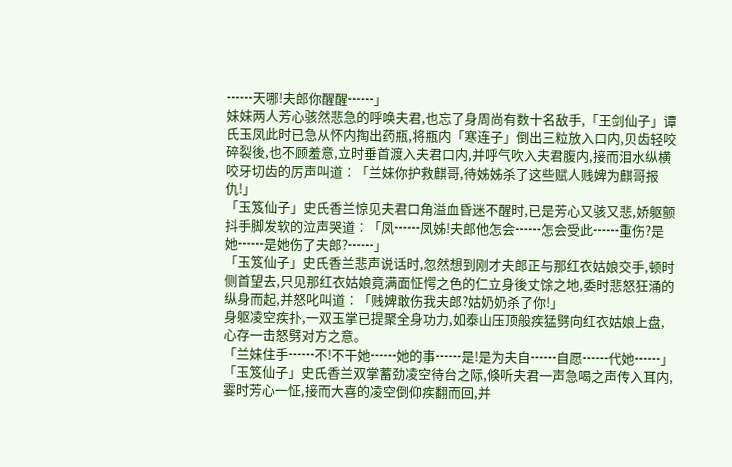┅┅天哪!夫郎你醒醒┅┅」
妹妹两人芳心骇然悲急的呼唤夫君,也忘了身周尚有数十名敌手,「王剑仙子」谭氏玉凤此时已急从怀内掏出药瓶,将瓶内「寒连子」倒出三粒放入口内,贝齿轻咬碎裂後,也不顾羞意,立时垂首渡入夫君口内,并呼气吹入夫君腹内,接而泪水纵横咬牙切齿的厉声叫道∶「兰妹你护救麒哥,待姊姊杀了这些赋人贱婢为麒哥报仇!」
「玉笈仙子」史氏香兰惊见夫君口角溢血昏迷不醒时,已是芳心又骇又悲,娇躯颤抖手脚发软的泣声哭道∶「凤┅┅凤姊!夫郎他怎会┅┅怎会受此┅┅重伤?是她┅┅是她伤了夫郎?┅┅」
「玉笈仙子」史氏香兰悲声说话时,忽然想到刚才夫郎正与那红衣姑娘交手,顿时侧首望去,只见那红衣姑娘竟满面怔愕之色的仁立身後丈馀之地,委时悲怒狂涌的纵身而起,并怒叱叫道∶「贱婢敢伤我夫郎?姑奶奶杀了你!」
身躯凌空疾扑,一双玉掌已提聚全身功力,如泰山压顶般疾猛劈向红衣姑娘上盘,心存一击怒劈对方之意。
「兰妹住手┅┅不!不干她┅┅她的事┅┅是!是为夫自┅┅自愿┅┅代她┅┅」
「玉笈仙子」史氏香兰双掌蓄劲凌空待台之际,倏听夫君一声急喝之声传入耳内,霎时芳心一怔,接而大喜的凌空倒仰疾翻而回,并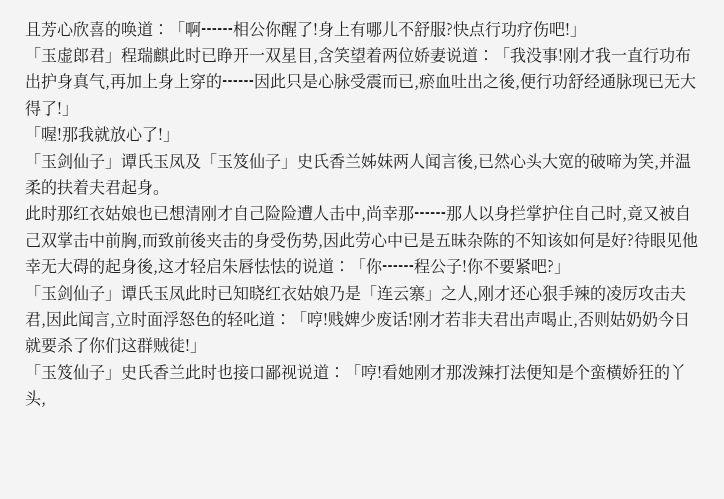且芳心欣喜的唤道∶「啊┅┅相公你醒了!身上有哪儿不舒服?快点行功疗伤吧!」
「玉虚郎君」程瑞麒此时已睁开一双星目,含笑望着两位娇妻说道∶「我没事!刚才我一直行功布出护身真气,再加上身上穿的┅┅因此只是心脉受震而已,瘀血吐出之後,便行功舒经通脉现已无大得了!」
「喔!那我就放心了!」
「玉剑仙子」谭氏玉凤及「玉笈仙子」史氏香兰姊妹两人闻言後,已然心头大宽的破啼为笑,并温柔的扶着夫君起身。
此时那红衣姑娘也已想清刚才自己险险遭人击中,尚幸那┅┅那人以身拦掌护住自己时,竟又被自己双掌击中前胸,而致前後夹击的身受伤势,因此劳心中已是五昧杂陈的不知该如何是好?待眼见他幸无大碍的起身後,这才轻启朱唇怯怯的说道∶「你┅┅程公子!你不要紧吧?」
「玉剑仙子」谭氏玉凤此时已知晓红衣姑娘乃是「连云寨」之人,刚才还心狠手辣的凌厉攻击夫君,因此闻言,立时面浮怒色的轻叱道∶「哼!贱婢少废话!刚才若非夫君出声喝止,否则姑奶奶今日就要杀了你们这群贼徒!」
「玉笈仙子」史氏香兰此时也接口鄙视说道∶「哼!看她刚才那泼辣打法便知是个蛮横娇狂的丫头,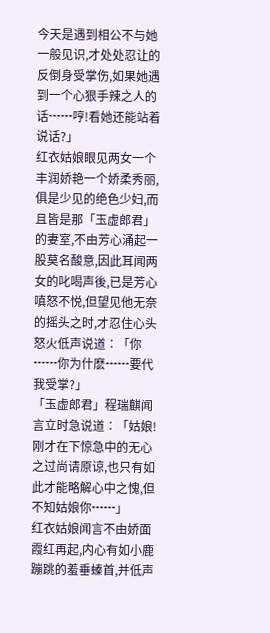今天是遇到相公不与她一般见识,才处处忍让的反倒身受掌伤,如果她遇到一个心狠手辣之人的话┅┅哼!看她还能站着说话?」
红衣姑娘眼见两女一个丰润娇艳一个娇柔秀丽,俱是少见的绝色少妇,而且皆是那「玉虚郎君」的妻室,不由芳心涌起一股莫名酸意,因此耳闻两女的叱喝声後,已是芳心嗔怒不悦,但望见他无奈的摇头之时,才忍住心头怒火低声说道∶「你┅┅你为什麽┅┅要代我受掌?」
「玉虚郎君」程瑞麒闻言立时急说道∶「姑娘!刚才在下惊急中的无心之过尚请原谅,也只有如此才能略解心中之愧,但不知姑娘你┅┅」
红衣姑娘闻言不由娇面霞红再起,内心有如小鹿蹦跳的羞垂螓首,并低声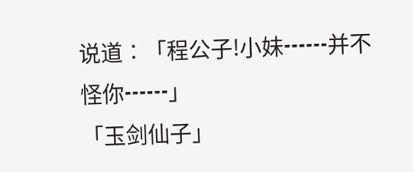说道∶「程公子!小妹┅┅并不怪你┅┅」
「玉剑仙子」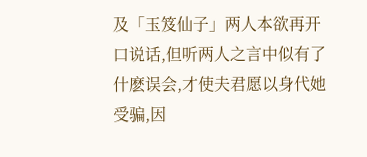及「玉笈仙子」两人本欲再开口说话,但听两人之言中似有了什麽误会,才使夫君愿以身代她受骗,因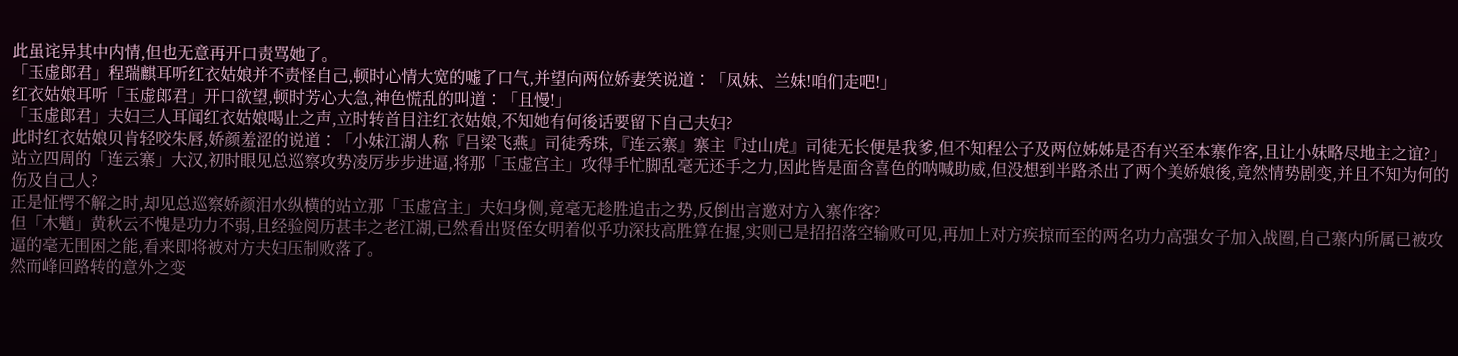此虽诧异其中内情,但也无意再开口责骂她了。
「玉虚郎君」程瑞麒耳听红衣姑娘并不责怪自己,顿时心情大宽的嘘了口气,并望向两位娇妻笑说道∶「凤妹、兰妹!咱们走吧!」
红衣姑娘耳听「玉虚郎君」开口欲望,顿时芳心大急,神色慌乱的叫道∶「且慢!」
「玉虚郎君」夫妇三人耳闻红衣姑娘喝止之声,立时转首目注红衣姑娘,不知她有何後话要留下自己夫妇?
此时红衣姑娘贝肯轻咬朱唇,娇颜羞涩的说道∶「小妹江湖人称『吕梁飞燕』司徒秀珠,『连云寨』寨主『过山虎』司徒无长便是我爹,但不知程公子及两位姊姊是否有兴至本寨作客,且让小妹略尽地主之谊?」
站立四周的「连云寨」大汉,初时眼见总巡察攻势凌厉步步进逼,将那「玉虚宫主」攻得手忙脚乱毫无还手之力,因此皆是面含喜色的呐喊助威,但没想到半路杀出了两个美娇娘後,竟然情势剧变,并且不知为何的伤及自己人?
正是怔愕不解之时,却见总巡察娇颜泪水纵横的站立那「玉虚宫主」夫妇身侧,竟毫无趁胜追击之势,反倒出言邀对方入寨作客?
但「木魈」黄秋云不愧是功力不弱,且经验阅历甚丰之老江湖,已然看出贤侄女明着似乎功深技高胜算在握,实则已是招招落空输败可见,再加上对方疾掠而至的两名功力高强女子加入战圈,自己寨内所属已被攻逼的毫无围困之能,看来即将被对方夫妇压制败落了。
然而峰回路转的意外之变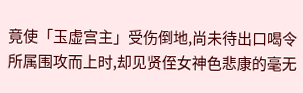竟使「玉虚宫主」受伤倒地,尚未待出口喝令所属围攻而上时,却见贤侄女神色悲康的毫无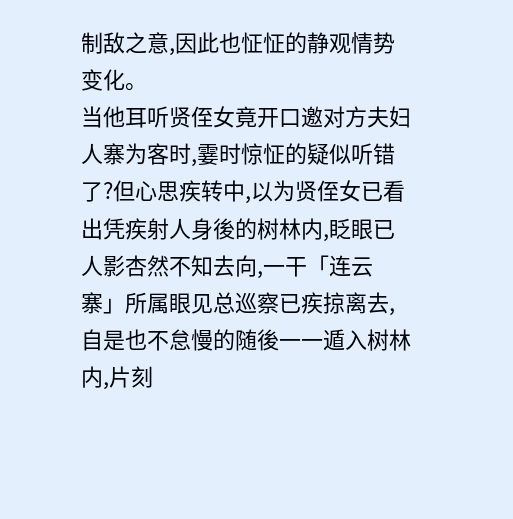制敌之意,因此也怔怔的静观情势变化。
当他耳听贤侄女竟开口邀对方夫妇人寨为客时,霎时惊怔的疑似听错了?但心思疾转中,以为贤侄女已看出凭疾射人身後的树林内,眨眼已人影杏然不知去向,一干「连云寨」所属眼见总巡察已疾掠离去,自是也不怠慢的随後一一遁入树林内,片刻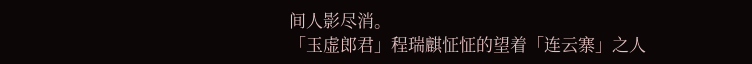间人影尽消。
「玉虚郎君」程瑞麒怔怔的望着「连云寨」之人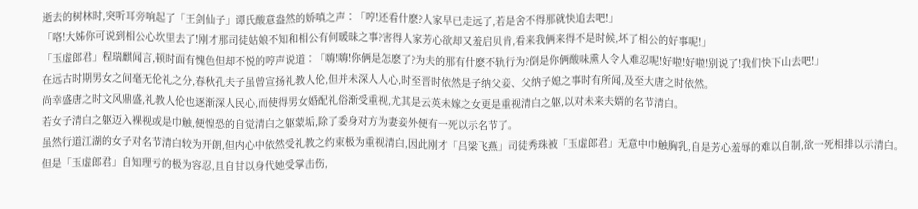逝去的树林时,突听耳旁响起了「王剑仙子」谭氏酸意盎然的娇嗔之声∶「哼!还看什麽?人家早已走远了,若是舍不得那就快追去吧!」
「咯!大姊你可说到相公心坎里去了!刚才那司徒姑娘不知和相公有何暖昧之事?害得人家芳心欲却又羞启贝肯,看来我俩来得不是时候,坏了相公的好事呢!」
「玉虚郎君」程瑞麒闻言,顿时面有愧色但却不悦的哼声说道∶「嗨!嗨!你俩是怎麽了?为夫的那有什麽不轨行为?倒是你俩酸味熏人令人难忍呢!好啦!好啦!别说了!我们快下山去吧!」
在远古时期男女之间毫无伦礼之分,春秋孔夫子虽曾宣扬礼教人伦,但并未深人人心,时至晋时依然是子纳父妾、父纳子媳之事时有所闻,及至大唐之时依然。
尚幸盛唐之时文风鼎盛,礼教人伦也逐渐深人民心,而使得男女婚配礼俗渐受重视,尤其是云英未嫁之女更是重视清白之躯,以对未来夫婿的名节清白。
若女子清白之躯迈入裸视或是巾触,便惶恐的自觉清白之躯蒙垢,除了委身对方为妻妾外便有一死以示名节了。
虽然行道江湖的女子对名节清白较为开朗,但内心中依然受礼教之约束极为重视清白,因此刚才「吕梁飞燕」司徒秀珠被「玉虚郎君」无意中巾触胸乳,自是芳心羞辱的难以自制,欲一死相排以示清白。
但是「玉虚郎君」自知理亏的极为容忍,且自甘以身代她受掌击伤,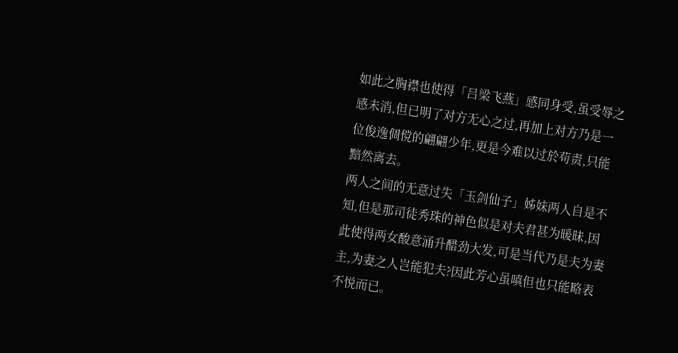如此之胸襟也使得「吕梁飞燕」感同身受,虽受辱之感未消,但已明了对方无心之过,再加上对方乃是一位俊逸倜傥的翩翩少年,更是今难以过於苟责,只能黯然离去。
两人之间的无意过失「玉剑仙子」姊妹两人自是不知,但是那司徒秀珠的神色似是对夫君甚为暖昧,因此使得两女酸意涌升醋劲大发,可是当代乃是夫为妻主,为妻之人岂能犯夫?因此芳心虽嗔但也只能略表不悦而已。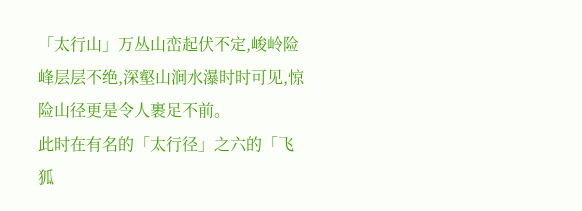「太行山」万丛山峦起伏不定,峻岭险峰层层不绝,深壑山涧水瀑时时可见,惊险山径更是令人裹足不前。
此时在有名的「太行径」之六的「飞狐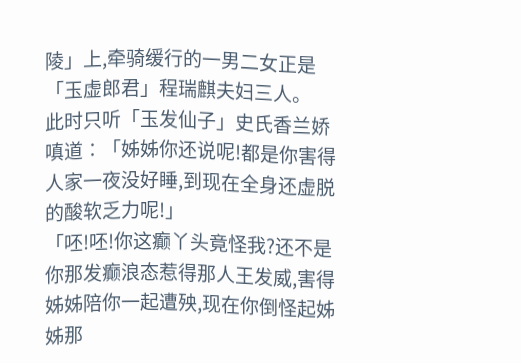陵」上,牵骑缓行的一男二女正是「玉虚郎君」程瑞麒夫妇三人。
此时只听「玉发仙子」史氏香兰娇嗔道∶「姊姊你还说呢!都是你害得人家一夜没好睡,到现在全身还虚脱的酸软乏力呢!」
「呸!呸!你这癫丫头竟怪我?还不是你那发癫浪态惹得那人王发威,害得姊姊陪你一起遭殃,现在你倒怪起姊姊那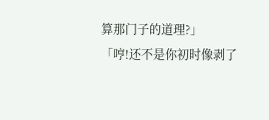算那门子的道理?」
「哼!还不是你初时像剥了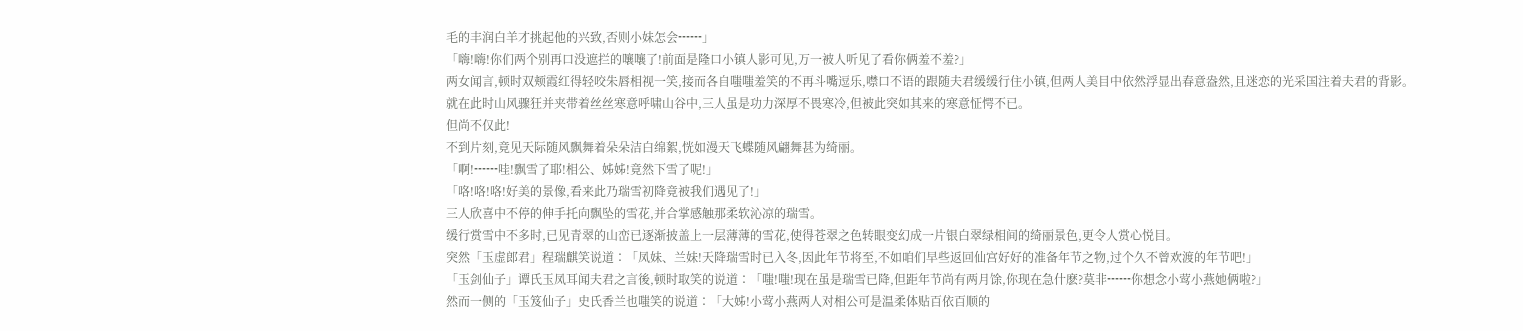毛的丰润白羊才挑起他的兴致,否则小妹怎会┅┅」
「嗨!嗨!你们两个别再口没遮拦的嚷嚷了!前面是隆口小镇人影可见,万一被人听见了看你俩羞不羞?」
两女闻言,顿时双颊霞红得轻咬朱唇相视一笑,接而各自嗤嗤羞笑的不再斗嘴逗乐,噤口不语的跟随夫君缓缓行住小镇,但两人美目中依然浮显出春意盎然,且迷恋的光采国注着夫君的背影。
就在此时山风骤狂并夹带着丝丝寒意呼啸山谷中,三人虽是功力深厚不畏寒冷,但被此突如其来的寒意怔愕不已。
但尚不仅此!
不到片刻,竟见天际随风飘舞着朵朵洁白绵絮,恍如漫天飞蝶随风翩舞甚为绮丽。
「啊!┅┅哇!飘雪了耶!相公、姊姊!竟然下雪了呢!」
「咯!咯!咯!好美的景像,看来此乃瑞雪初降竟被我们遇见了!」
三人欣喜中不停的伸手托向飘坠的雪花,并合掌感触那柔软沁凉的瑞雪。
缓行赏雪中不多时,已见青翠的山峦已逐渐披盖上一层薄薄的雪花,使得苍翠之色转眼变幻成一片银白翠绿相间的绮丽景色,更令人赏心悦目。
突然「玉虚郎君」程瑞麒笑说道∶「凤妹、兰妹!天降瑞雪时已入冬,因此年节将至,不如咱们早些返回仙宫好好的准备年节之物,过个久不曾欢渡的年节吧!」
「玉剑仙子」谭氏玉凤耳闻夫君之言後,顿时取笑的说道∶「嗤!嗤!现在虽是瑞雪已降,但距年节尚有两月馀,你现在急什麽?莫非┅┅你想念小莺小燕她俩啦?」
然而一侧的「玉笈仙子」史氏香兰也嗤笑的说道∶「大姊!小莺小燕两人对相公可是温柔体贴百依百顺的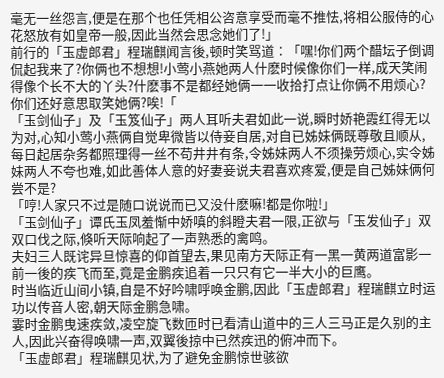毫无一丝怨言,便是在那个也任凭相公咨意享受而毫不推怯,将相公服侍的心花怒放有如皇帝一般,因此当然会思念她们了!」
前行的「玉虚郎君」程瑞麒闻言後,顿时笑骂道∶「嘿!你们两个醋坛子倒调侃起我来了?你俩也不想想!小莺小燕她两人什麽时候像你们一样,成天笑闹得像个长不大的丫头?什麽事不是都经她俩一一收拾打点让你俩不用烦心?你们还好意思取笑她俩?唉!「
「玉剑仙子」及「玉笈仙子」两人耳听夫君如此一说,瞬时娇艳霞红得无以为对,心知小莺小燕俩自觉卑微皆以侍妾自居,对自已姊妹俩既尊敬且顺从,每日起居杂务都照理得一丝不苟井井有条,令姊妹两人不须操劳烦心,实令姊妹两人不夸也难,如此善体人意的好妻妾说夫君喜欢疼爱,便是自己姊妹俩何尝不是?
「哼!人家只不过是随口说说而已又没什麽嘛!都是你啦!」
「玉剑仙子」谭氏玉凤羞惭中娇嗔的斜瞪夫君一限,正欲与「玉发仙子」双双口伐之际,倏听天际响起了一声熟悉的禽鸣。
夫妇三人既诧异旦惊喜的仰首望去,果见南方天际正有一黑一黄两道富影一前一後的疾飞而至,竟是金鹏疾追着一只只有它一半大小的巨鹰。
时当临近山间小镇,自是不好吟啸呼唤金鹏,因此「玉虚郎君」程瑞麒立时运功以传音人密,朝天际金鹏急啸。
霎时金鹏曳速疾敛,凌空旋飞数匝时已看清山道中的三人三马正是久别的主人,因此兴奋得唤啸一声,双翼後掠中已然疾迅的俯冲而下。
「玉虚郎君」程瑞麒见状,为了避免金鹏惊世骇欲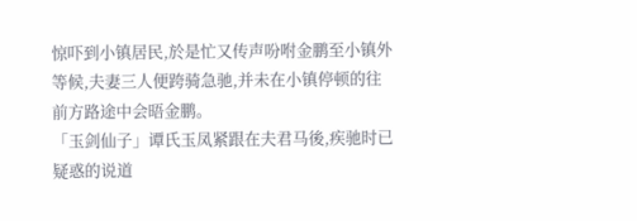惊吓到小镇居民,於是忙又传声吩咐金鹏至小镇外等候,夫妻三人便跨骑急驰,并未在小镇停顿的往前方路途中会晤金鹏。
「玉剑仙子」谭氏玉凤紧跟在夫君马後,疾驰时已疑惑的说道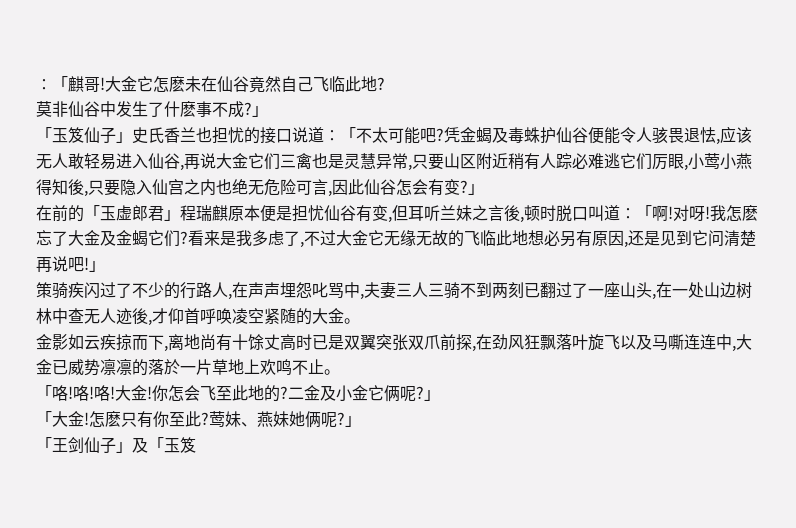∶「麒哥!大金它怎麽未在仙谷竟然自己飞临此地?
莫非仙谷中发生了什麽事不成?」
「玉笈仙子」史氏香兰也担忧的接口说道∶「不太可能吧?凭金蝎及毒蛛护仙谷便能令人骇畏退怯,应该无人敢轻易进入仙谷,再说大金它们三禽也是灵慧异常,只要山区附近稍有人踪必难逃它们厉眼,小莺小燕得知後,只要隐入仙宫之内也绝无危险可言,因此仙谷怎会有变?」
在前的「玉虚郎君」程瑞麒原本便是担忧仙谷有变,但耳听兰妹之言後,顿时脱口叫道∶「啊!对呀!我怎麽忘了大金及金蝎它们?看来是我多虑了,不过大金它无缘无故的飞临此地想必另有原因,还是见到它问清楚再说吧!」
策骑疾闪过了不少的行路人,在声声埋怨叱骂中,夫妻三人三骑不到两刻已翻过了一座山头,在一处山边树林中查无人迹後,才仰首呼唤凌空紧随的大金。
金影如云疾掠而下,离地尚有十馀丈高时已是双翼突张双爪前探,在劲风狂飘落叶旋飞以及马嘶连连中,大金已威势凛凛的落於一片草地上欢鸣不止。
「咯!咯!咯!大金!你怎会飞至此地的?二金及小金它俩呢?」
「大金!怎麽只有你至此?莺妹、燕妹她俩呢?」
「王剑仙子」及「玉笈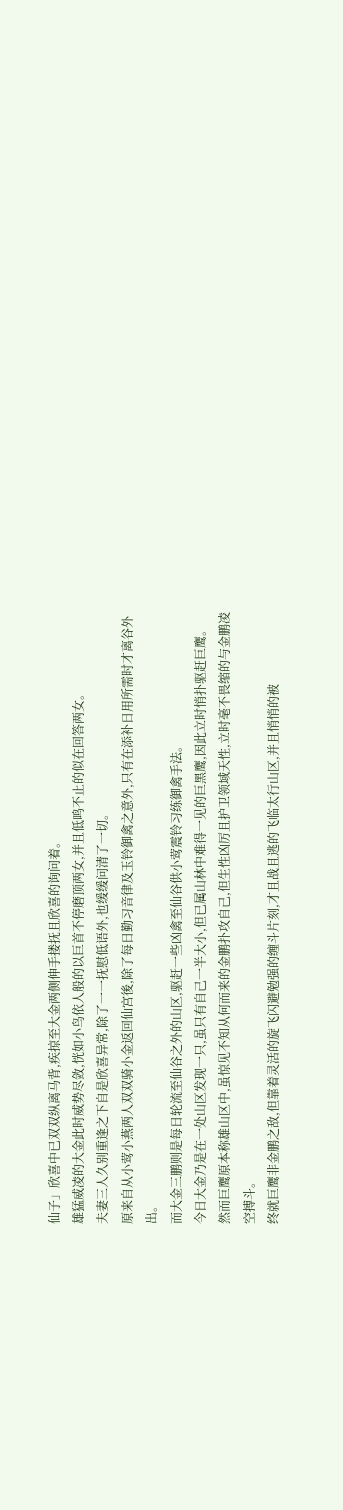仙子」欣喜中已双双纵离马背,疾掠至大金两侧伸手搂抚且欣喜的询问着。
雄猛威凌的大金此时威势尽敛,恍如小鸟依人般的以巨首不停磨顶两女,并且低鸣不止的似在回答两女。
夫妻三人久别重逢之下自是欣喜异常,除了一一抚慰低语外,也缓缓问清了一切。
原来自从小莺小燕两人双双骑小金返回仙宫後,除了每日勤习音律及玉铃御禽之意外,只有在添补日用所需时才离谷外出。
而大金三鹏则是每日轮流至仙谷之外的山区,驱赶一些凶禽至仙谷供小莺震铃习练御禽手法。
今日大金乃是在一处山区发现一只,虽只有自己一半大小,但已属山林中难得一见的巨黑鹰,因此立时悄扑驱赶巨鹰。
然而巨鹰原本称雄山区中,虽惊见不知从何而来的金鹏扑攻自己,但生性凶厉且护卫领域天性,立时毫不畏缩的与金鹏凌空搏斗。
终就巨鹰非金鹏之敌,但靠着灵活的旋飞闪避勉强的缠斗片刻,才且战且逃的飞临太行山区,并且悄悄的被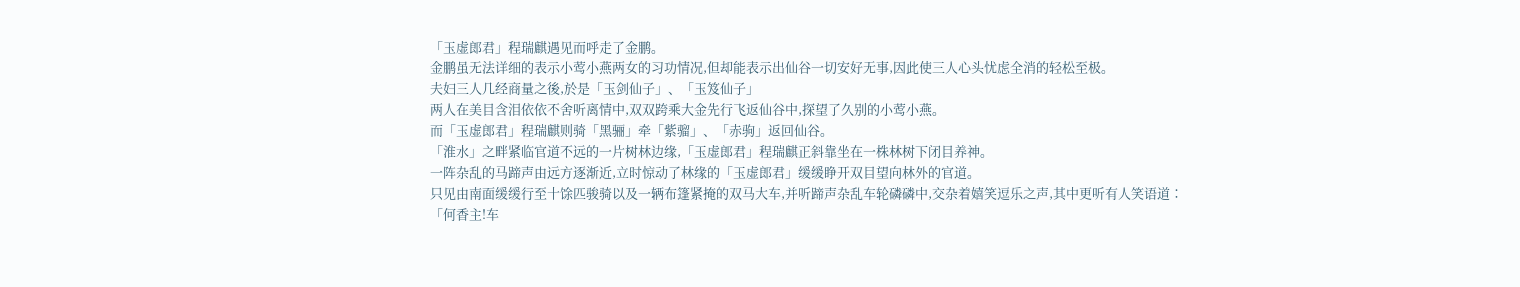「玉虚郎君」程瑞麒遇见而呼走了金鹏。
金鹏虽无法详细的表示小莺小燕两女的习功情况,但却能表示出仙谷一切安好无事,因此使三人心头忧虑全消的轻松至极。
夫妇三人几经商量之後,於是「玉剑仙子」、「玉笈仙子」
两人在美目含泪依依不舍听离情中,双双跨乘大金先行飞返仙谷中,探望了久别的小莺小燕。
而「玉虚郎君」程瑞麒则骑「黑骊」牵「紫骝」、「赤驹」返回仙谷。
「淮水」之畔紧临官道不远的一片树林边缘,「玉虚郎君」程瑞麒正斜靠坐在一株林树下闭目养神。
一阵杂乱的马蹄声由远方逐渐近,立时惊动了林缘的「玉虚郎君」缓缓睁开双目望向林外的官道。
只见由南面缓缓行至十馀匹骏骑以及一辆布篷紧掩的双马大车,并听蹄声杂乱车轮磷磷中,交杂着嬉笑逗乐之声,其中更听有人笑语道∶「何香主!车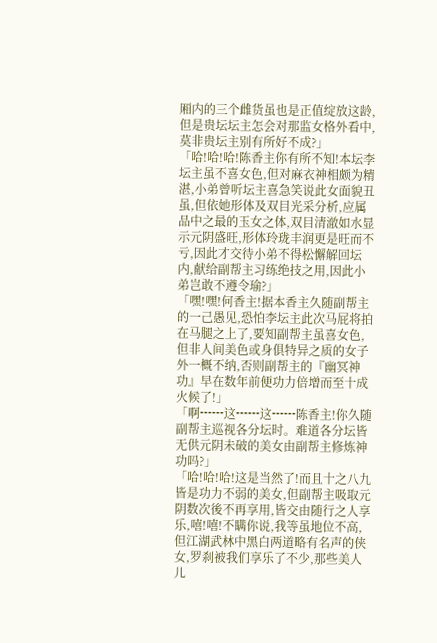厢内的三个雌货虽也是正值绽放这龄,但是贵坛坛主怎会对那监女格外看中,莫非贵坛主别有所好不成?」
「哈!哈!哈!陈香主你有所不知!本坛李坛主虽不喜女色,但对麻衣神相颇为精湛,小弟曾听坛主喜急笑说此女面貌丑虽,但依她形体及双目光采分析,应属品中之最的玉女之体,双目清澈如水显示元阴盛旺,形体玲珑丰润更是旺而不亏,因此才交待小弟不得松懈解回坛内,献给副帮主习练绝技之用,因此小弟岂敢不遵令瑜?」
「嘿!嘿!何香主!据本香主久随副帮主的一己愚见,恐怕李坛主此次马屁将拍在马腿之上了,要知副帮主虽喜女色,但非人间美色或身俱特异之质的女子外一概不纳,否则副帮主的『幽冥神功』早在数年前便功力倍增而至十成火候了!」
「啊┅┅这┅┅这┅┅陈香主!你久随副帮主巡视各分坛时。难道各分坛皆无供元阴未破的美女由副帮主修炼神功吗?」
「哈!哈!哈!这是当然了!而且十之八九皆是功力不弱的美女,但副帮主吸取元阴数次後不再享用,皆交由随行之人享乐,嘻!嘻!不瞒你说,我等虽地位不高,但江湖武林中黑白两道略有名声的侠女,罗刹被我们享乐了不少,那些美人儿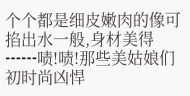个个都是细皮嫩肉的像可掐出水一般,身材美得┅┅啧!啧!那些美姑娘们初时尚凶悍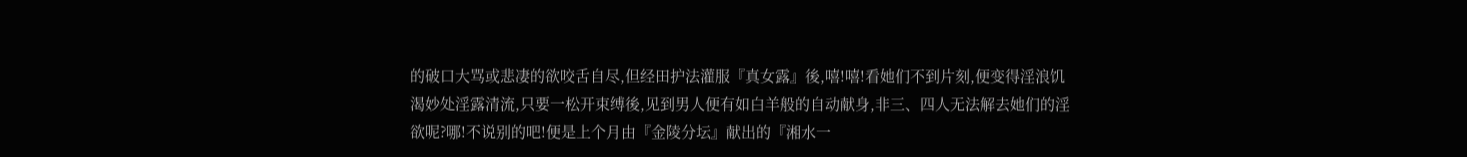的破口大骂或悲凄的欲咬舌自尽,但经田护法灌服『真女露』後,嘻!嘻!看她们不到片刻,便变得淫浪饥渴妙处淫露清流,只要一松开束缚後,见到男人便有如白羊般的自动献身,非三、四人无法解去她们的淫欲呢?哪!不说别的吧!便是上个月由『金陵分坛』献出的『湘水一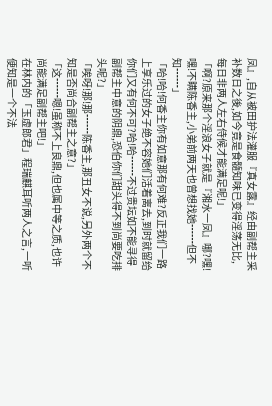凤』,自从被田护法灌服『真女露』经由副帮主采补数日之後,如今竟是食髓知味已变得淫荡无比,每日非两人左右侍候才能满足呢!」
「啊?原来那个淫浪女子就是『湘水一凤』哪?嘿!嘿!不瞒陈香主,小弟前两天也曾想找她┅┅但不知┅┅」
「哈!哈!何香主你有如意那有何难?反正我们一路上享乐过的女子绝不容她们活着离去,到时就留给你们又有何不可?哈!哈┅┅不过贵坛如不能寻得副帮主中意的阴鼎,恐伯你们甜头得不到尚要吃排头呢?」
「唉呀!那!那┅┅陈香主,那丑女不说,另外两个不知是否尚合副帮主之意?」
「这┅┅嗯!虽称不上良鼎,但也属中等之质,也许尚能满足副帮主吧!」
在林内的「玉虚郎君」程瑞麒耳听两人之言,一听便知是一个不法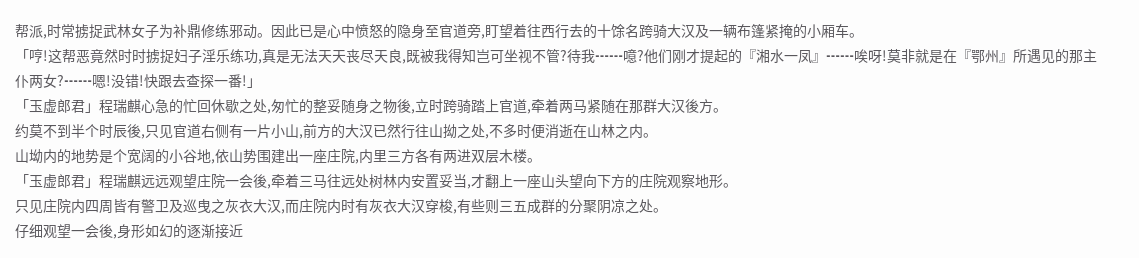帮派,时常掳捉武林女子为补鼎修练邪动。因此已是心中愤怒的隐身至官道旁,盯望着往西行去的十馀名跨骑大汉及一辆布篷紧掩的小厢车。
「哼!这帮恶竟然时时掳捉妇子淫乐练功,真是无法天天丧尽天良,既被我得知岂可坐视不管?待我┅┅噫?他们刚才提起的『湘水一凤』┅┅唉呀!莫非就是在『鄂州』所遇见的那主仆两女?┅┅嗯!没错!快跟去查探一番!」
「玉虚郎君」程瑞麒心急的忙回休歇之处,匆忙的整妥随身之物後,立时跨骑踏上官道,牵着两马紧随在那群大汉後方。
约莫不到半个时辰後,只见官道右侧有一片小山,前方的大汉已然行往山拗之处,不多时便消逝在山林之内。
山坳内的地势是个宽阔的小谷地,依山势围建出一座庄院,内里三方各有两进双层木楼。
「玉虚郎君」程瑞麒远远观望庄院一会後,牵着三马往远处树林内安置妥当,才翻上一座山头望向下方的庄院观察地形。
只见庄院内四周皆有警卫及巡曳之灰衣大汉,而庄院内时有灰衣大汉穿梭,有些则三五成群的分聚阴凉之处。
仔细观望一会後,身形如幻的逐渐接近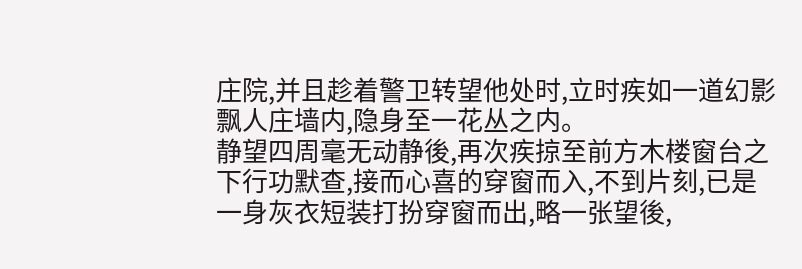庄院,并且趁着警卫转望他处时,立时疾如一道幻影飘人庄墙内,隐身至一花丛之内。
静望四周毫无动静後,再次疾掠至前方木楼窗台之下行功默查,接而心喜的穿窗而入,不到片刻,已是一身灰衣短装打扮穿窗而出,略一张望後,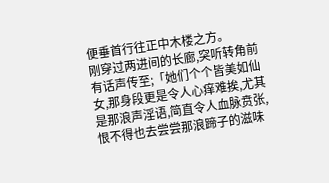便垂首行往正中木楼之方。
刚穿过两进间的长廊,突听转角前有话声传至;「她们个个皆美如仙女,那身段更是令人心痒难挨,尤其是那浪声淫语,简直令人血脉贲张,恨不得也去尝尝那浪蹄子的滋味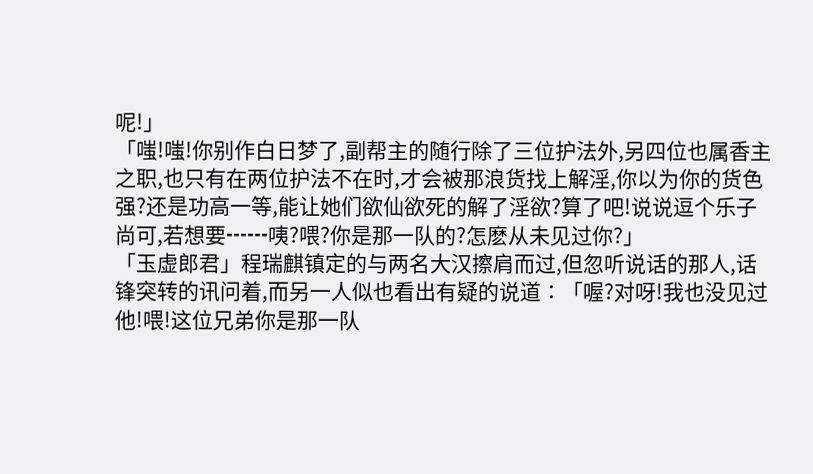呢!」
「嗤!嗤!你别作白日梦了,副帮主的随行除了三位护法外,另四位也属香主之职,也只有在两位护法不在时,才会被那浪货找上解淫,你以为你的货色强?还是功高一等,能让她们欲仙欲死的解了淫欲?算了吧!说说逗个乐子尚可,若想要┅┅咦?喂?你是那一队的?怎麽从未见过你?」
「玉虚郎君」程瑞麒镇定的与两名大汉擦肩而过,但忽听说话的那人,话锋突转的讯问着,而另一人似也看出有疑的说道∶「喔?对呀!我也没见过他!喂!这位兄弟你是那一队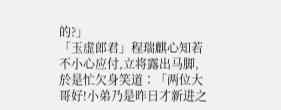的?」
「玉虚郎君」程瑞麒心知若不小心应付,立将露出马脚,於是忙欠身笑道∶「两位大哥好!小弟乃是昨日才新进之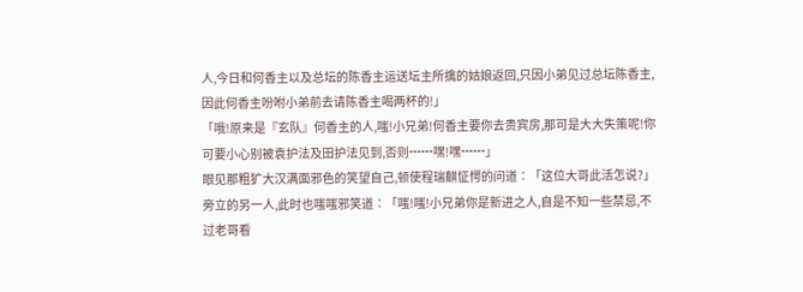人,今日和何香主以及总坛的陈香主运送坛主所擒的姑娘返回,只因小弟见过总坛陈香主,因此何香主吩咐小弟前去请陈香主喝两杯的!」
「哦!原来是『玄队』何香主的人,嗤!小兄弟!何香主要你去贵宾房,那可是大大失策呢!你可要小心别被袁护法及田护法见到,否则┅┅嘿!嘿┅┅」
眼见那粗犷大汉满面邪色的笑望自己,顿使程瑞麒怔愕的问道∶「这位大哥此活怎说?」
旁立的另一人,此时也嗤嗤邪笑道∶「嗤!嗤!小兄弟你是新进之人,自是不知一些禁忌,不过老哥看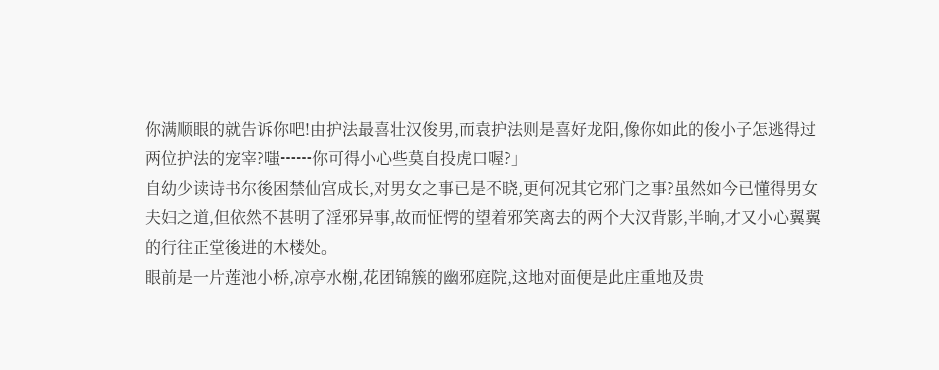你满顺眼的就告诉你吧!由护法最喜壮汉俊男,而袁护法则是喜好龙阳,像你如此的俊小子怎逃得过两位护法的宠宰?嗤┅┅你可得小心些莫自投虎口喔?」
自幼少读诗书尔後困禁仙宫成长,对男女之事已是不晓,更何况其它邪门之事?虽然如今已懂得男女夫妇之道,但依然不甚明了淫邪异事,故而怔愕的望着邪笑离去的两个大汉背影,半晌,才又小心翼翼的行往正堂後进的木楼处。
眼前是一片莲池小桥,凉亭水榭,花团锦簇的幽邪庭院,这地对面便是此庄重地及贵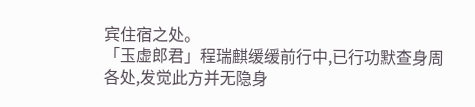宾住宿之处。
「玉虚郎君」程瑞麒缓缓前行中,已行功默查身周各处,发觉此方并无隐身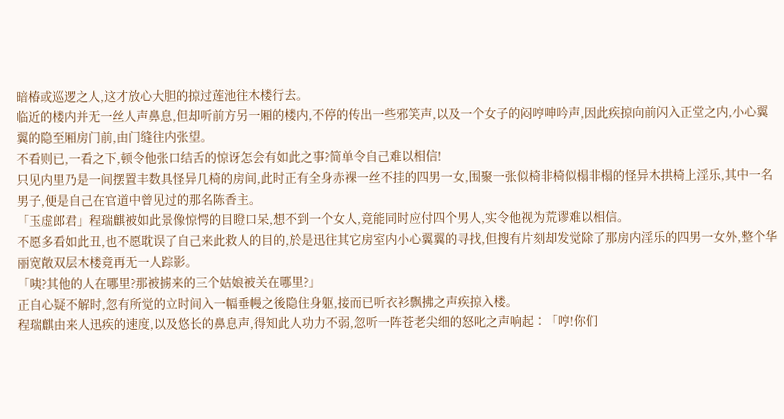暗椿或巡逻之人,这才放心大胆的掠过莲池往木楼行去。
临近的楼内并无一丝人声鼻息,但却听前方另一厢的楼内,不停的传出一些邪笑声,以及一个女子的闷哼呻吟声,因此疾掠向前闪入正堂之内,小心翼翼的隐至厢房门前,由门缝往内张望。
不看则已,一看之下,顿令他张口结舌的惊讶怎会有如此之事?简单令自己难以相信!
只见内里乃是一间摆置丰数具怪异几椅的房间,此时正有全身赤裸一丝不挂的四男一女,围聚一张似椅非椅似榻非榻的怪异木拱椅上淫乐,其中一名男子,便是自己在官道中曾见过的那名陈香主。
「玉虚郎君」程瑞麒被如此景像惊愕的目瞪口呆,想不到一个女人,竟能同时应付四个男人,实令他视为荒谬难以相信。
不愿多看如此丑,也不愿耽误了自己来此救人的目的,於是迅往其它房室内小心翼翼的寻找,但搜有片刻却发觉除了那房内淫乐的四男一女外,整个华丽宽敞双层木楼竟再无一人踪影。
「咦?其他的人在哪里?那被掳来的三个姑娘被关在哪里?」
正自心疑不解时,忽有所觉的立时间入一幅垂幔之後隐住身躯,接而已听衣衫飘拂之声疾掠入楼。
程瑞麒由来人迅疾的速度,以及悠长的鼻息声,得知此人功力不弱,忽听一阵苍老尖细的怒叱之声响起∶「哼!你们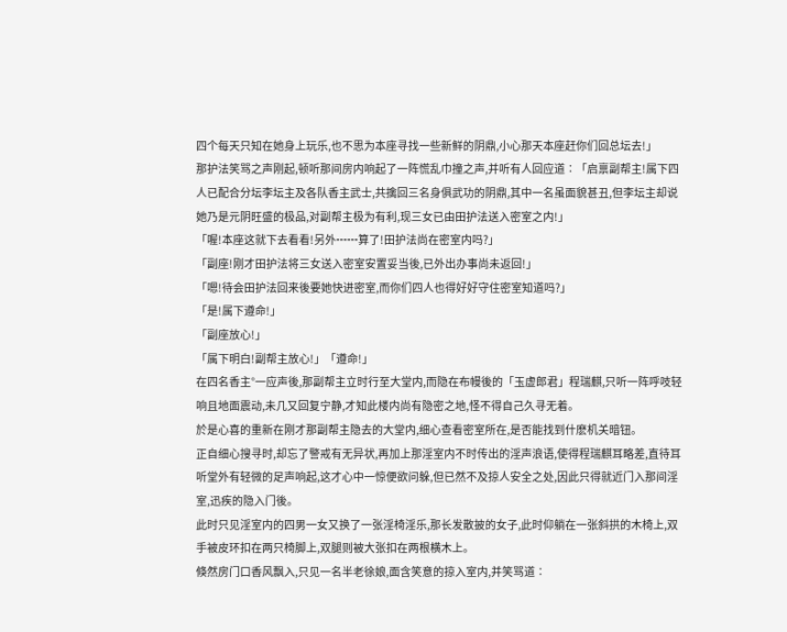四个每天只知在她身上玩乐,也不思为本座寻找一些新鲜的阴鼎,小心那天本座赶你们回总坛去!」
那护法笑骂之声刚起,顿听那间房内响起了一阵慌乱巾撞之声,并听有人回应道∶「启禀副帮主!属下四人已配合分坛李坛主及各队香主武士,共擒回三名身俱武功的阴鼎,其中一名虽面貌甚丑,但李坛主却说她乃是元阴旺盛的极品,对副帮主极为有利,现三女已由田护法送入密室之内!」
「喔!本座这就下去看看!另外┅┅算了!田护法尚在密室内吗?」
「副座!刚才田护法将三女送入密室安置妥当後,已外出办事尚未返回!」
「嗯!待会田护法回来後要她快进密室,而你们四人也得好好守住密室知道吗?」
「是!属下遵命!」
「副座放心!」
「属下明白!副帮主放心!」「遵命!」
在四名香主°一应声後,那副帮主立时行至大堂内,而隐在布幔後的「玉虚郎君」程瑞麒,只听一阵呼吱轻响且地面震动,未几又回复宁静,才知此楼内尚有隐密之地,怪不得自己久寻无着。
於是心喜的重新在刚才那副帮主隐去的大堂内,细心查看密室所在,是否能找到什麽机关暗钮。
正自细心搜寻时,却忘了警戒有无异状,再加上那淫室内不时传出的淫声浪语,使得程瑞麒耳略差,直待耳听堂外有轻微的足声响起,这才心中一惊便欲问躲,但已然不及掠人安全之处,因此只得就近门入那间淫室,迅疾的隐入门後。
此时只见淫室内的四男一女又换了一张淫椅淫乐,那长发散披的女子,此时仰躺在一张斜拱的木椅上,双手被皮环扣在两只椅脚上,双腿则被大张扣在两根横木上。
倏然房门口香风飘入,只见一名半老徐娘,面含笑意的掠入室内,并笑骂道∶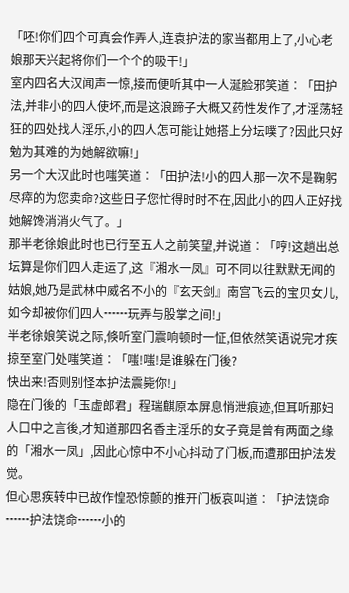「呸!你们四个可真会作弄人,连袁护法的家当都用上了,小心老娘那天兴起将你们一个个的吸干!」
室内四名大汉闻声一惊,接而便听其中一人涎脸邪笑道∶「田护法,并非小的四人使坏,而是这浪蹄子大概又药性发作了,才淫荡轻狂的四处找人淫乐,小的四人怎可能让她搭上分坛噗了?因此只好勉为其难的为她解欲嘛!」
另一个大汉此时也嗤笑道∶「田护法!小的四人那一次不是鞠躬尽瘁的为您卖命?这些日子您忙得时时不在,因此小的四人正好找她解馋消消火气了。」
那半老徐娘此时也已行至五人之前笑望,并说道∶「哼!这趟出总坛算是你们四人走运了,这『湘水一凤』可不同以往默默无闻的姑娘,她乃是武林中威名不小的『玄天剑』南宫飞云的宝贝女儿,如今却被你们四人┅┅玩弄与股掌之间!」
半老徐娘笑说之际,倏听室门震响顿时一怔,但依然笑语说完才疾掠至室门处嗤笑道∶「嗤!嗤!是谁躲在门後?
快出来!否则别怪本护法震毙你!」
隐在门後的「玉虚郎君」程瑞麒原本屏息悄泄痕迹,但耳听那妇人口中之言後,才知道那四名香主淫乐的女子竟是曾有两面之缘的「湘水一凤」,因此心惊中不小心抖动了门板,而遭那田护法发觉。
但心思疾转中已故作惶恐惊颤的推开门板哀叫道∶「护法饶命┅┅护法饶命┅┅小的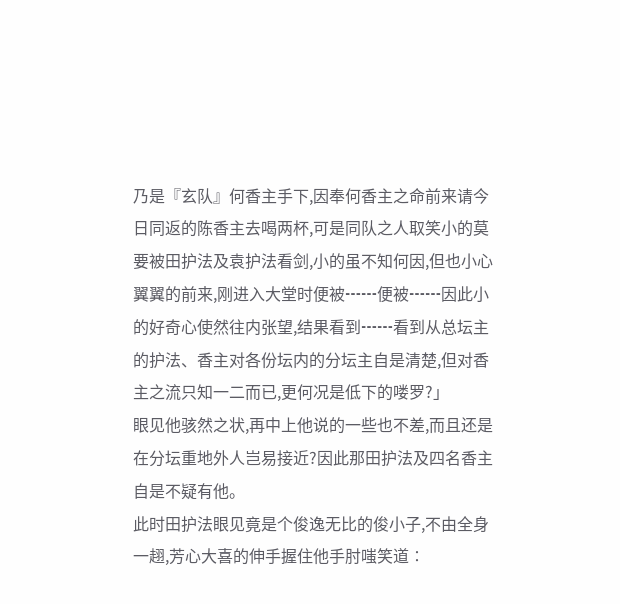乃是『玄队』何香主手下,因奉何香主之命前来请今日同返的陈香主去喝两杯,可是同队之人取笑小的莫要被田护法及袁护法看剑,小的虽不知何因,但也小心翼翼的前来,刚进入大堂时便被┅┅便被┅┅因此小的好奇心使然往内张望,结果看到┅┅看到从总坛主的护法、香主对各份坛内的分坛主自是清楚,但对香主之流只知一二而已,更何况是低下的喽罗?」
眼见他骇然之状,再中上他说的一些也不差,而且还是在分坛重地外人岂易接近?因此那田护法及四名香主自是不疑有他。
此时田护法眼见竟是个俊逸无比的俊小子,不由全身一趐,芳心大喜的伸手握住他手肘嗤笑道∶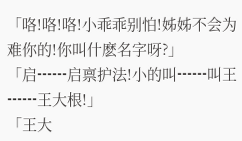「咯!咯!咯!小乖乖别怕!姊姊不会为难你的!你叫什麽名字呀?」
「启┅┅启禀护法!小的叫┅┅叫王┅┅王大根!」
「王大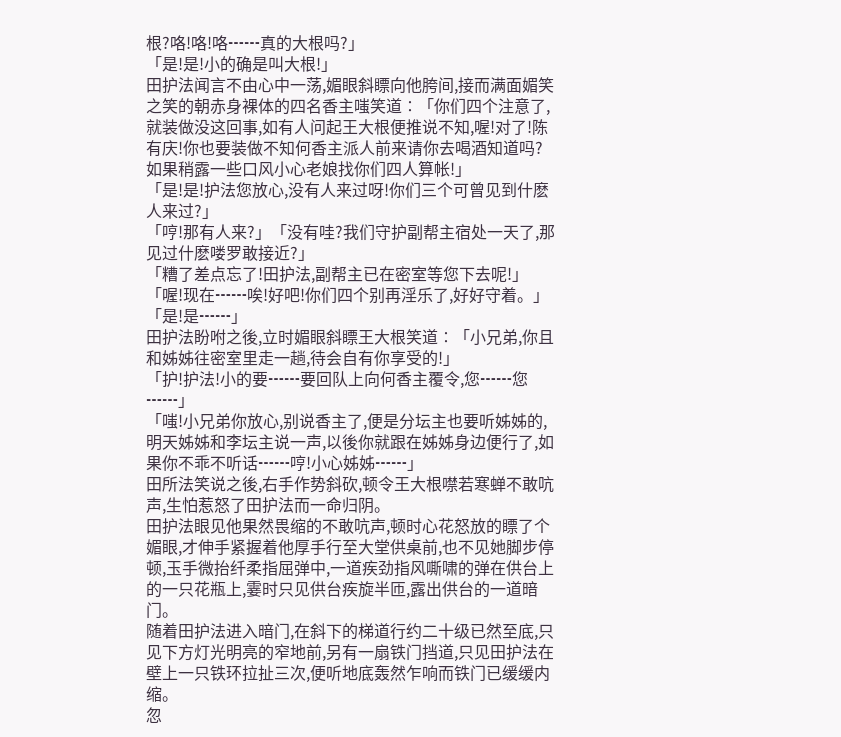根?咯!咯!咯┅┅真的大根吗?」
「是!是!小的确是叫大根!」
田护法闻言不由心中一荡,媚眼斜瞟向他胯间,接而满面媚笑之笑的朝赤身裸体的四名香主嗤笑道∶「你们四个注意了,就装做没这回事,如有人问起王大根便推说不知,喔!对了!陈有庆!你也要装做不知何香主派人前来请你去喝酒知道吗?如果稍露一些口风小心老娘找你们四人算帐!」
「是!是!护法您放心,没有人来过呀!你们三个可曾见到什麽人来过?」
「哼!那有人来?」「没有哇?我们守护副帮主宿处一天了,那见过什麽喽罗敢接近?」
「糟了差点忘了!田护法,副帮主已在密室等您下去呢!」
「喔!现在┅┅唉!好吧!你们四个别再淫乐了,好好守着。」
「是!是┅┅」
田护法盼咐之後,立时媚眼斜瞟王大根笑道∶「小兄弟,你且和姊姊往密室里走一趟,待会自有你享受的!」
「护!护法!小的要┅┅要回队上向何香主覆令,您┅┅您┅┅」
「嗤!小兄弟你放心,别说香主了,便是分坛主也要听姊姊的,明天姊姊和李坛主说一声,以後你就跟在姊姊身边便行了,如果你不乖不听话┅┅哼!小心姊姊┅┅」
田所法笑说之後,右手作势斜砍,顿令王大根噤若寒蝉不敢吭声,生怕惹怒了田护法而一命归阴。
田护法眼见他果然畏缩的不敢吭声,顿时心花怒放的瞟了个媚眼,才伸手紧握着他厚手行至大堂供桌前,也不见她脚步停顿,玉手微抬纤柔指屈弹中,一道疾劲指风嘶啸的弹在供台上的一只花瓶上,霎时只见供台疾旋半匝,露出供台的一道暗门。
随着田护法进入暗门,在斜下的梯道行约二十级已然至底,只见下方灯光明亮的窄地前,另有一扇铁门挡道,只见田护法在壁上一只铁环拉扯三次,便听地底轰然乍响而铁门已缓缓内缩。
忽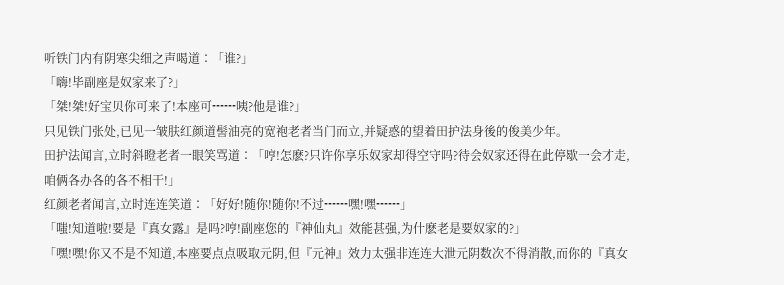听铁门内有阴寒尖细之声喝道∶「谁?」
「嗨!毕副座是奴家来了?」
「桀!桀!好宝贝你可来了!本座可┅┅咦?他是谁?」
只见铁门张处,已见一皱肤红颜道髻油亮的宽袍老者当门而立,并疑惑的望着田护法身後的俊美少年。
田护法闻言,立时斜瞪老者一眼笑骂道∶「哼!怎麽?只许你享乐奴家却得空守吗?待会奴家还得在此停歇一会才走,咱俩各办各的各不相干!」
红颜老者闻言,立时连连笑道∶「好好!随你!随你!不过┅┅嘿!嘿┅┅」
「嗤!知道啦!要是『真女露』是吗?哼!副座您的『神仙丸』效能甚强,为什麽老是要奴家的?」
「嘿!嘿!你又不是不知道,本座要点点吸取元阴,但『元神』效力太强非连连大泄元阴数次不得消散,而你的『真女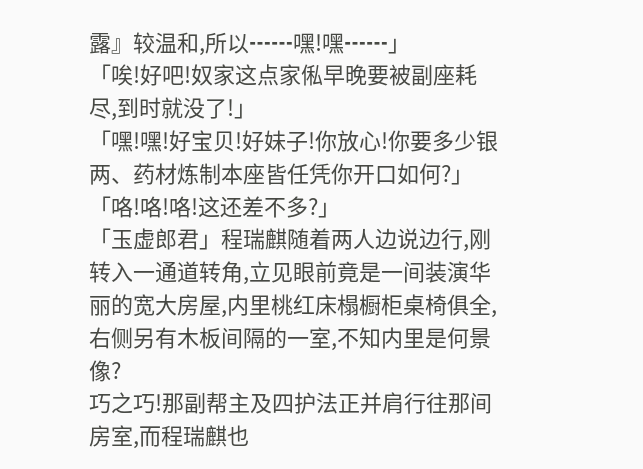露』较温和,所以┅┅嘿!嘿┅┅」
「唉!好吧!奴家这点家俬早晚要被副座耗尽,到时就没了!」
「嘿!嘿!好宝贝!好妹子!你放心!你要多少银两、药材炼制本座皆任凭你开口如何?」
「咯!咯!咯!这还差不多?」
「玉虚郎君」程瑞麒随着两人边说边行,刚转入一通道转角,立见眼前竟是一间装演华丽的宽大房屋,内里桃红床榻橱柜桌椅俱全,右侧另有木板间隔的一室,不知内里是何景像?
巧之巧!那副帮主及四护法正并肩行往那间房室,而程瑞麒也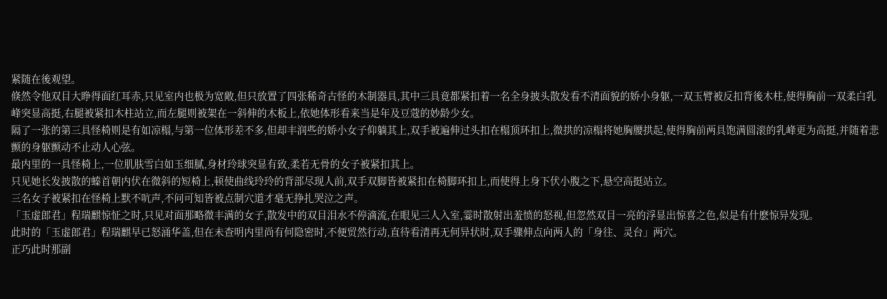紧随在後观望。
倏然令他双目大睁得面红耳赤,只见室内也极为宽敞,但只放置了四张稀奇古怪的木制器具,其中三具竟都紧扣着一名全身披头散发看不清面貌的娇小身躯,一双玉臂被反扣背後木柱,使得胸前一双柔白乳峰突显高挺,右腿被紧扣木柱站立,而左腿则被架在一斜伸的木板上,依她体形看来当是年及豆蔻的妙龄少女。
隔了一张的第三具怪椅则是有如凉榻,与第一位体形差不多,但却丰润些的娇小女子仰躺其上,双手被遍伸过头扣在榻顶环扣上,微拱的凉榻将她胸腰拱起,使得胸前两具饱满圆滚的乳峰更为高挺,并随着悲颤的身躯颤动不止动人心弦。
最内里的一具怪椅上,一位肌肤雪白如玉细腻,身材玲球突显有致,柔若无骨的女子被紧扣其上。
只见她长发披散的螓首朝内伏在微斜的短椅上,顿使曲线玲玲的背部尽现人前,双手双脚皆被紧扣在椅脚环扣上,而使得上身下伏小腹之下,悬空高挺站立。
三名女子被紧扣在怪椅上默不吭声,不问可知皆被点制穴道才毫无挣扎哭泣之声。
「玉虚郎君」程瑞麒惊怔之时,只见对面那略微丰满的女子,散发中的双目泪水不停滴流,在眼见三人入室,霎时散射出羞愤的怒视,但忽然双目一亮的浮显出惊喜之色,似是有什麽惊异发现。
此时的「玉虚郎君」程瑞麒早已怒涌华盖,但在未查明内里尚有何隐密时,不便贸然行动,直待看清再无何异状时,双手骤伸点向两人的「身往、灵台」两穴。
正巧此时那副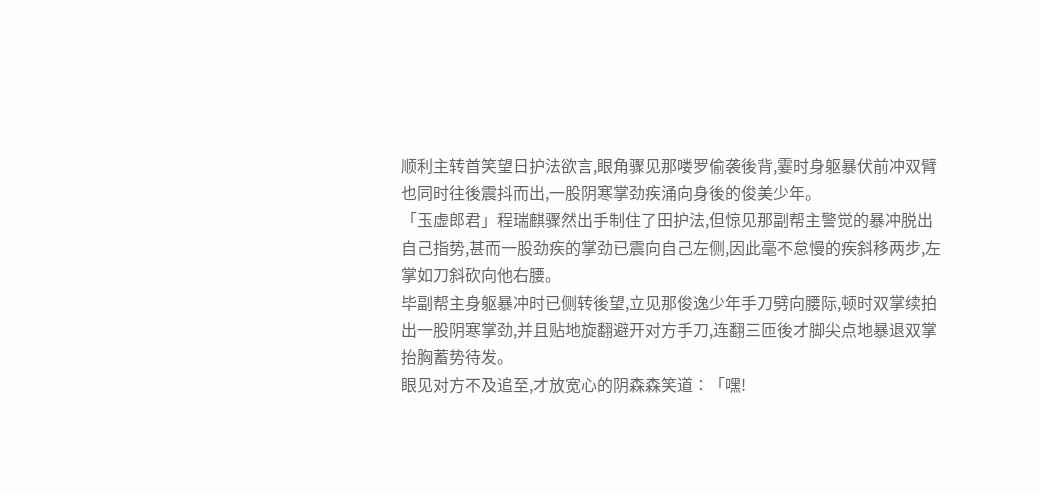顺利主转首笑望日护法欲言,眼角骤见那喽罗偷袭後背,霎时身躯暴伏前冲双臂也同时往後震抖而出,一股阴寒掌劲疾涌向身後的俊美少年。
「玉虚郎君」程瑞麒骤然出手制住了田护法,但惊见那副帮主警觉的暴冲脱出自己指势,甚而一股劲疾的掌劲已震向自己左侧,因此毫不怠慢的疾斜移两步,左掌如刀斜砍向他右腰。
毕副帮主身躯暴冲时已侧转後望,立见那俊逸少年手刀劈向腰际,顿时双掌续拍出一股阴寒掌劲,并且贴地旋翻避开对方手刀,连翻三匝後才脚尖点地暴退双掌抬胸蓄势待发。
眼见对方不及追至,才放宽心的阴森森笑道∶「嘿!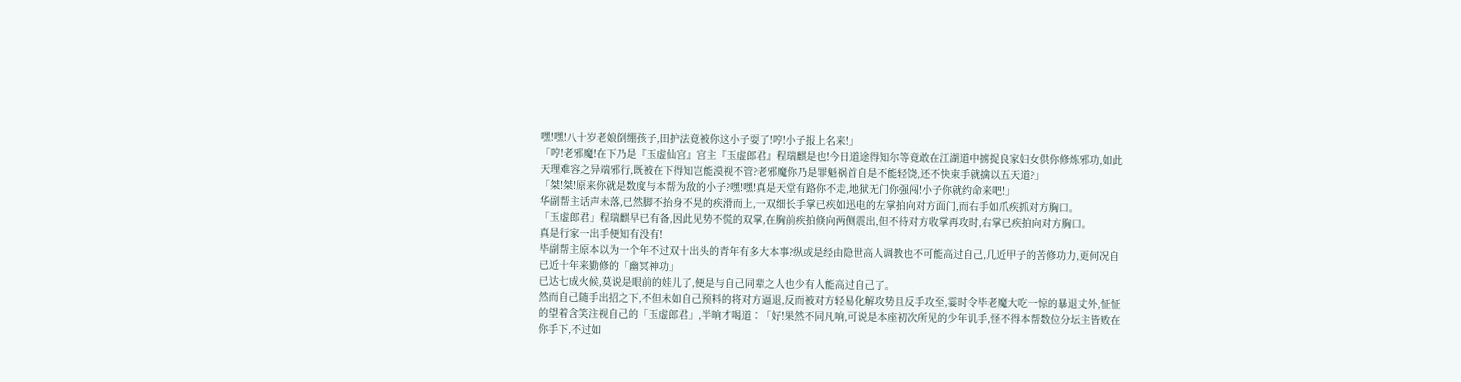嘿!嘿!八十岁老娘倒绷孩子,田护法竟被你这小子耍了!哼!小子报上名来!」
「哼!老邪魔!在下乃是『玉虚仙宫』宫主『玉虚郎君』程瑞麒是也!今日道途得知尔等竟敢在江湖道中掳捉良家妇女供你修炼邪功,如此天理难容之异端邪行,既被在下得知岂能漠视不管?老邪魔你乃是罪魁祸首自是不能轻饶,还不快束手就擒以五天道?」
「桀!桀!原来你就是数度与本帮为敌的小子?嘿!嘿!真是天堂有路你不走,地狱无门你强闯!小子你就约命来吧!」
华副帮主话声未落,已然脚不抬身不晃的疾滑而上,一双细长手掌已疾如迅电的左掌拍向对方面门,而右手如爪疾抓对方胸口。
「玉虚郎君」程瑞麒早已有备,因此见势不慌的双掌,在胸前疾拍倏向两侧震出,但不待对方收掌再攻时,右掌已疾拍向对方胸口。
真是行家一出手便知有没有!
毕副帮主原本以为一个年不过双十出头的青年有多大本事?纵或是经由隐世高人调教也不可能高过自己,几近甲子的苦修功力,更何况自已近十年来勤修的「幽冥神功」
已达七成火候,莫说是眼前的娃儿了,便是与自己同辈之人也少有人能高过自己了。
然而自己随手出招之下,不但未如自己预料的将对方逼退,反而被对方轻易化解攻势且反手攻至,霎时令毕老魔大吃一惊的暴退丈外,怔怔的望着含笑注视自己的「玉虚郎君」,半晌才喝道∶「好!果然不同凡响,可说是本座初次所见的少年讥手,怪不得本帮数位分坛主皆败在你手下,不过如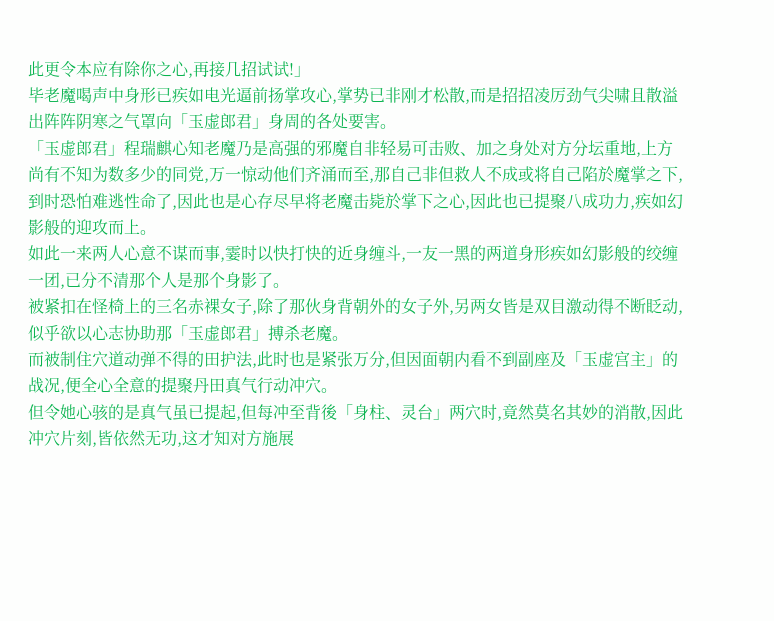此更令本应有除你之心,再接几招试试!」
毕老魔喝声中身形已疾如电光逼前扬掌攻心,掌势已非刚才松散,而是招招凌厉劲气尖啸且散溢出阵阵阴寒之气罩向「玉虚郎君」身周的各处要害。
「玉虚郎君」程瑞麒心知老魔乃是高强的邪魔自非轻易可击败、加之身处对方分坛重地,上方尚有不知为数多少的同党,万一惊动他们齐涌而至,那自己非但救人不成或将自己陷於魔掌之下,到时恐怕难逃性命了,因此也是心存尽早将老魔击毙於掌下之心,因此也已提聚八成功力,疾如幻影般的迎攻而上。
如此一来两人心意不谋而事,霎时以快打快的近身缠斗,一友一黑的两道身形疾如幻影般的绞缠一团,已分不清那个人是那个身影了。
被紧扣在怪椅上的三名赤裸女子,除了那伙身背朝外的女子外,另两女皆是双目激动得不断眨动,似乎欲以心志协助那「玉虚郎君」搏杀老魔。
而被制住穴道动弹不得的田护法,此时也是紧张万分,但因面朝内看不到副座及「玉虚宫主」的战况,便全心全意的提聚丹田真气行动冲穴。
但令她心骇的是真气虽已提起,但每冲至背後「身柱、灵台」两穴时,竟然莫名其妙的消散,因此冲穴片刻,皆依然无功,这才知对方施展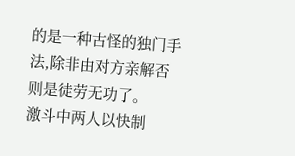的是一种古怪的独门手法,除非由对方亲解否则是徒劳无功了。
激斗中两人以快制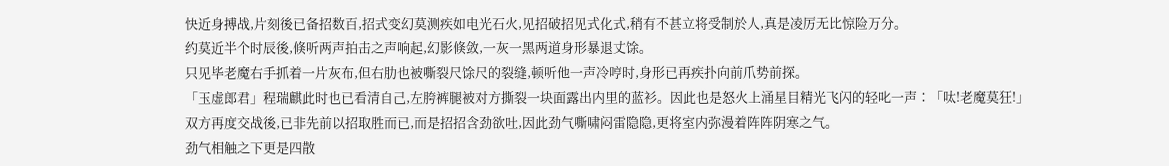快近身搏战,片刻後已备招数百,招式变幻莫测疾如电光石火,见招破招见式化式,稍有不甚立将受制於人,真是凌厉无比惊险万分。
约莫近半个时辰後,倏听两声拍击之声响起,幻影倏敛,一灰一黑两道身形暴退丈馀。
只见毕老魔右手抓着一片灰布,但右肋也被嘶裂尺馀尺的裂缝,顿听他一声冷哼时,身形已再疾扑向前爪势前探。
「玉虚郎君」程瑞麒此时也已看清自己,左胯裤腿被对方撕裂一块面露出内里的蓝衫。因此也是怒火上涌星目精光飞闪的轻叱一声∶「呔!老魔莫狂!」
双方再度交战後,已非先前以招取胜而已,而是招招含劲欲吐,因此劲气嘶啸闷雷隐隐,更将室内弥漫着阵阵阴寒之气。
劲气相触之下更是四散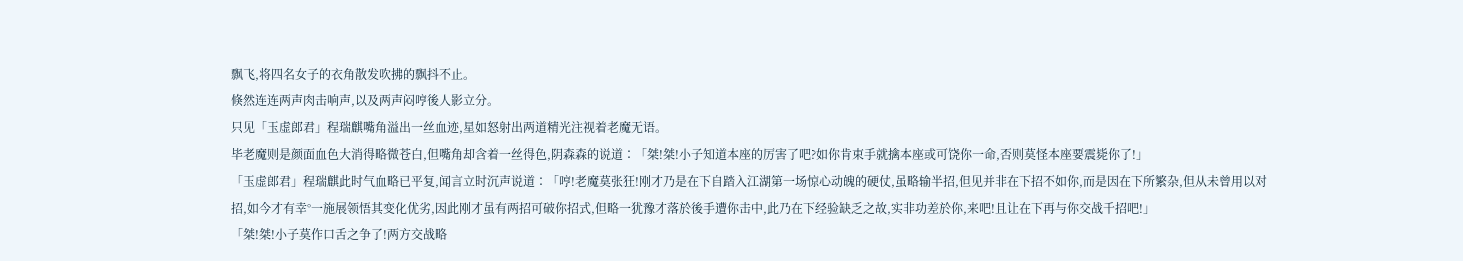飘飞,将四名女子的衣角散发吹拂的飘抖不止。
倏然连连两声肉击响声,以及两声闷哼後人影立分。
只见「玉虚郎君」程瑞麒嘴角溢出一丝血迹,星如怒射出两道精光注视着老魔无语。
毕老魔则是颜面血色大消得略微苍白,但嘴角却含着一丝得色,阴森森的说道∶「桀!桀!小子知道本座的厉害了吧?如你肯束手就擒本座或可饶你一命,否则莫怪本座要震毙你了!」
「玉虚郎君」程瑞麒此时气血略已平复,闻言立时沉声说道∶「哼!老魔莫张狂!刚才乃是在下自踏入江湖第一场惊心动魄的硬仗,虽略输半招,但见并非在下招不如你,而是因在下所繁杂,但从未曾用以对招,如今才有幸°一施展领悟其变化优劣,因此刚才虽有两招可破你招式,但略一犹豫才落於後手遭你击中,此乃在下经验缺乏之故,实非功差於你,来吧!且让在下再与你交战千招吧!」
「桀!桀!小子莫作口舌之争了!两方交战略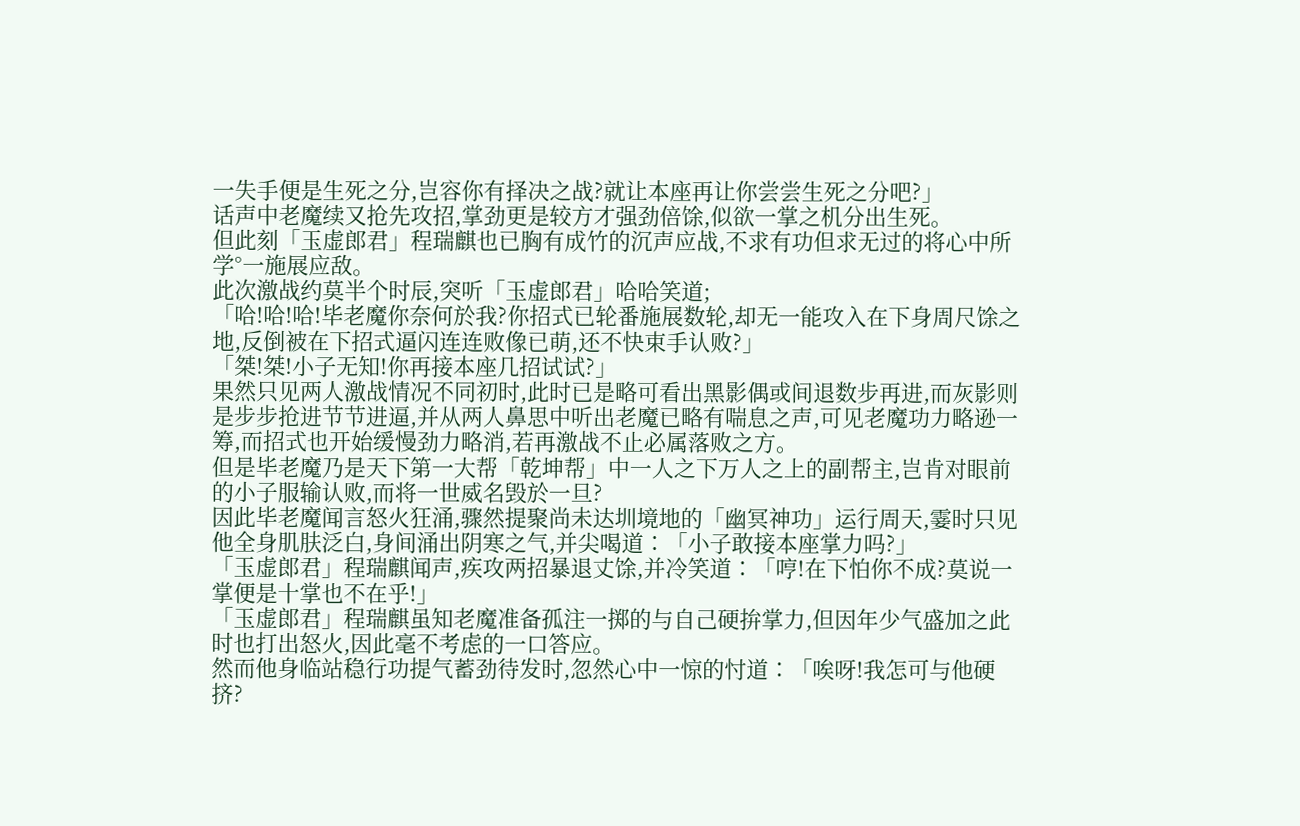一失手便是生死之分,岂容你有择决之战?就让本座再让你尝尝生死之分吧?」
话声中老魔续又抢先攻招,掌劲更是较方才强劲倍馀,似欲一掌之机分出生死。
但此刻「玉虚郎君」程瑞麒也已胸有成竹的沉声应战,不求有功但求无过的将心中所学°一施展应敌。
此次激战约莫半个时辰,突听「玉虚郎君」哈哈笑道;
「哈!哈!哈!毕老魔你奈何於我?你招式已轮番施展数轮,却无一能攻入在下身周尺馀之地,反倒被在下招式逼闪连连败像已萌,还不快束手认败?」
「桀!桀!小子无知!你再接本座几招试试?」
果然只见两人激战情况不同初时,此时已是略可看出黑影偶或间退数步再进,而灰影则是步步抢进节节进逼,并从两人鼻思中听出老魔已略有喘息之声,可见老魔功力略逊一筹,而招式也开始缓慢劲力略消,若再激战不止必属落败之方。
但是毕老魔乃是天下第一大帮「乾坤帮」中一人之下万人之上的副帮主,岂肯对眼前的小子服输认败,而将一世威名毁於一旦?
因此毕老魔闻言怒火狂涌,骤然提聚尚未达圳境地的「幽冥神功」运行周天,霎时只见他全身肌肤泛白,身间涌出阴寒之气,并尖喝道∶「小子敢接本座掌力吗?」
「玉虚郎君」程瑞麒闻声,疾攻两招暴退丈馀,并冷笑道∶「哼!在下怕你不成?莫说一掌便是十掌也不在乎!」
「玉虚郎君」程瑞麒虽知老魔准备孤注一掷的与自己硬拚掌力,但因年少气盛加之此时也打出怒火,因此毫不考虑的一口答应。
然而他身临站稳行功提气蓄劲待发时,忽然心中一惊的忖道∶「唉呀!我怎可与他硬挤?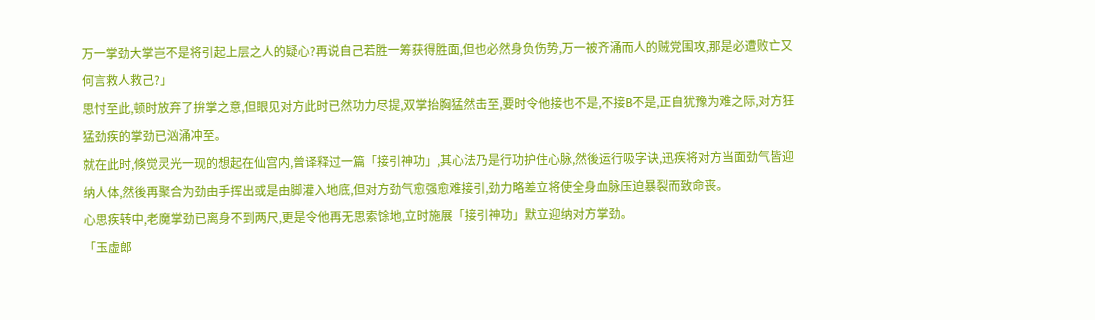万一掌劲大掌岂不是将引起上层之人的疑心?再说自己若胜一筹获得胜面,但也必然身负伤势,万一被齐涌而人的贼党围攻,那是必遭败亡又何言救人救己?」
思忖至此,顿时放弃了拚掌之意,但眼见对方此时已然功力尽提,双掌抬胸猛然击至,要时令他接也不是,不接B不是,正自犹豫为难之际,对方狂猛劲疾的掌劲已汹涌冲至。
就在此时,倏觉灵光一现的想起在仙宫内,曾译释过一篇「接引神功」,其心法乃是行功护住心脉,然後运行吸字诀,迅疾将对方当面劲气皆迎纳人体,然後再聚合为劲由手挥出或是由脚灌入地底,但对方劲气愈强愈难接引,劲力略差立将使全身血脉压迫暴裂而致命丧。
心思疾转中,老魔掌劲已离身不到两尺,更是令他再无思索馀地,立时施展「接引神功」默立迎纳对方掌劲。
「玉虚郎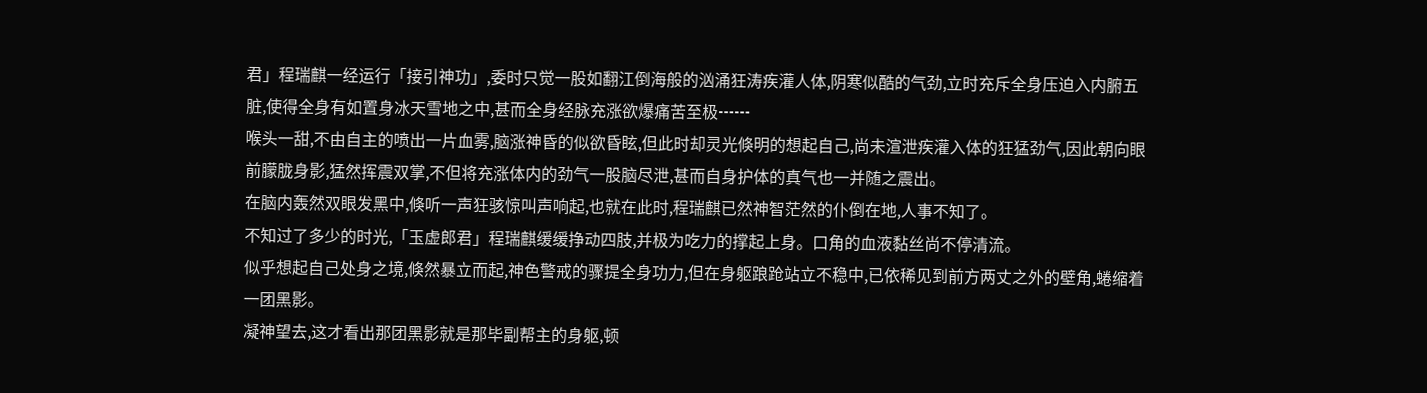君」程瑞麒一经运行「接引神功」,委时只觉一股如翻江倒海般的汹涌狂涛疾灌人体,阴寒似酷的气劲,立时充斥全身压迫入内腑五脏,使得全身有如置身冰天雪地之中,甚而全身经脉充涨欲爆痛苦至极┅┅
喉头一甜,不由自主的喷出一片血雾,脑涨神昏的似欲昏眩,但此时却灵光倏明的想起自己,尚未渲泄疾灌入体的狂猛劲气,因此朝向眼前朦胧身影,猛然挥震双掌,不但将充涨体内的劲气一股脑尽泄,甚而自身护体的真气也一并随之震出。
在脑内轰然双眼发黑中,倏听一声狂骇惊叫声响起,也就在此时,程瑞麒已然神智茫然的仆倒在地,人事不知了。
不知过了多少的时光,「玉虚郎君」程瑞麒缓缓挣动四肢,并极为吃力的撑起上身。口角的血液黏丝尚不停清流。
似乎想起自己处身之境,倏然暴立而起,神色警戒的骤提全身功力,但在身躯踉跄站立不稳中,已依稀见到前方两丈之外的壁角,蜷缩着一团黑影。
凝神望去,这才看出那团黑影就是那毕副帮主的身躯,顿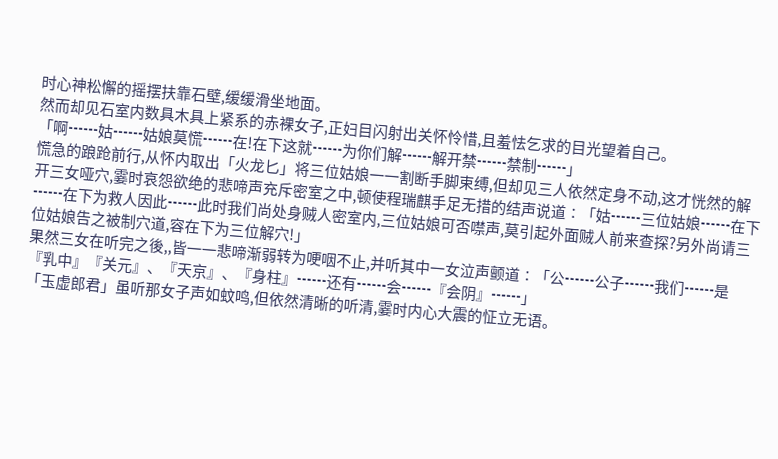时心神松懈的摇摆扶靠石壁,缓缓滑坐地面。
然而却见石室内数具木具上紧系的赤裸女子,正妇目闪射出关怀怜惜,且羞怯乞求的目光望着自己。
「啊┅┅姑┅┅姑娘莫慌┅┅在!在下这就┅┅为你们解┅┅解开禁┅┅禁制┅┅」
慌急的踉跄前行,从怀内取出「火龙匕」将三位姑娘一一割断手脚束缚,但却见三人依然定身不动,这才恍然的解开三女哑穴,霎时哀怨欲绝的悲啼声充斥密室之中,顿使程瑞麒手足无措的结声说道∶「姑┅┅三位姑娘┅┅在下┅┅在下为救人因此┅┅此时我们尚处身贼人密室内,三位姑娘可否噤声,莫引起外面贼人前来查探?另外尚请三位姑娘告之被制穴道,容在下为三位解穴!」
果然三女在听完之後,,皆一一悲啼渐弱转为哽咽不止,并听其中一女泣声颤道∶「公┅┅公子┅┅我们┅┅是『乳中』『关元』、『天京』、『身柱』┅┅还有┅┅会┅┅『会阴』┅┅」
「玉虚郎君」虽听那女子声如蚊鸣,但依然清晰的听清,霎时内心大震的怔立无语。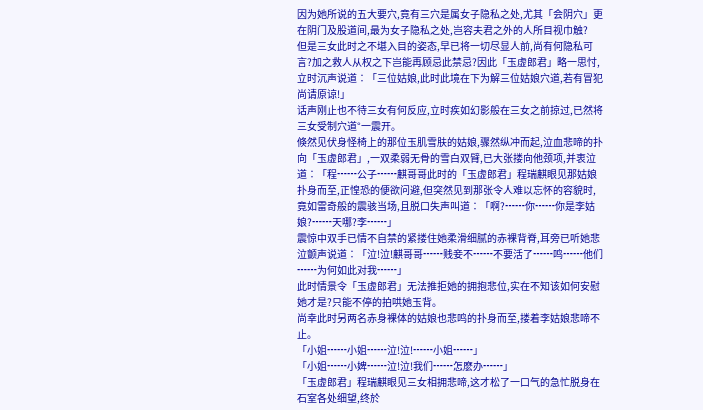因为她所说的五大要穴,竟有三穴是属女子隐私之处,尤其「会阴穴」更在阴门及股道间,最为女子隐私之处,岂容夫君之外的人所目视巾触?
但是三女此时之不堪入目的姿态,早已将一切尽显人前,尚有何隐私可言?加之救人从权之下岂能再顾忌此禁忌?因此「玉虚郎君」略一思忖,立时沉声说道∶「三位姑娘,此时此境在下为解三位姑娘穴道,若有冒犯尚请原谅!」
话声刚止也不待三女有何反应,立时疾如幻影般在三女之前掠过,已然将三女受制穴道°一震开。
倏然见伏身怪椅上的那位玉肌雪肤的姑娘,骤然纵冲而起,泣血悲啼的扑向「玉虚郎君」,一双柔弱无骨的雪白双臂,已大张搂向他颈项,并衷泣道∶「程┅┅公子┅┅麒哥哥此时的「玉虚郎君」程瑞麒眼见那姑娘扑身而至,正惶恐的便欲问避,但突然见到那张令人难以忘怀的容貌时,竟如雷奇般的震骇当场,且脱口失声叫道∶「啊?┅┅你┅┅你是李姑娘?┅┅天哪?李┅┅」
震惊中双手已情不自禁的紧搂住她柔滑细腻的赤裸背脊,耳旁已听她悲泣颤声说道∶「泣!泣!麒哥哥┅┅贱妾不┅┅不要活了┅┅鸣┅┅他们┅┅为何如此对我┅┅」
此时情景令「玉虚郎君」无法推拒她的拥抱悲位,实在不知该如何安慰她才是?只能不停的拍哄她玉背。
尚幸此时另两名赤身裸体的姑娘也悲鸣的扑身而至,搂着李姑娘悲啼不止。
「小姐┅┅小姐┅┅泣!泣!┅┅小姐┅┅」
「小姐┅┅小婢┅┅泣!泣!我们┅┅怎麽办┅┅」
「玉虚郎君」程瑞麒眼见三女相拥悲啼,这才松了一口气的急忙脱身在石室各处细望,终於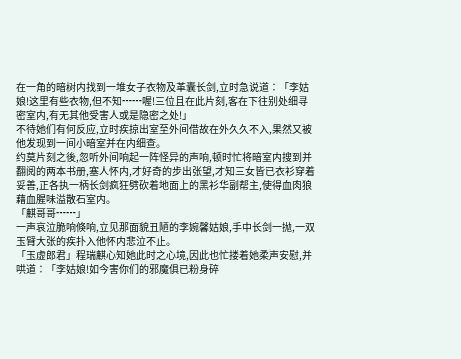在一角的暗树内找到一堆女子衣物及革囊长剑,立时急说道∶「李姑娘!这里有些衣物,但不知┅┅喔!三位且在此片刻,客在下往别处细寻密室内,有无其他受害人或是隐密之处!」
不待她们有何反应,立时疾掠出室至外间借故在外久久不入,果然又被他发现到一间小暗室并在内细查。
约莫片刻之後,忽听外间响起一阵怪异的声响,顿时忙将暗室内搜到并翻阅的两本书册,塞人怀内,才好奇的步出张望,才知三女皆已衣衫穿着妥善,正各执一柄长剑疯狂劈砍着地面上的黑衫华副帮主,使得血肉狼藉血腥味溢散石室内。
「麒哥哥┅┅」
一声哀泣脆响倏响,立见那面貌丑陋的李婉馨姑娘,手中长剑一抛,一双玉臂大张的疾扑入他怀内悲泣不止。
「玉虚郎君」程瑞麒心知她此时之心境,因此也忙搂着她柔声安慰,并哄道∶「李姑娘!如今害你们的邪魔俱已粉身碎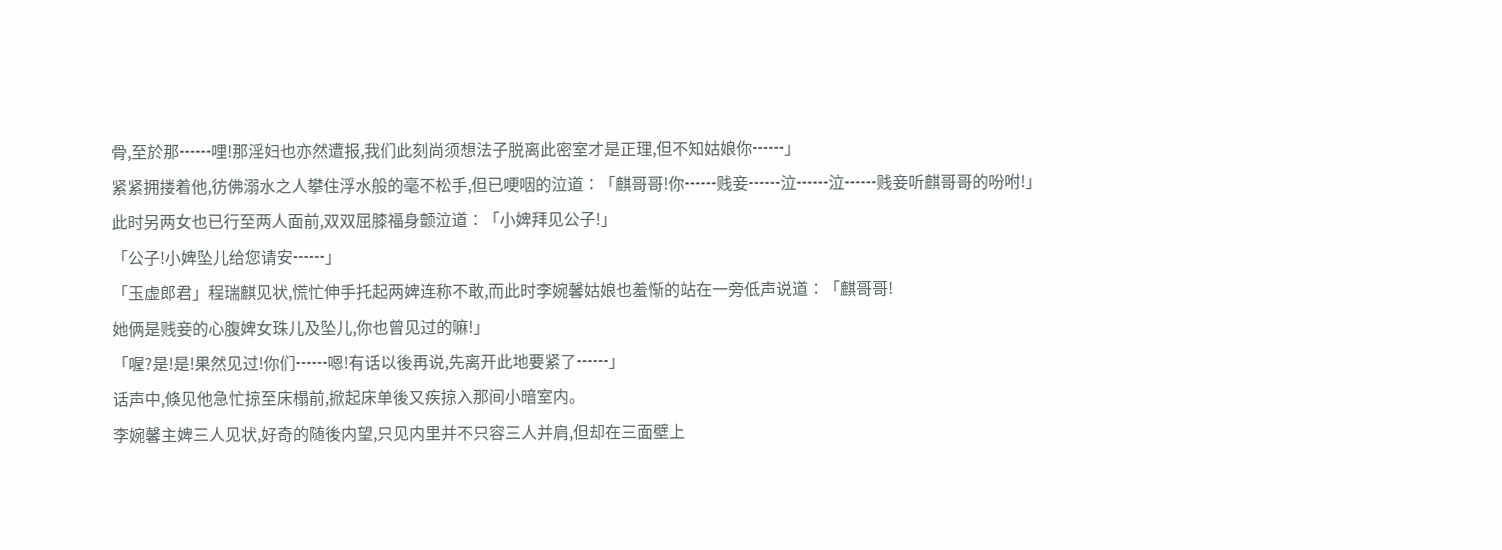骨,至於那┅┅哩!那淫妇也亦然遭报,我们此刻尚须想法子脱离此密室才是正理,但不知姑娘你┅┅」
紧紧拥搂着他,彷佛溺水之人攀住浮水般的毫不松手,但已哽咽的泣道∶「麒哥哥!你┅┅贱妾┅┅泣┅┅泣┅┅贱妾听麒哥哥的吩咐!」
此时另两女也已行至两人面前,双双屈膝福身颤泣道∶「小婢拜见公子!」
「公子!小婢坠儿给您请安┅┅」
「玉虚郎君」程瑞麒见状,慌忙伸手托起两婢连称不敢,而此时李婉馨姑娘也羞惭的站在一旁低声说道∶「麒哥哥!
她俩是贱妾的心腹婢女珠儿及坠儿,你也曾见过的嘛!」
「喔?是!是!果然见过!你们┅┅嗯!有话以後再说,先离开此地要紧了┅┅」
话声中,倏见他急忙掠至床榻前,掀起床单後又疾掠入那间小暗室内。
李婉馨主婢三人见状,好奇的随後内望,只见内里并不只容三人并肩,但却在三面壁上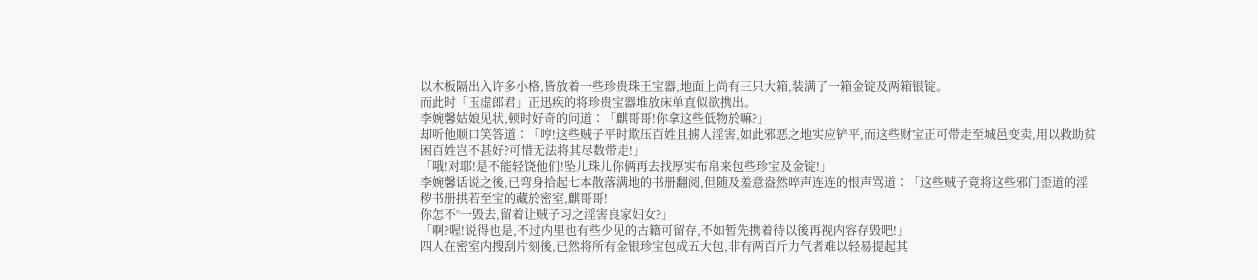以木板隔出入许多小格,皆放着一些珍贵珠王宝器,地面上尚有三只大箱,装满了一箱金锭及两箱银锭。
而此时「玉虚郎君」正迅疾的将珍贵宝器堆放床单直似欲携出。
李婉馨姑娘见状,顿时好奇的问道∶「麒哥哥!你拿这些低物於嘛?」
却听他顺口笑答道∶「哼!这些贼子平时欺压百姓且掳人淫害,如此邪恶之地实应铲平,而这些财宝正可带走至城邑变卖,用以救助贫困百姓岂不甚好?可惜无法将其尽数带走!」
「哦!对耶!是不能轻饶他们!坠儿珠儿你俩再去找厚实布帛来包些珍宝及金锭!」
李婉馨话说之後,已弯身拾起七本散落满地的书册翻阅,但随及羞意盎然啐声连连的恨声骂道∶「这些贼子竟将这些邪门歪道的淫秽书册拱若至宝的藏於密室,麒哥哥!
你怎不°一毁去,留着让贼子习之淫害良家妇女?」
「啊?喔!说得也是,不过内里也有些少见的古籍可留存,不如暂先携着待以後再视内容存毁吧!」
四人在密室内搜刮片刻後,已然将所有金银珍宝包成五大包,非有两百斤力气者难以轻易提起其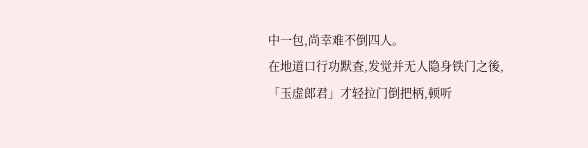中一包,尚幸难不倒四人。
在地道口行功默查,发觉并无人隐身铁门之後,「玉虚郎君」才轻拉门倒把柄,顿听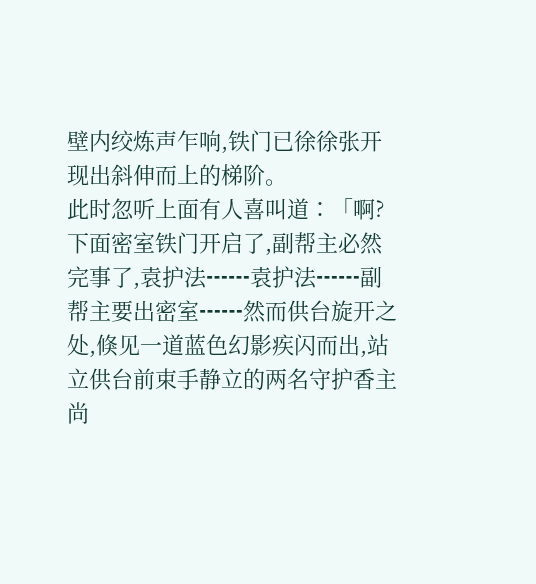壁内绞炼声乍响,铁门已徐徐张开现出斜伸而上的梯阶。
此时忽听上面有人喜叫道∶「啊?下面密室铁门开启了,副帮主必然完事了,袁护法┅┅袁护法┅┅副帮主要出密室┅┅然而供台旋开之处,倏见一道蓝色幻影疾闪而出,站立供台前束手静立的两名守护香主尚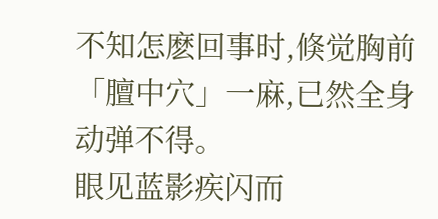不知怎麽回事时,倏觉胸前「膻中穴」一麻,已然全身动弹不得。
眼见蓝影疾闪而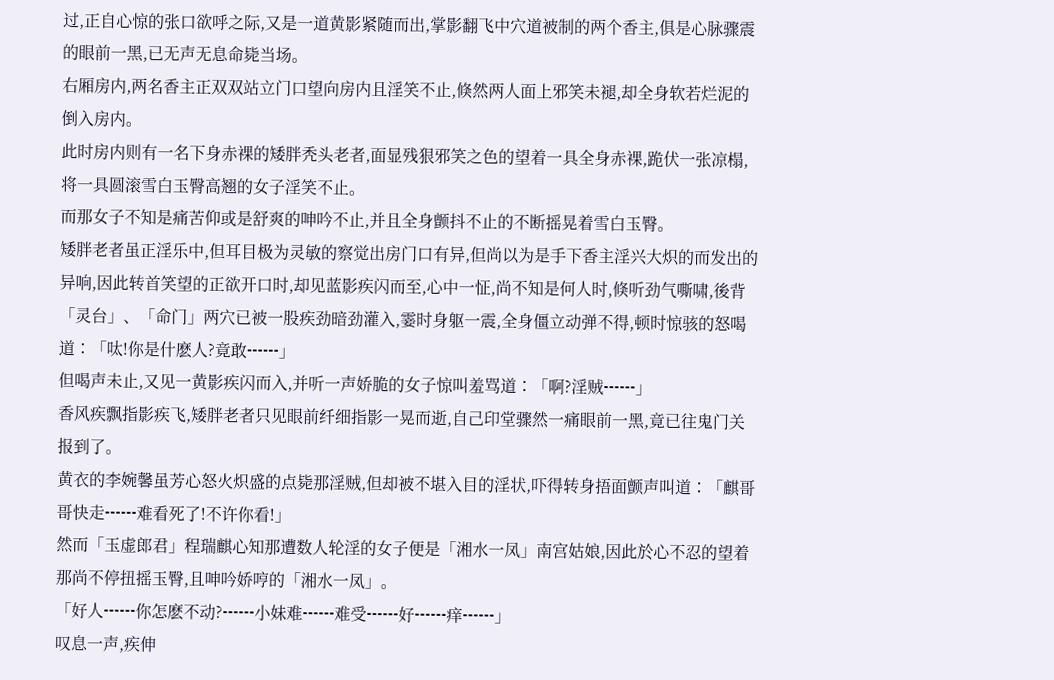过,正自心惊的张口欲呼之际,又是一道黄影紧随而出,掌影翻飞中穴道被制的两个香主,俱是心脉骤震的眼前一黑,已无声无息命毙当场。
右厢房内,两名香主正双双站立门口望向房内且淫笑不止,倏然两人面上邪笑未褪,却全身软若烂泥的倒入房内。
此时房内则有一名下身赤裸的矮胖秃头老者,面显残狠邪笑之色的望着一具全身赤裸,跪伏一张凉榻,将一具圆滚雪白玉臀高翘的女子淫笑不止。
而那女子不知是痛苦仰或是舒爽的呻吟不止,并且全身颤抖不止的不断摇晃着雪白玉臀。
矮胖老者虽正淫乐中,但耳目极为灵敏的察觉出房门口有异,但尚以为是手下香主淫兴大炽的而发出的异响,因此转首笑望的正欲开口时,却见蓝影疾闪而至,心中一怔,尚不知是何人时,倏听劲气嘶啸,後背「灵台」、「命门」两穴已被一股疾劲暗劲灌入,霎时身躯一震,全身僵立动弹不得,顿时惊骇的怒喝道∶「呔!你是什麽人?竟敢┅┅」
但喝声未止,又见一黄影疾闪而入,并听一声娇脆的女子惊叫羞骂道∶「啊?淫贼┅┅」
香风疾飘指影疾飞,矮胖老者只见眼前纤细指影一晃而逝,自己印堂骤然一痛眼前一黑,竟已往鬼门关报到了。
黄衣的李婉馨虽芳心怒火炽盛的点毙那淫贼,但却被不堪入目的淫状,吓得转身捂面颤声叫道∶「麒哥哥快走┅┅难看死了!不许你看!」
然而「玉虚郎君」程瑞麒心知那遭数人轮淫的女子便是「湘水一凤」南宫姑娘,因此於心不忍的望着那尚不停扭摇玉臀,且呻吟娇哼的「湘水一凤」。
「好人┅┅你怎麽不动?┅┅小妹难┅┅难受┅┅好┅┅痒┅┅」
叹息一声,疾伸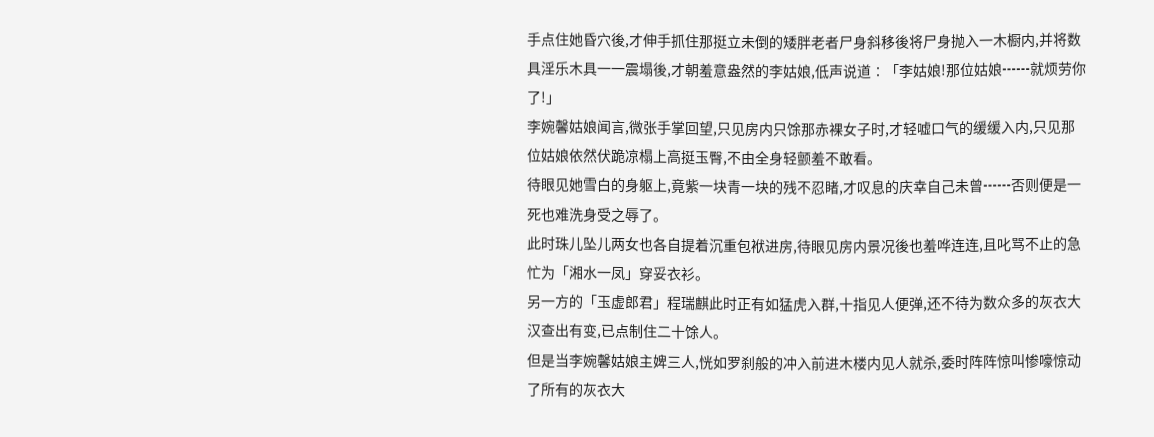手点住她昏穴後,才伸手抓住那挺立未倒的矮胖老者尸身斜移後将尸身抛入一木橱内,并将数具淫乐木具一一震塌後,才朝羞意盎然的李姑娘,低声说道∶「李姑娘!那位姑娘┅┅就烦劳你了!」
李婉馨姑娘闻言,微张手掌回望,只见房内只馀那赤裸女子时,才轻嘘口气的缓缓入内,只见那位姑娘依然伏跪凉榻上高挺玉臀,不由全身轻颤羞不敢看。
待眼见她雪白的身躯上,竟紫一块青一块的残不忍睹,才叹息的庆幸自己未曾┅┅否则便是一死也难洗身受之辱了。
此时珠儿坠儿两女也各自提着沉重包袱进房,待眼见房内景况後也羞哗连连,且叱骂不止的急忙为「湘水一凤」穿妥衣衫。
另一方的「玉虚郎君」程瑞麒此时正有如猛虎入群,十指见人便弹,还不待为数众多的灰衣大汉查出有变,已点制住二十馀人。
但是当李婉馨姑娘主婢三人,恍如罗刹般的冲入前进木楼内见人就杀,委时阵阵惊叫惨嚎惊动了所有的灰衣大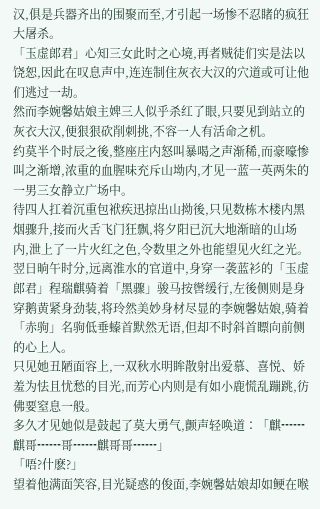汉,俱是兵器齐出的围聚而至,才引起一场惨不忍睹的疯狂大屠杀。
「玉虚郎君」心知三女此时之心境,再者贼徒们实是法以饶恕,因此在叹息声中,连连制住灰衣大汉的穴道或可让他们逃过一劫。
然而李婉馨姑娘主婢三人似乎杀红了眼,只要见到站立的灰衣大汉,便狠狠砍削刺挑,不容一人有活命之机。
约莫半个时辰之後,整座庄内怒叫暴喝之声渐稀,而豪嚎惨叫之渐增,浓重的血腥味充斥山坳内,才见一蓝一英两朱的一男三女静立广场中。
待四人扛着沉重包袱疾迅掠出山拗後,只见数栋木楼内黑烟骤升,接而火舌飞门狂飘,将夕阳已沉大地渐暗的山场内,泄上了一片火红之色,令数里之外也能望见火红之光。
翌日晌午时分,远离淮水的官道中,身穿一袭蓝衫的「玉虚郎君」程瑞麒骑着「黑骤」骏马按辔缓行,左後侧则是身穿鹅黄紧身劲装,将玲然美妙身材尽显的李婉馨姑娘,骑着「赤驹」名驹低垂螓首默然无语,但却不时斜首瞟向前侧的心上人。
只见她丑陋面容上,一双秋水明眸散射出爱慕、喜悦、娇羞为怯且忧愁的目光,而芳心内则是有如小鹿慌乱蹦跳,彷佛要窒息一般。
多久才见她似是鼓起了莫大勇气,颤声轻唤道∶「麒┅┅麒哥┅┅哥┅┅麒哥哥┅┅」
「唔?什麽?」
望着他满面笑容,目光疑惑的俊面,李婉馨姑娘却如鲠在喉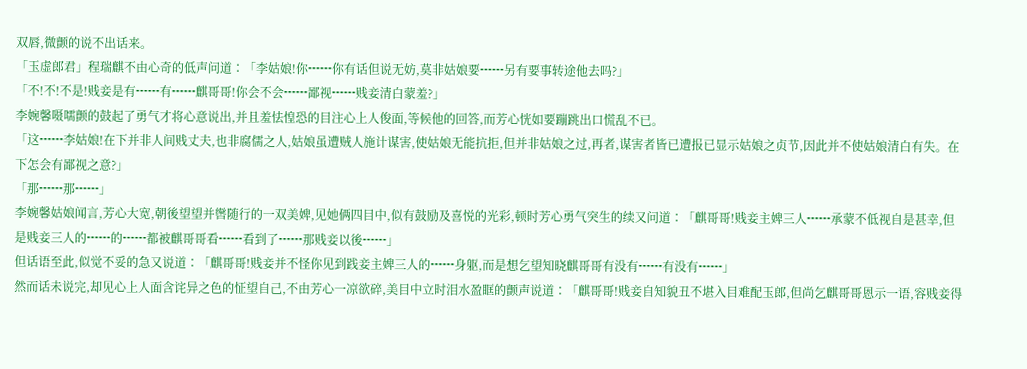双唇,微颤的说不出话来。
「玉虚郎君」程瑞麒不由心奇的低声问道∶「李姑娘!你┅┅你有话但说无妨,莫非姑娘要┅┅另有要事转途他去吗?」
「不!不!不是!贱妾是有┅┅有┅┅麒哥哥!你会不会┅┅鄙视┅┅贱妾清白蒙羞?」
李婉馨嗫嚅颤的鼓起了勇气才将心意说出,并且羞怯惶恐的目注心上人俊面,等候他的回答,而芳心恍如要蹦跳出口慌乱不已。
「这┅┅李姑娘!在下并非人间贱丈夫,也非腐儒之人,姑娘虽遭贼人施计谋害,使姑娘无能抗拒,但并非姑娘之过,再者,谋害者皆已遭报已显示姑娘之贞节,因此并不使姑娘清白有失。在下怎会有鄙视之意?」
「那┅┅那┅┅」
李婉馨姑娘闻言,芳心大宽,朝後望望并辔随行的一双美婢,见她俩四目中,似有鼓励及喜悦的光彩,顿时芳心勇气突生的续又问道∶「麒哥哥!贱妾主婢三人┅┅承蒙不低视自是甚幸,但是贱妾三人的┅┅的┅┅都被麒哥哥看┅┅看到了┅┅那贱妾以後┅┅」
但话语至此,似觉不妥的急又说道∶「麒哥哥!贱妾并不怪你见到践妾主婢三人的┅┅身躯,而是想乞望知晓麒哥哥有没有┅┅有没有┅┅」
然而话未说完,却见心上人面含诧异之色的怔望自己,不由芳心一凉欲碎,美目中立时泪水盈眶的颤声说道∶「麒哥哥!贱妾自知貌丑不堪入目难配玉郎,但尚乞麒哥哥恩示一语,容贱妾得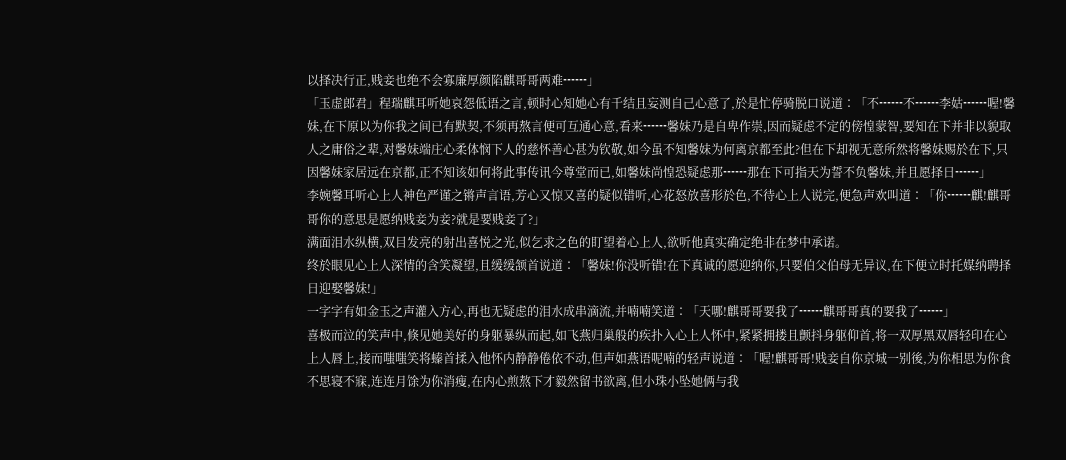以择决行正,贱妾也绝不会寡廉厚颜陷麒哥哥两难┅┅」
「玉虚郎君」程瑞麒耳听她哀怨低语之言,顿时心知她心有千结且妄测自己心意了,於是忙停骑脱口说道∶「不┅┅不┅┅李姑┅┅喔!馨妹,在下原以为你我之间已有默契,不须再熬言便可互通心意,看来┅┅馨妹乃是自卑作崇,因而疑虑不定的傍惶蒙智,要知在下并非以貌取人之庸俗之辈,对馨妹端庄心柔体悯下人的慈怀善心甚为钦敬,如今虽不知馨妹为何离京都至此?但在下却视无意所然将馨妹赐於在下,只因馨妹家居远在京都,正不知该如何将此事传讯今尊堂而已,如馨妹尚惶恐疑虑那┅┅那在下可指天为誓不负馨妹,并且愿择日┅┅」
李婉馨耳听心上人神色严谨之锵声言语,芳心又惊又喜的疑似错听,心花怒放喜形於色,不待心上人说完,便急声欢叫道∶「你┅┅麒!麒哥哥你的意思是愿纳贱妾为妾?就是要贱妾了?」
满面泪水纵横,双目发亮的射出喜悦之光,似乞求之色的盯望着心上人,欲听他真实确定绝非在梦中承诺。
终於眼见心上人深情的含笑凝望,且缓缓颔首说道∶「馨妹!你没听错!在下真诚的愿迎纳你,只要伯父伯母无异议,在下便立时托媒纳聘择日迎娶馨妹!」
一字字有如金玉之声灌入方心,再也无疑虑的泪水成串滴流,并喃喃笑道∶「天哪!麒哥哥要我了┅┅麒哥哥真的要我了┅┅」
喜极而泣的笑声中,倏见她美好的身躯暴纵而起,如飞燕归巢般的疾扑入心上人怀中,紧紧拥搂且颤抖身躯仰首,将一双厚黑双唇轻印在心上人唇上,接而嗤嗤笑将螓首揉入他怀内静静倦依不动,但声如燕语呢喃的轻声说道∶「喔!麒哥哥!贱妾自你京城一别後,为你相思为你食不思寝不寐,连连月馀为你消瘦,在内心煎熬下才毅然留书欲离,但小珠小坠她俩与我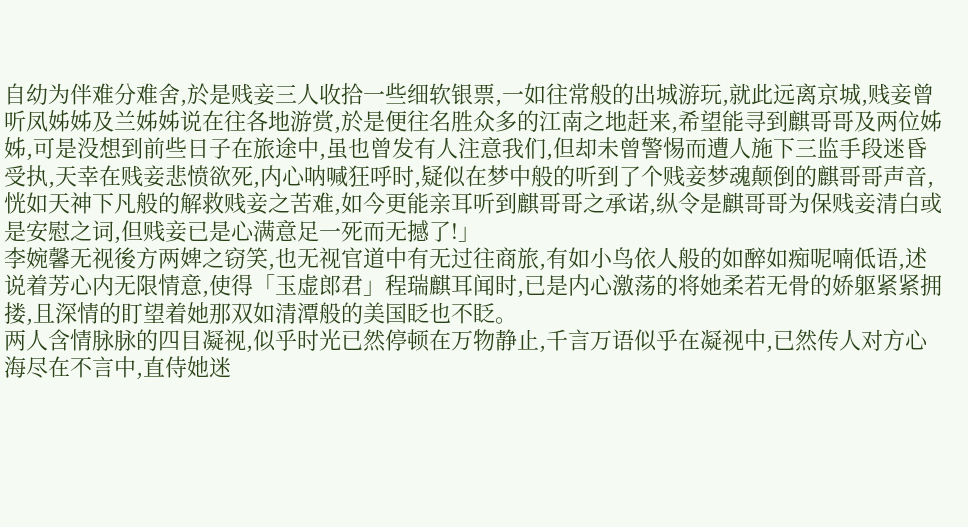自幼为伴难分难舍,於是贱妾三人收拾一些细软银票,一如往常般的出城游玩,就此远离京城,贱妾曾听凤姊姊及兰姊姊说在往各地游赏,於是便往名胜众多的江南之地赶来,希望能寻到麒哥哥及两位姊姊,可是没想到前些日子在旅途中,虽也曾发有人注意我们,但却未曾警惕而遭人施下三监手段迷昏受执,天幸在贱妾悲愤欲死,内心呐喊狂呼时,疑似在梦中般的听到了个贱妾梦魂颠倒的麒哥哥声音,恍如天神下凡般的解救贱妾之苦难,如今更能亲耳听到麒哥哥之承诺,纵令是麒哥哥为保贱妾清白或是安慰之词,但贱妾已是心满意足一死而无撼了!」
李婉馨无视後方两婢之窃笑,也无视官道中有无过往商旅,有如小鸟依人般的如醉如痴呢喃低语,述说着芳心内无限情意,使得「玉虚郎君」程瑞麒耳闻时,已是内心激荡的将她柔若无骨的娇躯紧紧拥搂,且深情的盯望着她那双如清潭般的美国眨也不眨。
两人含情脉脉的四目凝视,似乎时光已然停顿在万物静止,千言万语似乎在凝视中,已然传人对方心海尽在不言中,直侍她迷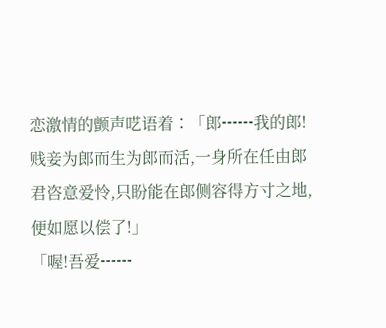恋激情的颤声呓语着∶「郎┅┅我的郎!贱妾为郎而生为郎而活,一身所在任由郎君咨意爱怜,只盼能在郎侧容得方寸之地,便如愿以偿了!」
「喔!吾爱┅┅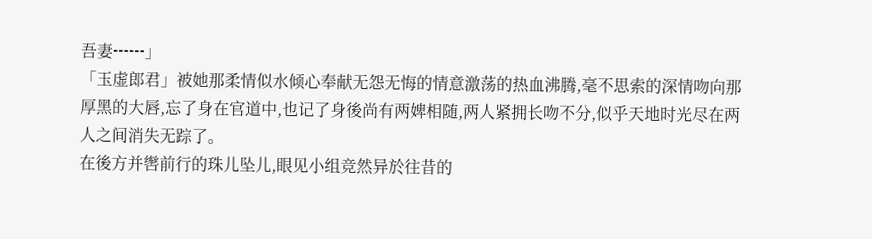吾妻┅┅」
「玉虚郎君」被她那柔情似水倾心奉献无怨无悔的情意激荡的热血沸腾,毫不思索的深情吻向那厚黑的大唇,忘了身在官道中,也记了身後尚有两婢相随,两人紧拥长吻不分,似乎天地时光尽在两人之间消失无踪了。
在後方并辔前行的珠儿坠儿,眼见小组竞然异於往昔的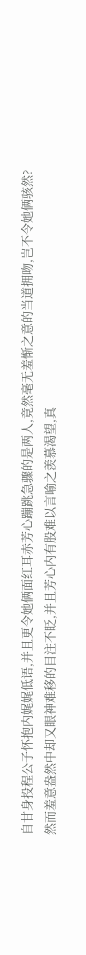自甘身投程公子怀抱内娓娓低语,并且更令她俩面红耳赤芳心蹦跳急骤的是两人,竟然毫无羞惭之意的当道拥吻,岂不令她俩骇然?
然而羞意盎然中却又眼神难移的目注不眨,并且芳心内有股难以言喻之羡慕渴望,真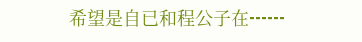希望是自已和程公子在┅┅